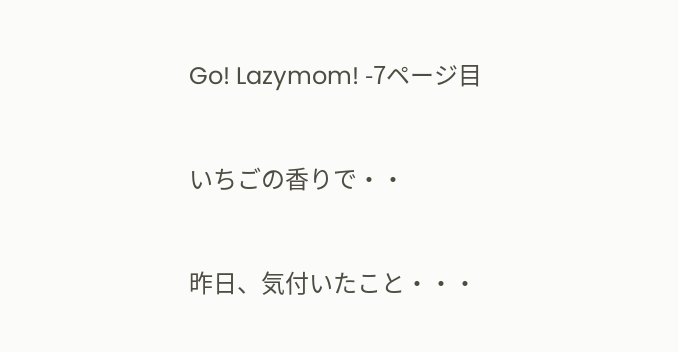Go! Lazymom! -7ページ目

いちごの香りで・・

昨日、気付いたこと・・・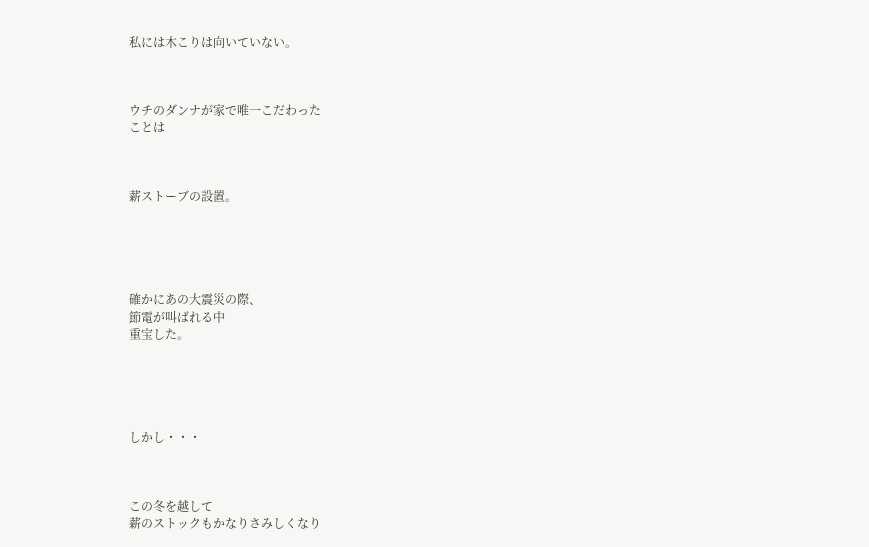私には木こりは向いていない。



ウチのダンナが家で唯一こだわった
ことは



薪ストーブの設置。





確かにあの大震災の際、
節電が叫ばれる中
重宝した。





しかし・・・



この冬を越して
薪のストックもかなりさみしくなり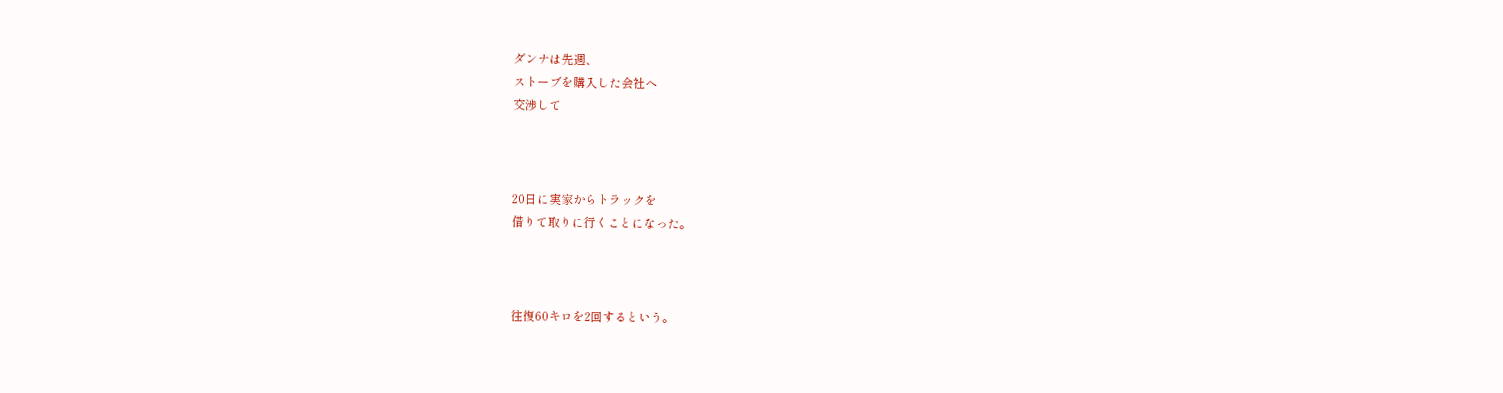ダンナは先週、
ストーブを購入した会社へ
交渉して



20日に実家からトラックを
借りて取りに行くことになった。



往復60キロを2回するという。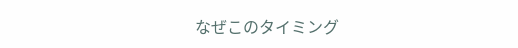なぜこのタイミング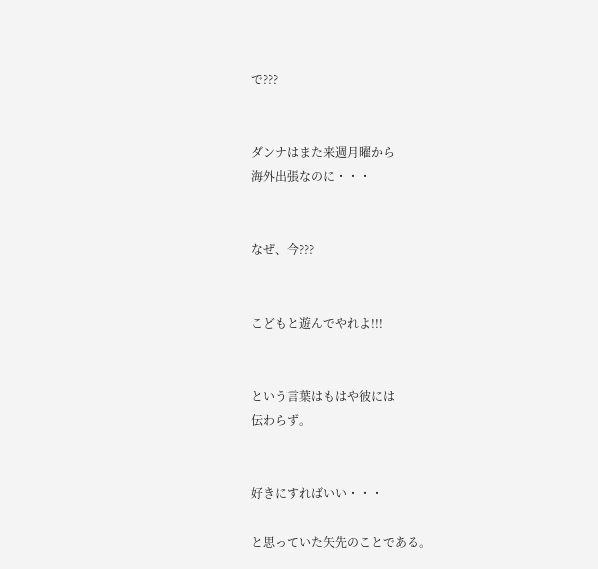で???


ダンナはまた来週月曜から
海外出張なのに・・・


なぜ、今???


こどもと遊んでやれよ!!!


という言葉はもはや彼には
伝わらず。


好きにすればいい・・・

と思っていた矢先のことである。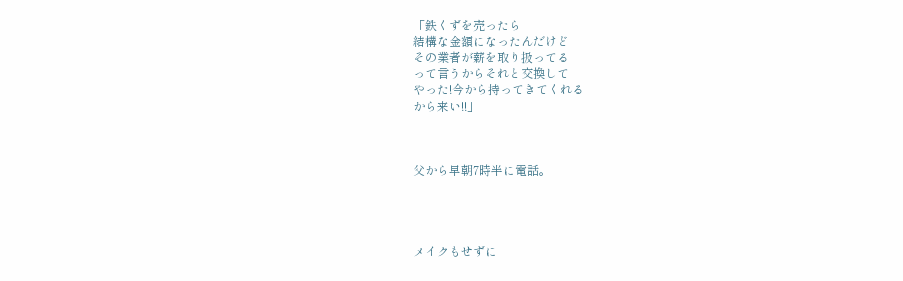「鉄くずを売ったら
結構な金額になったんだけど
その業者が薪を取り扱ってる
って言うからそれと交換して
やった!今から持ってきてくれる
から来い!!」



父から早朝7時半に電話。




メイクもせずに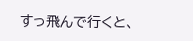すっ飛んで行くと、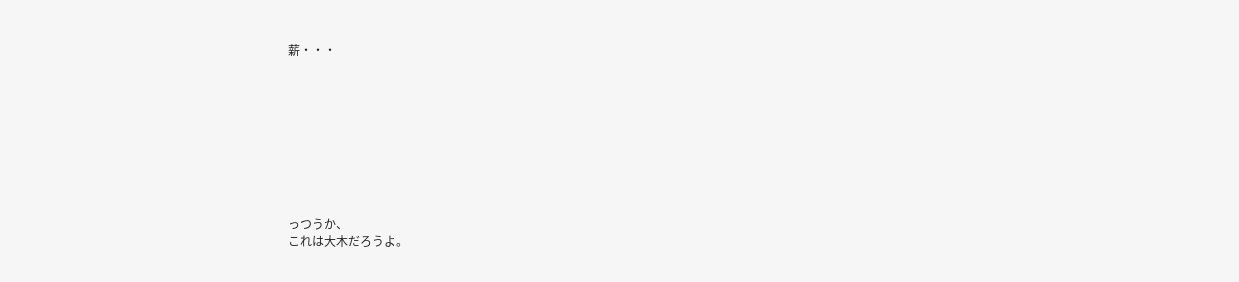薪・・・









っつうか、
これは大木だろうよ。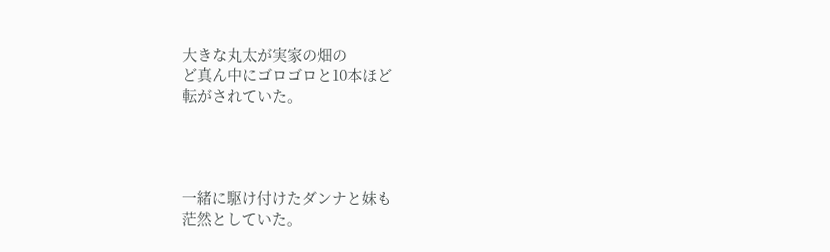大きな丸太が実家の畑の
ど真ん中にゴロゴロと10本ほど
転がされていた。




一緒に駆け付けたダンナと妹も
茫然としていた。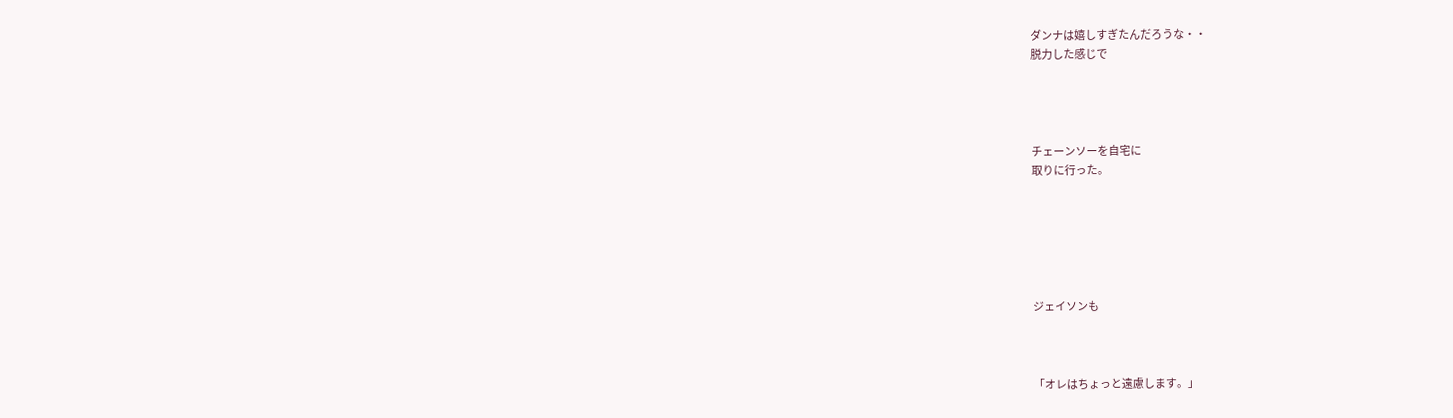ダンナは嬉しすぎたんだろうな・・
脱力した感じで




チェーンソーを自宅に
取りに行った。






ジェイソンも



「オレはちょっと遠慮します。」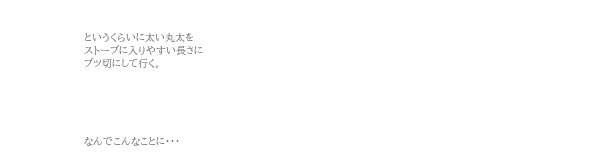というくらいに太い丸太を
ストーブに入りやすい長さに
ブツ切にして行く。





なんでこんなことに・・・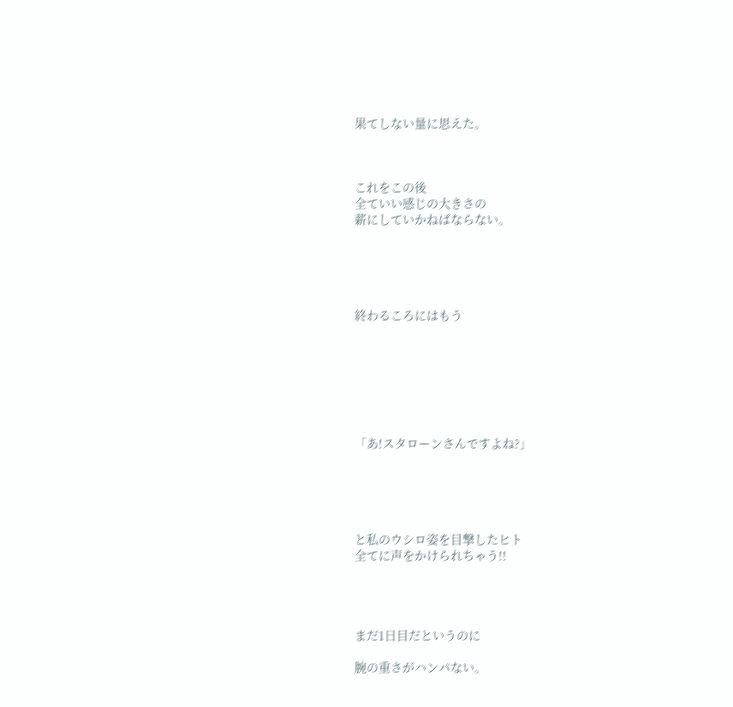果てしない量に思えた。



これをこの後
全ていい感じの大きさの
薪にしていかねばならない。





終わるころにはもう







「あ!スタローンさんですよね?」





と私のウシロ姿を目撃したヒト
全てに声をかけられちゃう!!




まだ1日目だというのに

腕の重さがハンパない。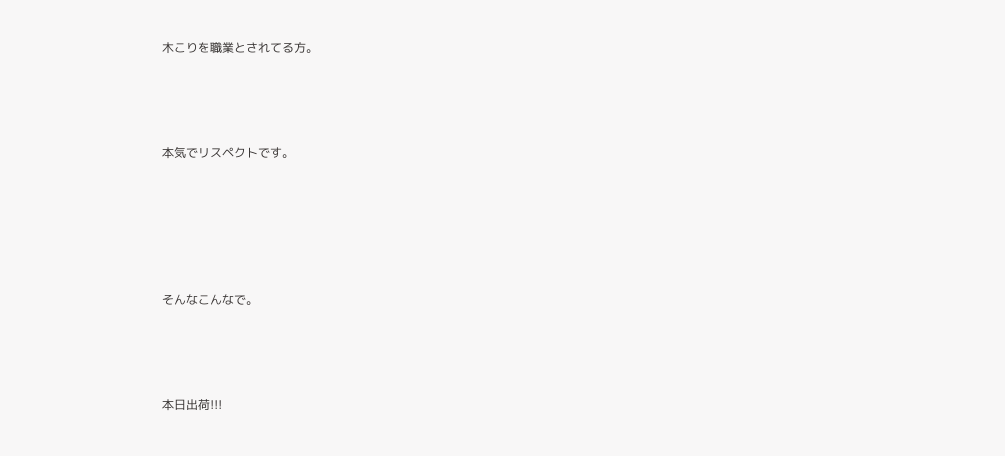木こりを職業とされてる方。




本気でリスペクトです。






そんなこんなで。




本日出荷!!!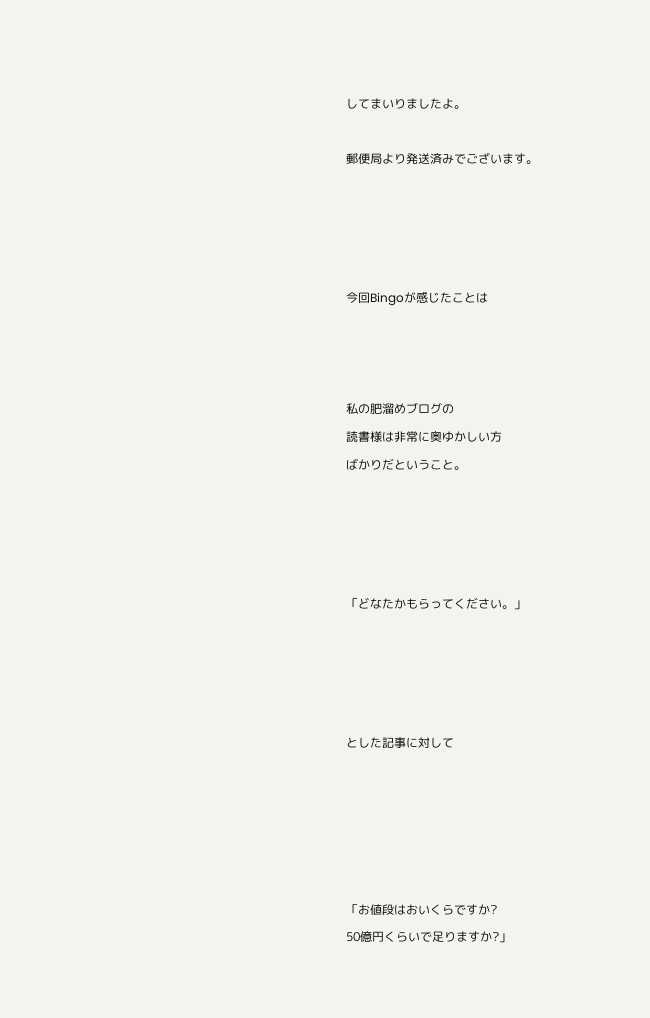してまいりましたよ。

郵便局より発送済みでございます。




今回Bingoが感じたことは



私の肥溜めブログの
読書様は非常に奥ゆかしい方
ばかりだということ。




「どなたかもらってください。」




とした記事に対して





「お値段はおいくらですか?
50億円くらいで足りますか?」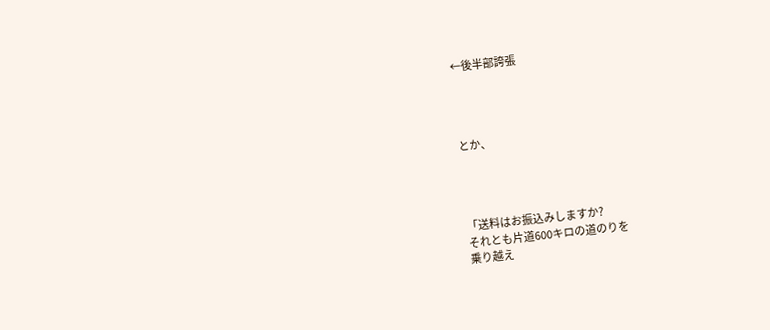←後半部誇張




とか、




「送料はお振込みしますか?
それとも片道600キロの道のりを
乗り越え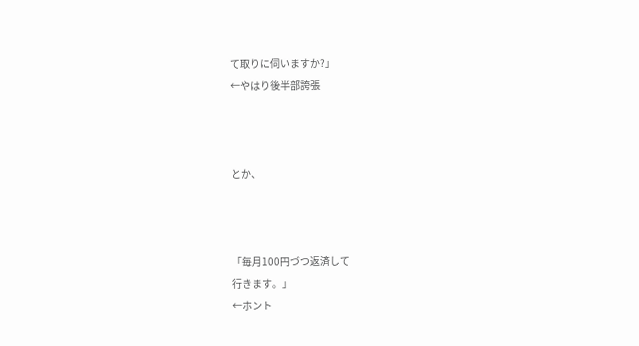て取りに伺いますか?」
←やはり後半部誇張



とか、



「毎月100円づつ返済して
行きます。」
←ホント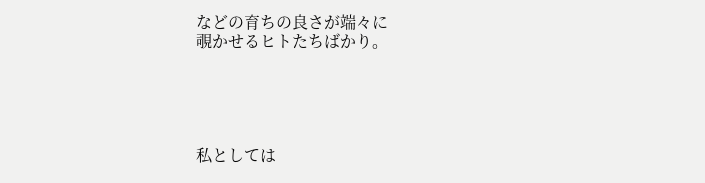などの育ちの良さが端々に
覗かせるヒトたちばかり。





私としては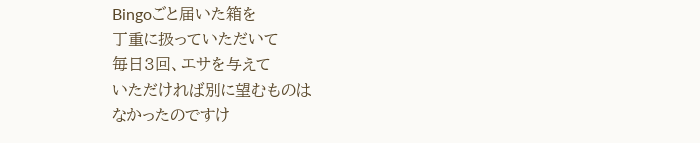Bingoごと届いた箱を
丁重に扱っていただいて
毎日3回、エサを与えて
いただければ別に望むものは
なかったのですけ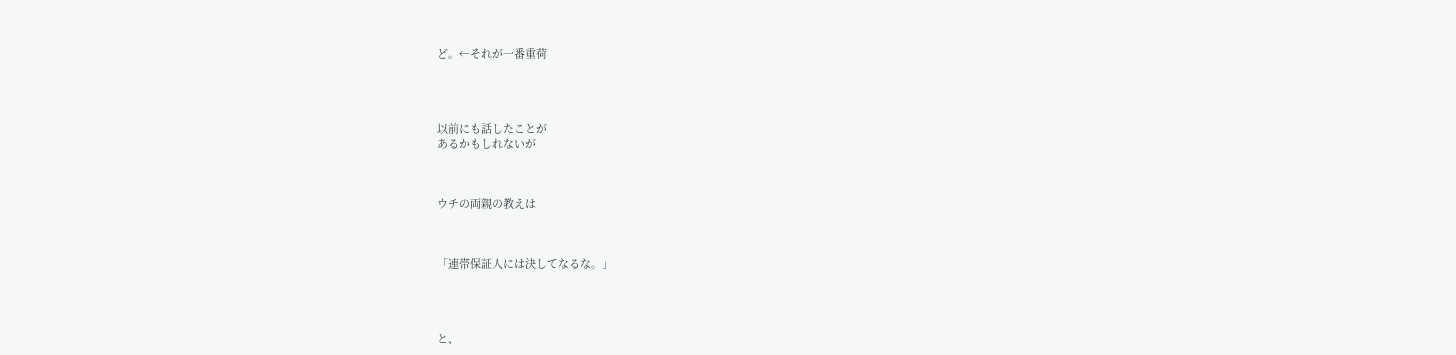ど。←それが一番重荷




以前にも話したことが
あるかもしれないが



ウチの両親の教えは



「連帯保証人には決してなるな。」




と、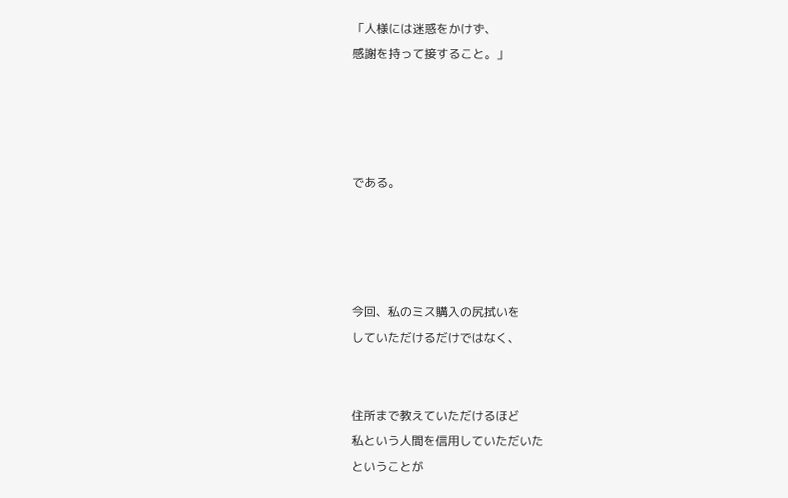「人様には迷惑をかけず、
感謝を持って接すること。」




である。




今回、私のミス購入の尻拭いを
していただけるだけではなく、


住所まで教えていただけるほど
私という人間を信用していただいた
ということが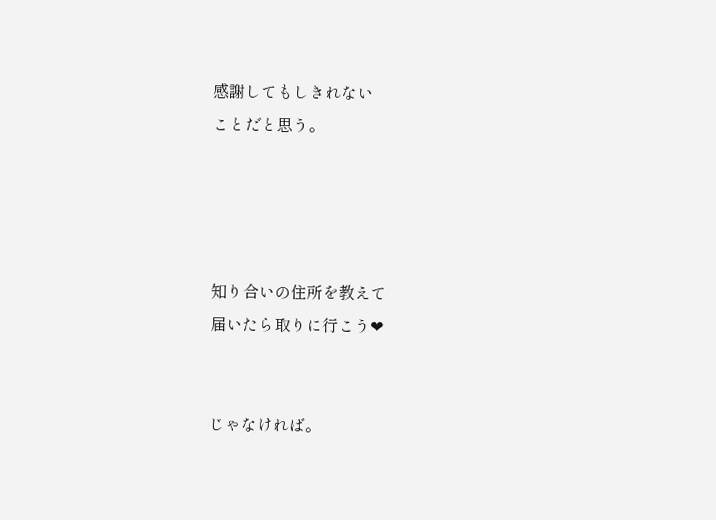感謝してもしきれない
ことだと思う。




知り合いの住所を教えて
届いたら取りに行こう❤


じゃなければ。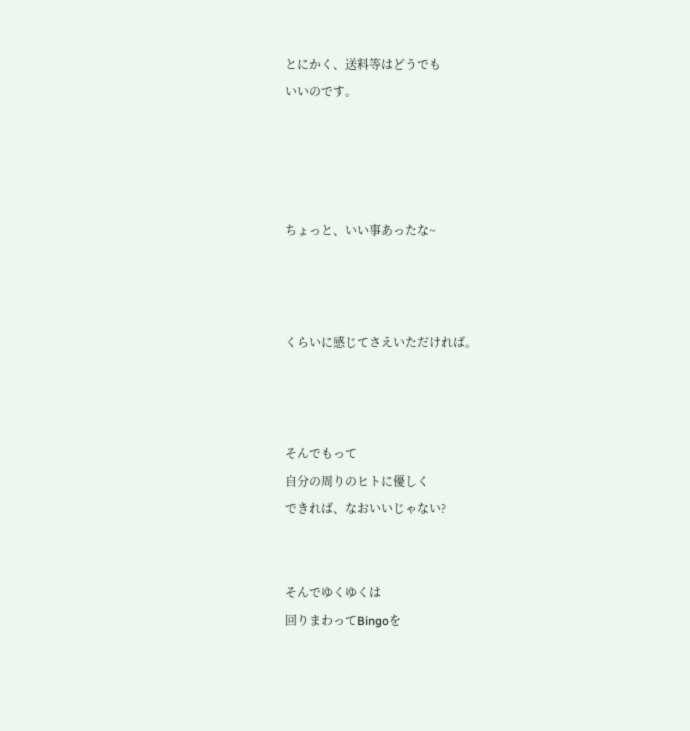とにかく、送料等はどうでも
いいのです。




ちょっと、いい事あったな~



くらいに感じてさえいただければ。



そんでもって
自分の周りのヒトに優しく
できれば、なおいいじゃない?


そんでゆくゆくは
回りまわってBingoを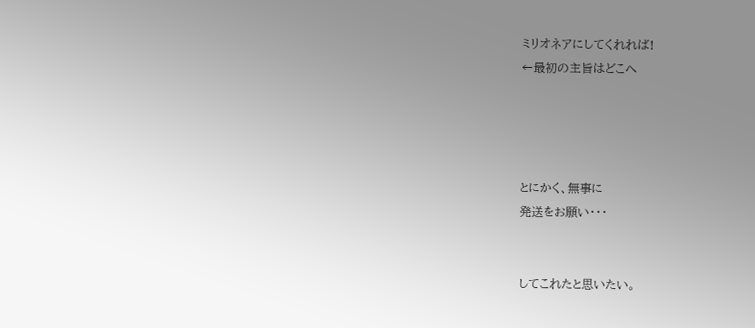ミリオネアにしてくれれば!
←最初の主旨はどこへ




とにかく、無事に
発送をお願い・・・


してこれたと思いたい。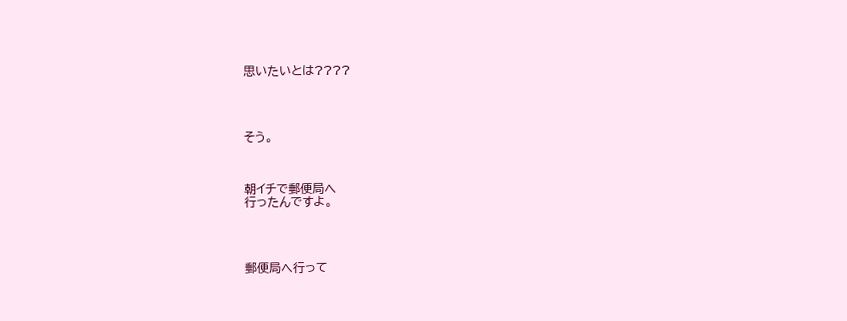思いたいとは????




そう。



朝イチで郵便局へ
行ったんですよ。




郵便局へ行って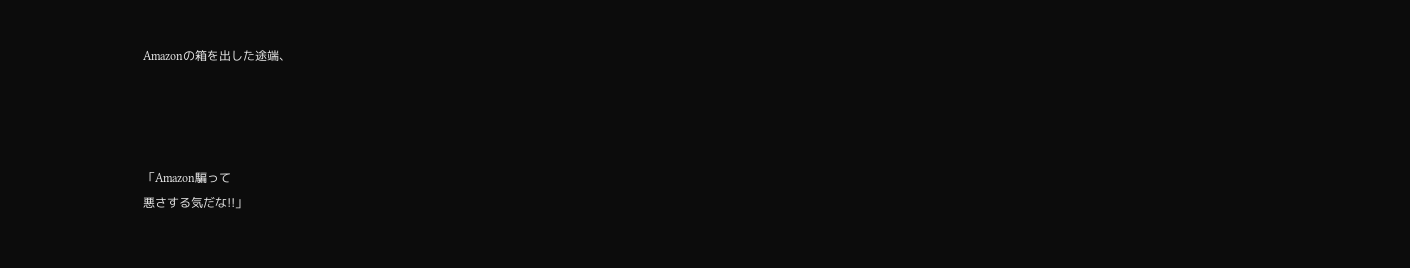Amazonの箱を出した途端、




「Amazon騙って
悪さする気だな!!」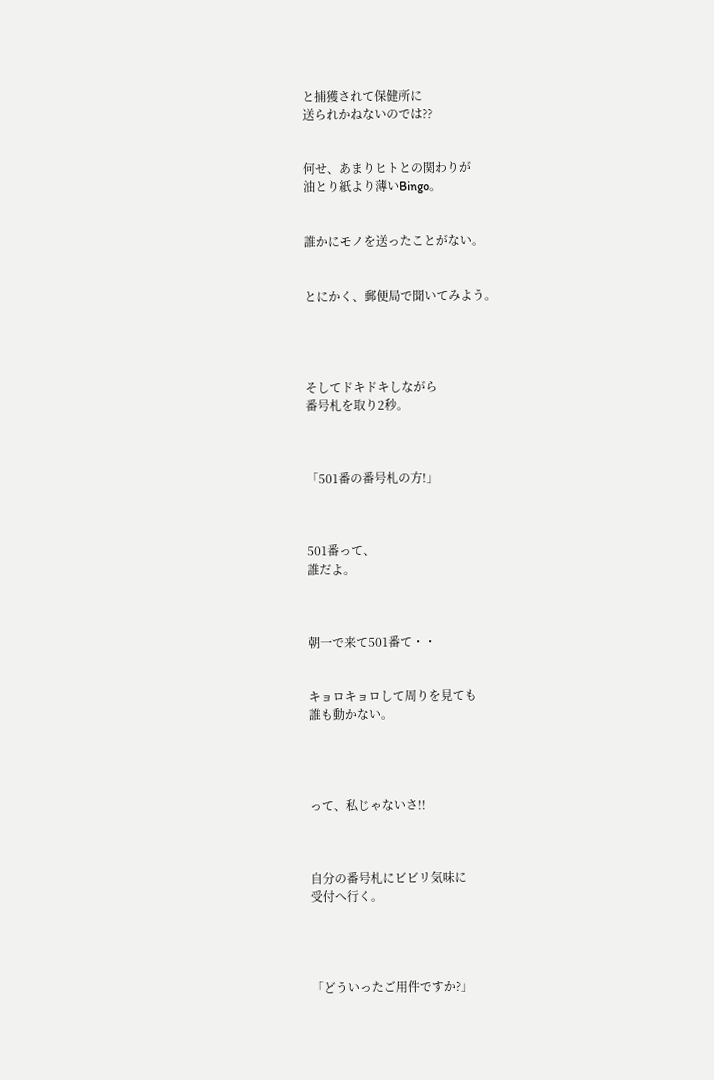と捕獲されて保健所に
送られかねないのでは??


何せ、あまりヒトとの関わりが
油とり紙より薄いBingo。


誰かにモノを送ったことがない。


とにかく、郵便局で聞いてみよう。




そしてドキドキしながら
番号札を取り2秒。



「501番の番号札の方!」



501番って、
誰だよ。



朝一で来て501番て・・


キョロキョロして周りを見ても
誰も動かない。




って、私じゃないさ!!



自分の番号札にビビリ気味に
受付へ行く。




「どういったご用件ですか?」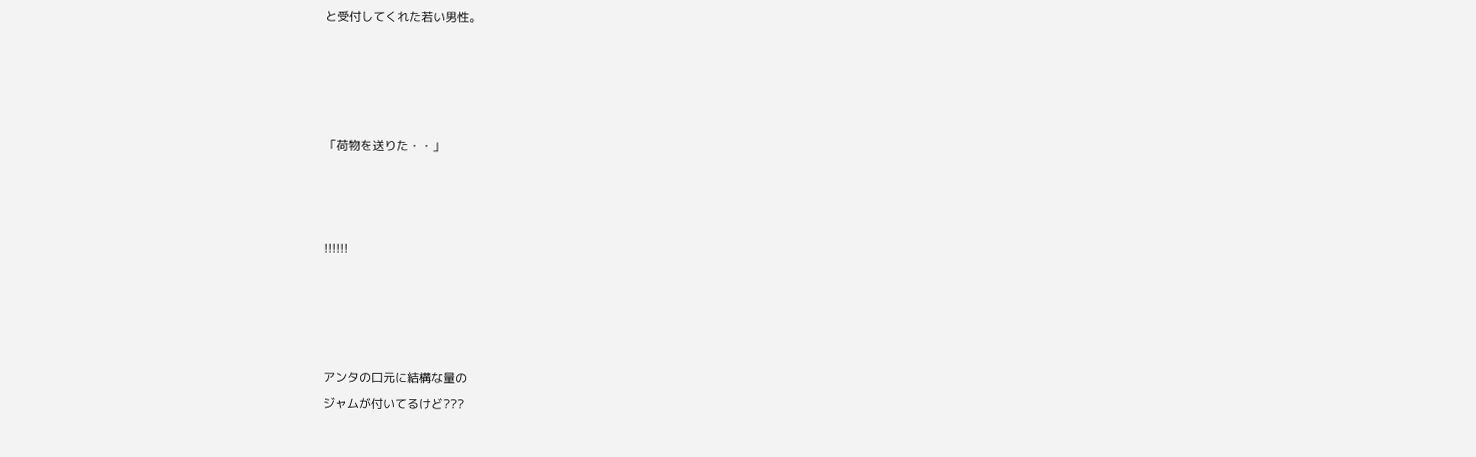と受付してくれた若い男性。




「荷物を送りた・・」



!!!!!!




アンタの口元に結構な量の
ジャムが付いてるけど???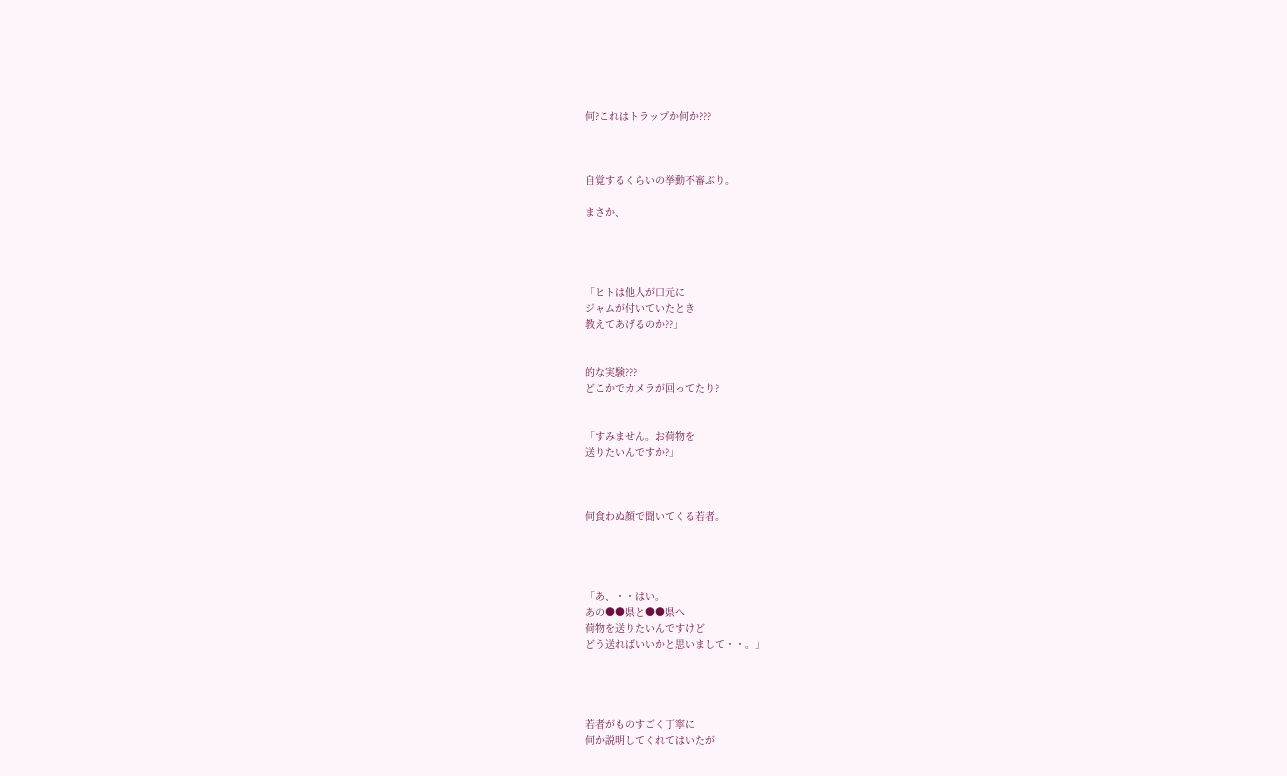何?これはトラップか何か???



自覚するくらいの挙動不審ぶり。

まさか、




「ヒトは他人が口元に
ジャムが付いていたとき
教えてあげるのか??」


的な実験???
どこかでカメラが回ってたり?


「すみません。お荷物を
送りたいんですか?」



何食わぬ顔で聞いてくる若者。




「あ、・・はい。
あの●●県と●●県へ
荷物を送りたいんですけど
どう送ればいいかと思いまして・・。」




若者がものすごく丁寧に
何か説明してくれてはいたが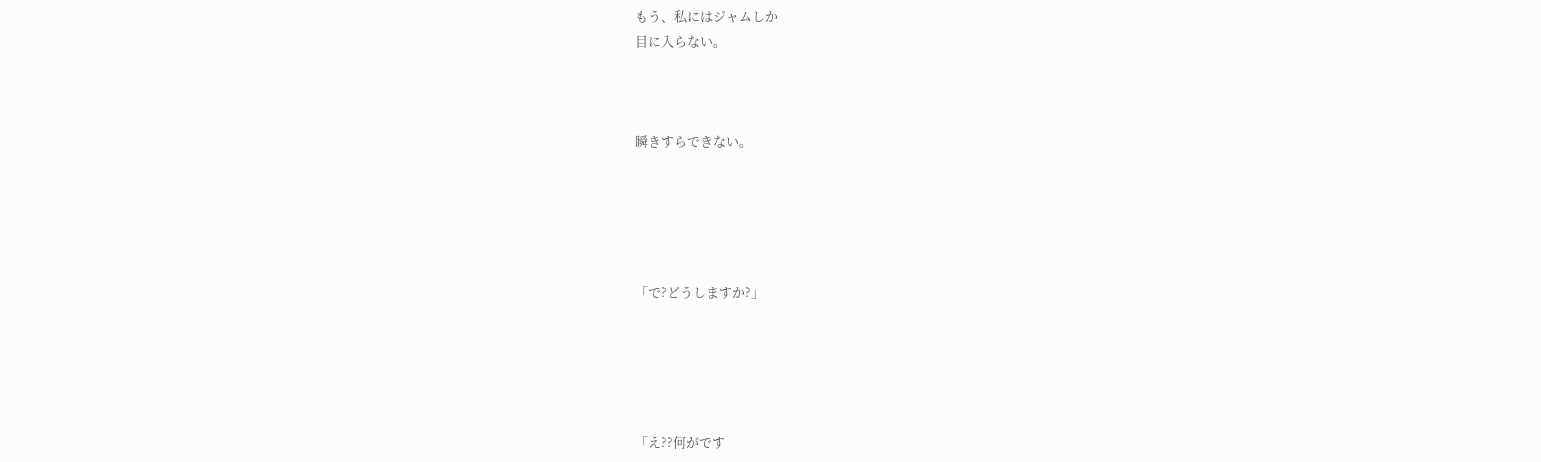もう、私にはジャムしか
目に入らない。



瞬きすらできない。





「で?どうしますか?」





「え??何がです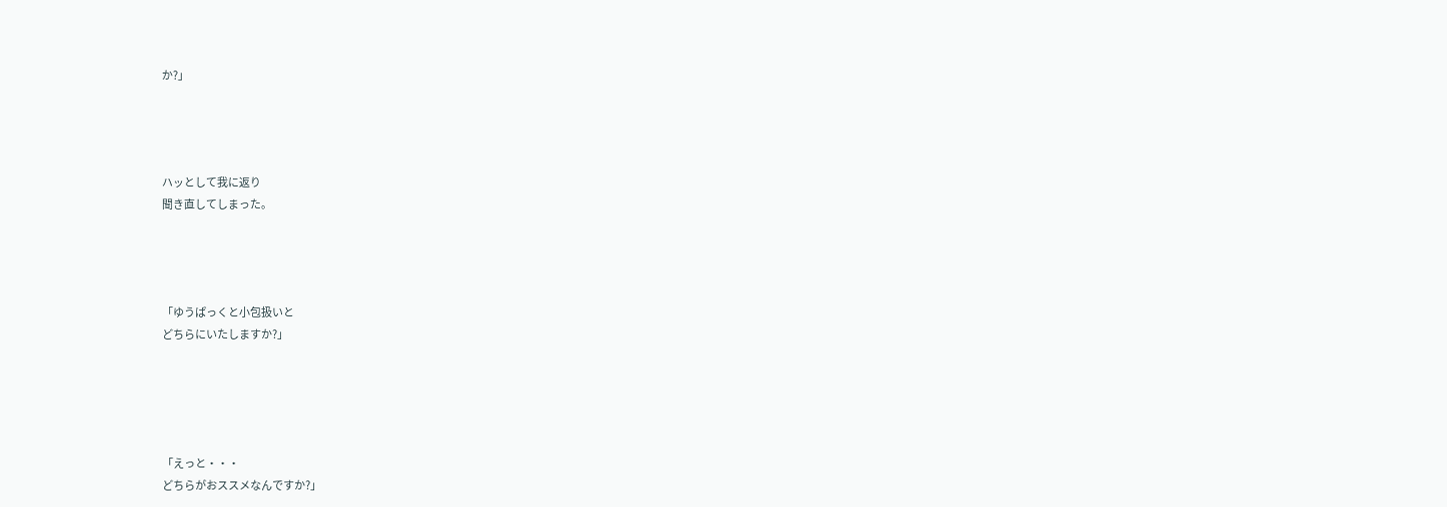か?」




ハッとして我に返り
聞き直してしまった。




「ゆうぱっくと小包扱いと
どちらにいたしますか?」





「えっと・・・
どちらがおススメなんですか?」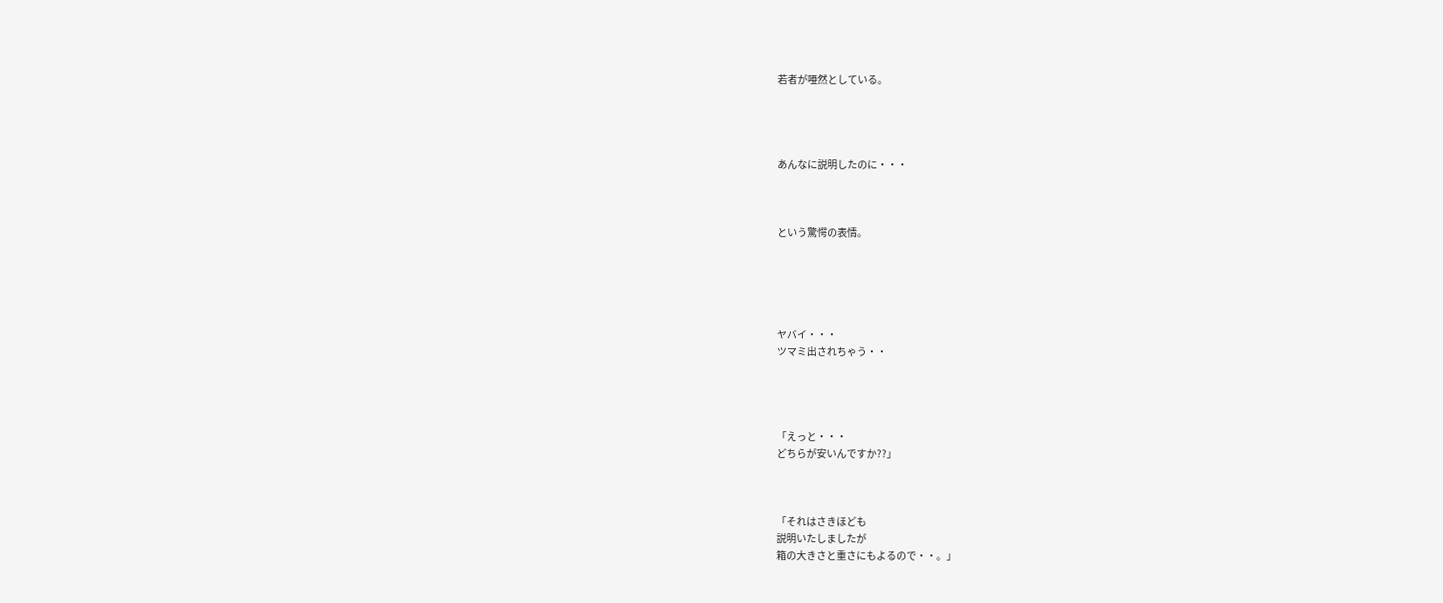若者が唖然としている。




あんなに説明したのに・・・



という驚愕の表情。





ヤバイ・・・
ツマミ出されちゃう・・




「えっと・・・
どちらが安いんですか??」



「それはさきほども
説明いたしましたが
箱の大きさと重さにもよるので・・。」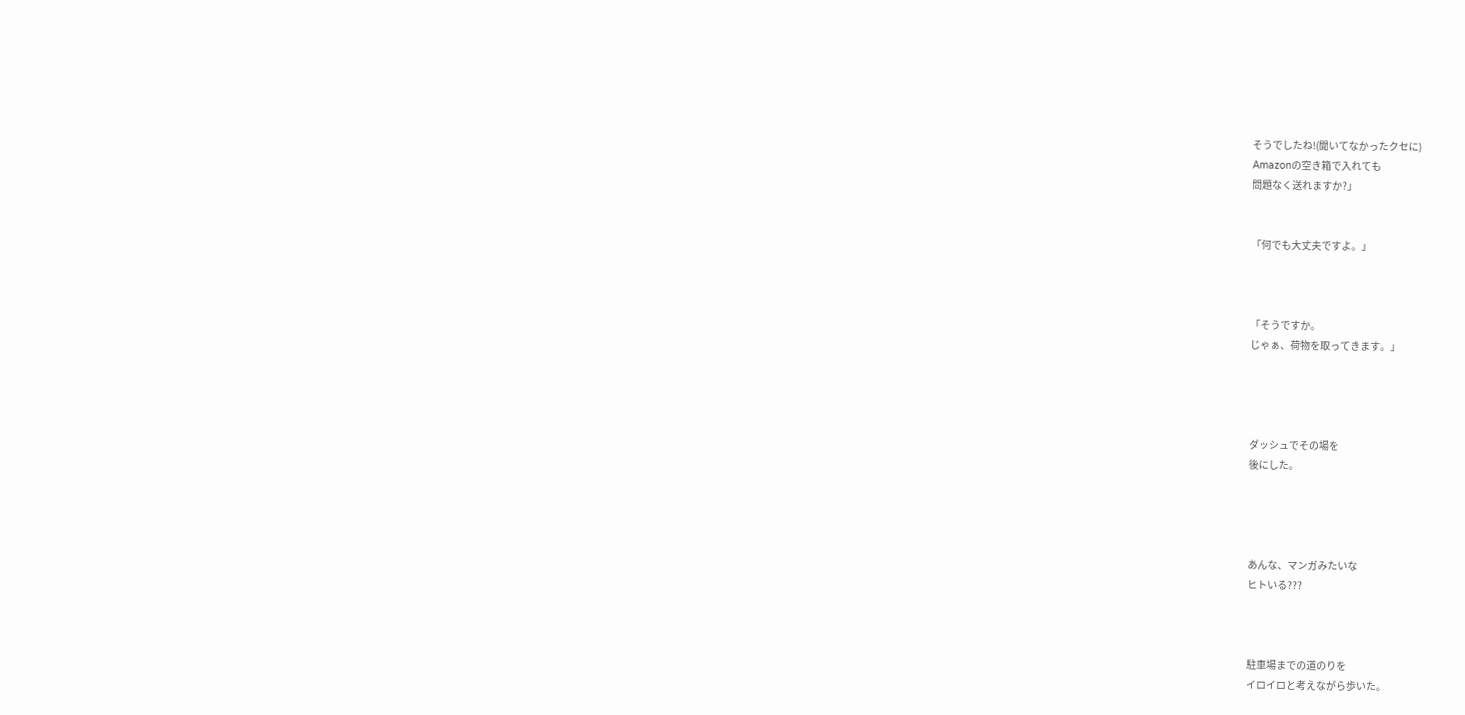そうでしたね!(聞いてなかったクセに)
Amazonの空き箱で入れても
問題なく送れますか?」


「何でも大丈夫ですよ。」



「そうですか。
じゃぁ、荷物を取ってきます。」




ダッシュでその場を
後にした。




あんな、マンガみたいな
ヒトいる???



駐車場までの道のりを
イロイロと考えながら歩いた。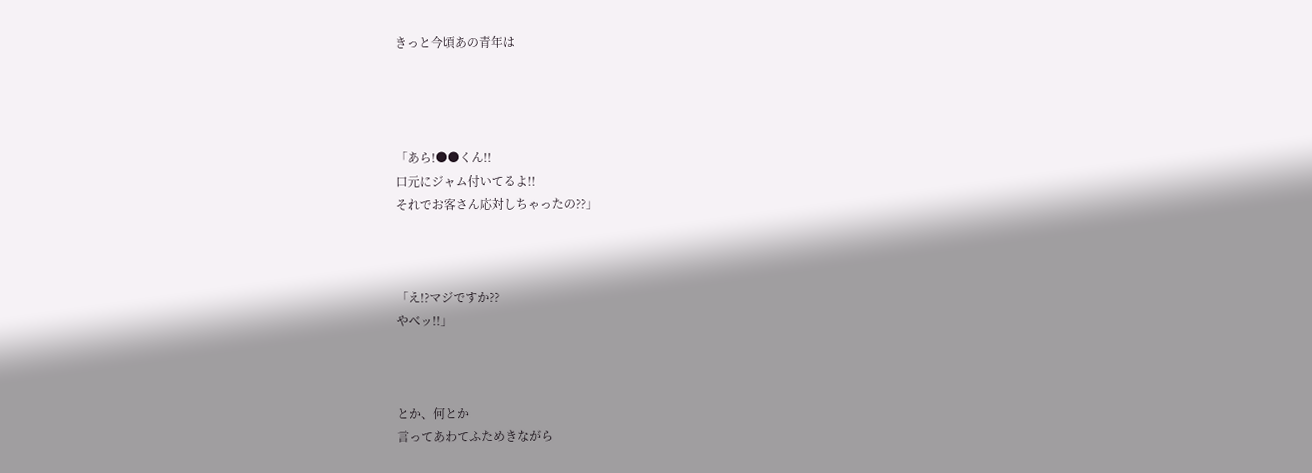きっと今頃あの青年は




「あら!●●くん!!
口元にジャム付いてるよ!!
それでお客さん応対しちゃったの??」



「え!?マジですか??
やべッ!!」



とか、何とか
言ってあわてふためきながら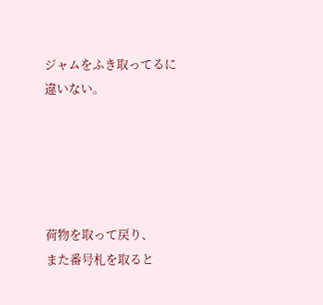ジャムをふき取ってるに
違いない。





荷物を取って戻り、
また番号札を取ると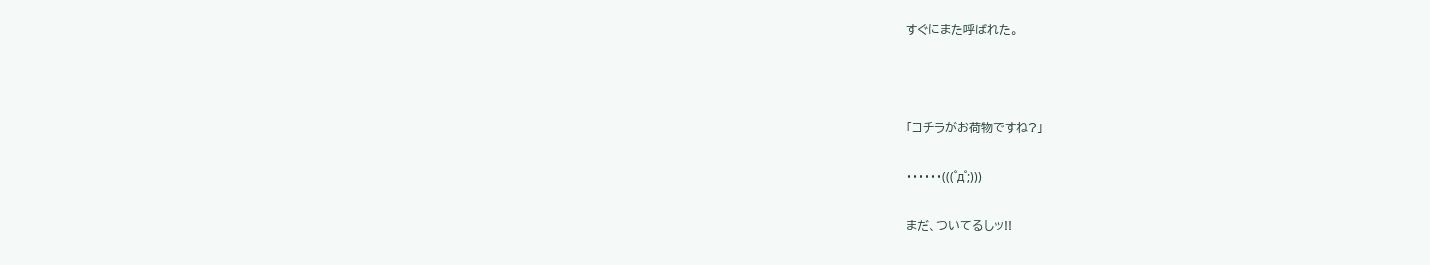すぐにまた呼ばれた。



「コチラがお荷物ですね?」

・・・・・・(((゜д゜;)))

まだ、ついてるしッ!!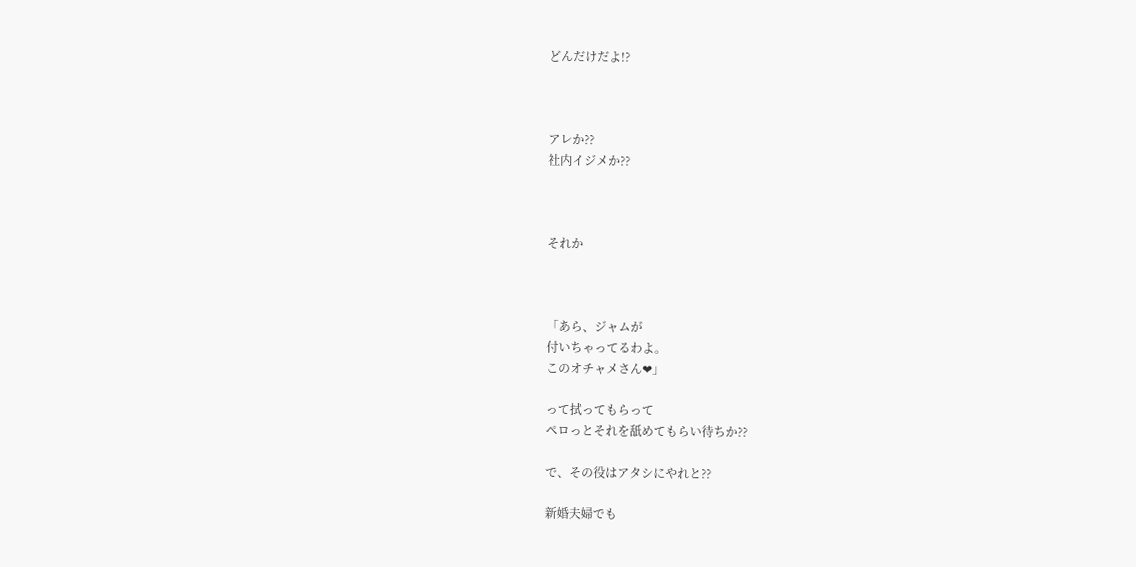どんだけだよ!?



アレか??
社内イジメか??



それか



「あら、ジャムが
付いちゃってるわよ。
このオチャメさん❤」

って拭ってもらって
ペロっとそれを舐めてもらい待ちか??

で、その役はアタシにやれと??

新婚夫婦でも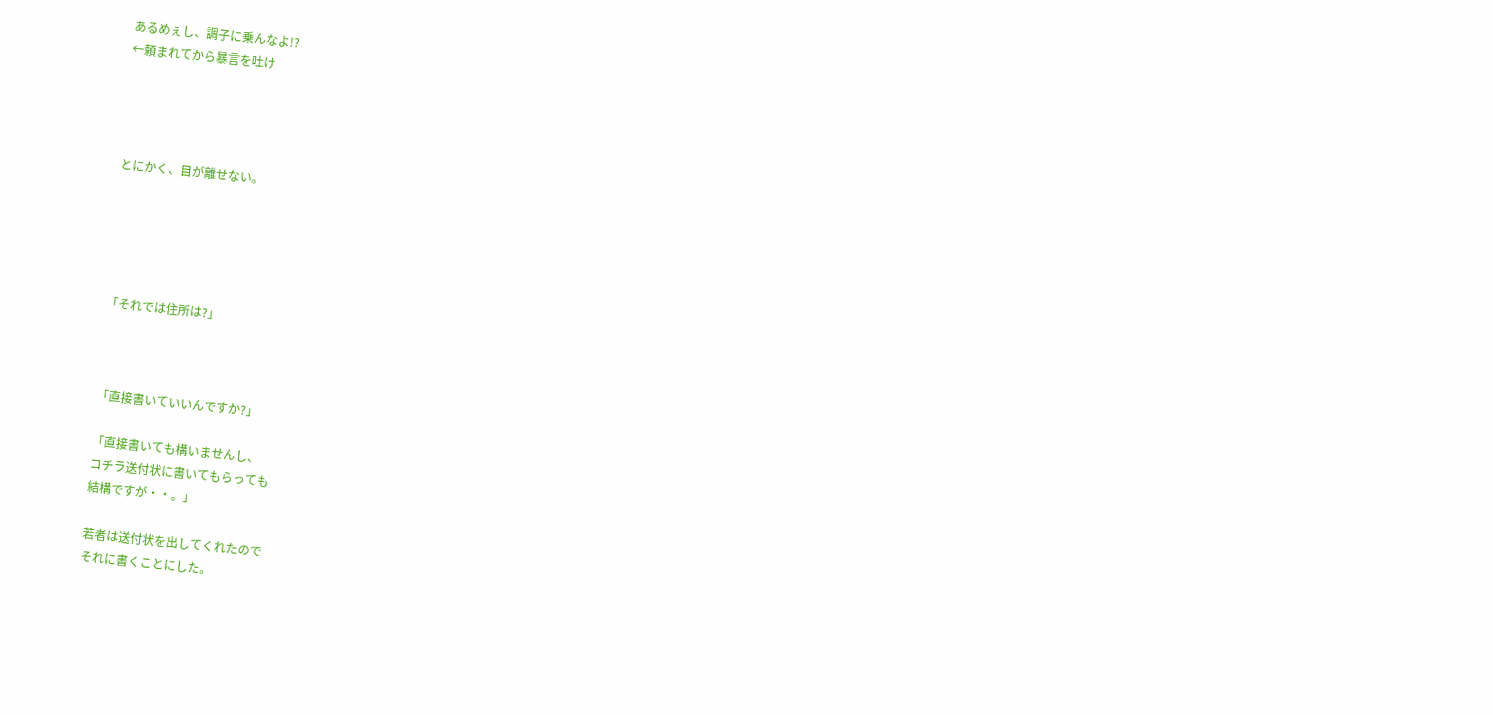あるめぇし、調子に乗んなよ!?
←頼まれてから暴言を吐け




とにかく、目が離せない。





「それでは住所は?」



「直接書いていいんですか?」

「直接書いても構いませんし、
コチラ送付状に書いてもらっても
結構ですが・・。」

若者は送付状を出してくれたので
それに書くことにした。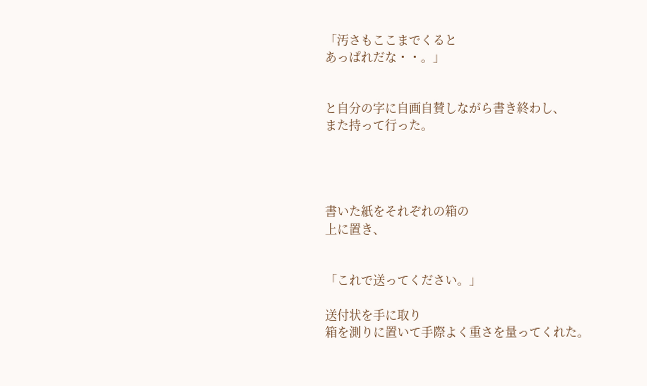「汚さもここまでくると
あっぱれだな・・。」


と自分の字に自画自賛しながら書き終わし、
また持って行った。




書いた紙をそれぞれの箱の
上に置き、


「これで送ってください。」

送付状を手に取り
箱を測りに置いて手際よく重さを量ってくれた。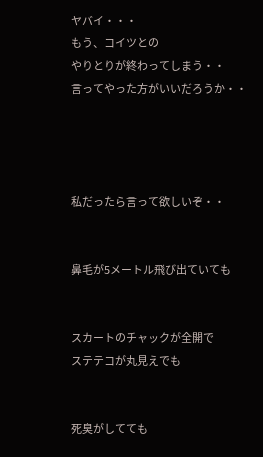ヤバイ・・・
もう、コイツとの
やりとりが終わってしまう・・
言ってやった方がいいだろうか・・




私だったら言って欲しいぞ・・


鼻毛が5メートル飛び出ていても


スカートのチャックが全開で
ステテコが丸見えでも


死臭がしてても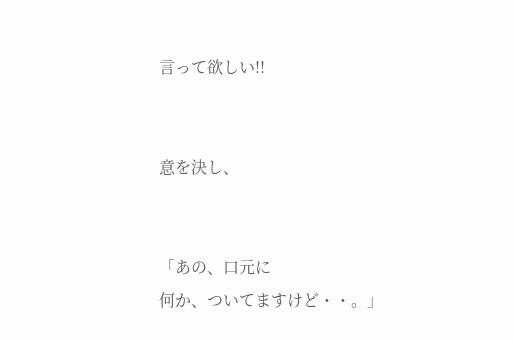言って欲しい!!


意を決し、


「あの、口元に
何か、ついてますけど・・。」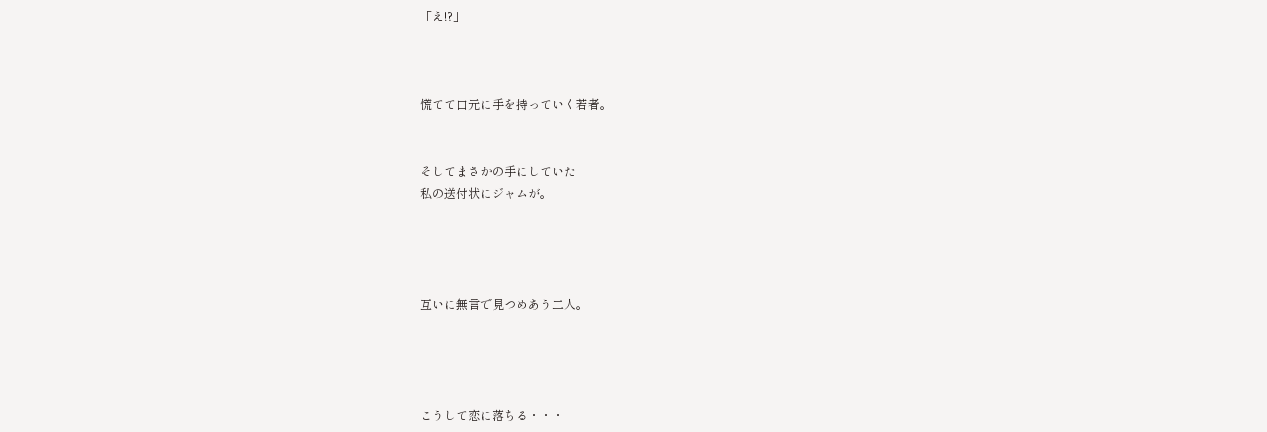「え!?」



慌てて口元に手を持っていく若者。


そしてまさかの手にしていた
私の送付状にジャムが。




互いに無言で見つめあう二人。




こうして恋に落ちる・・・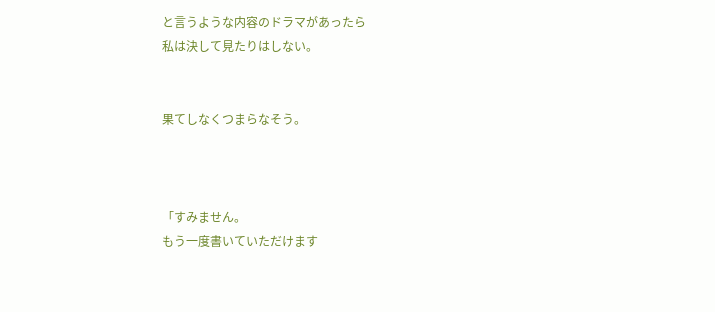と言うような内容のドラマがあったら
私は決して見たりはしない。


果てしなくつまらなそう。



「すみません。
もう一度書いていただけます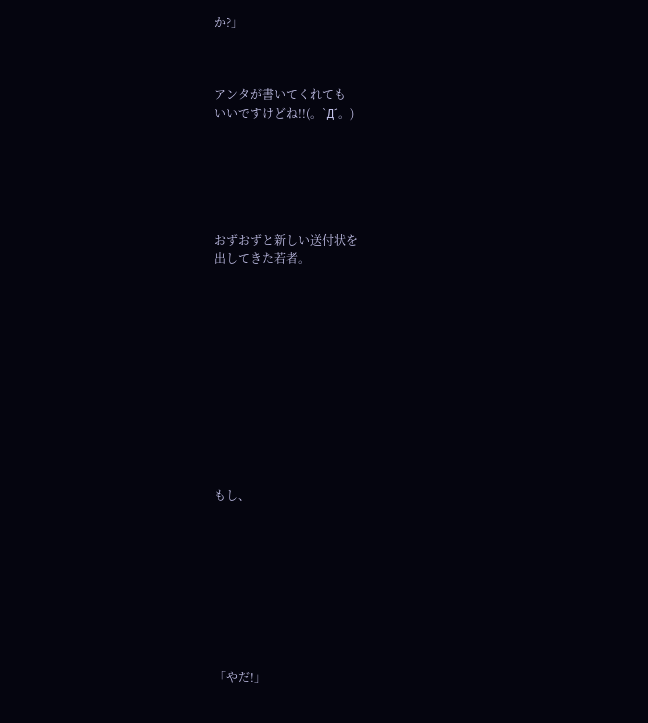か?」



アンタが書いてくれても
いいですけどね!!(。`Д´。)






おずおずと新しい送付状を
出してきた若者。












もし、









「やだ!」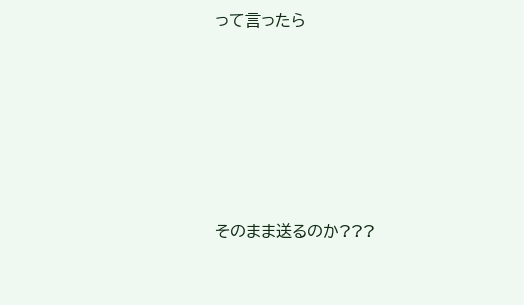って言ったら









そのまま送るのか???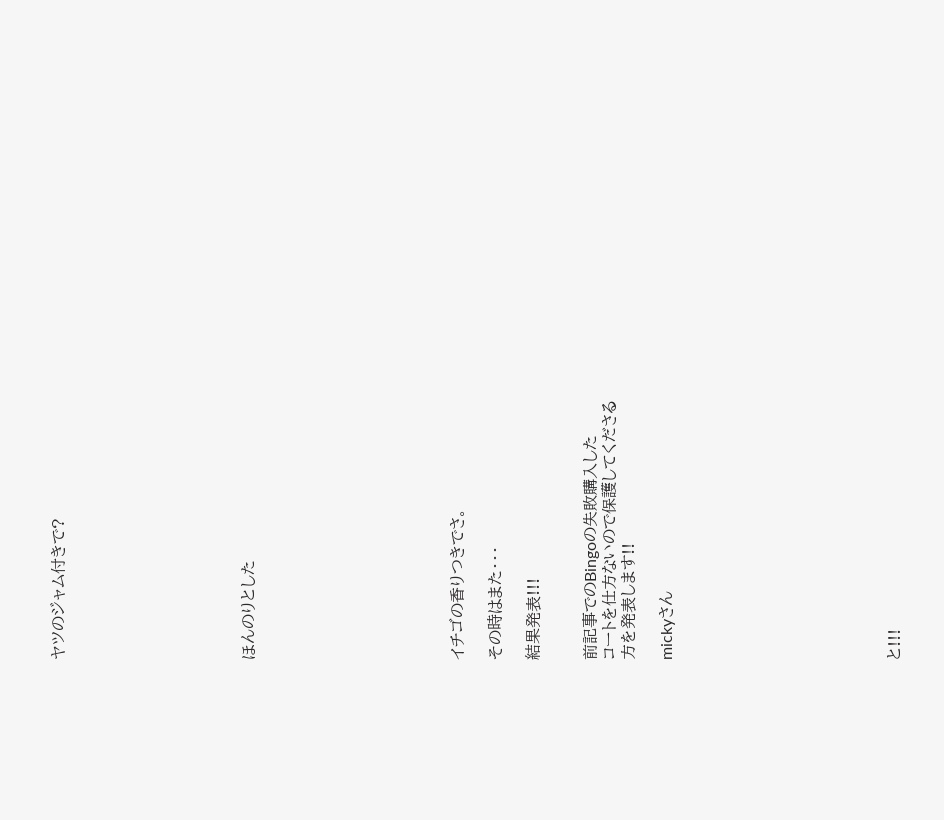ヤツのジャム付きで?









ほんのりとした










イチゴの香りつきでさ。

その時はまた・・・

結果発表!!!


前記事でのBingoの失敗購入した
コートを仕方ないので保護してくださる
方を発表します!!

mickyさん











と!!!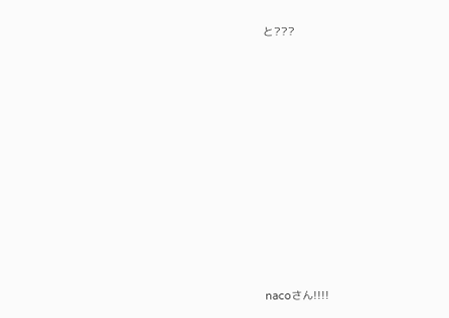と???











nacoさん!!!!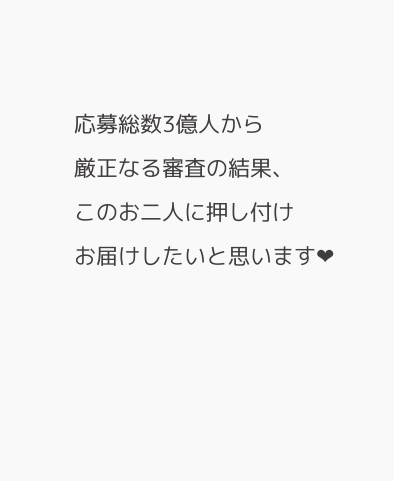応募総数3億人から
厳正なる審査の結果、
このお二人に押し付け
お届けしたいと思います❤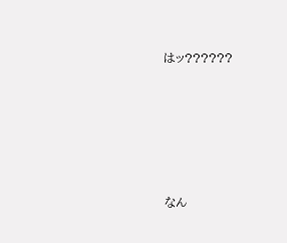はッ??????





なん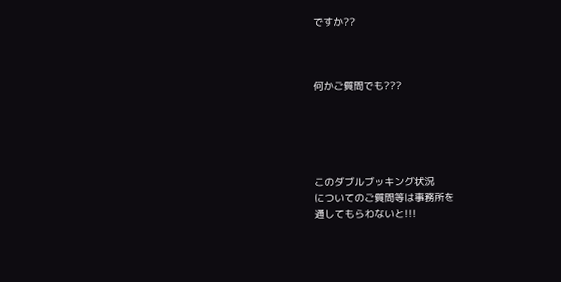ですか??



何かご質問でも???





このダブルブッキング状況
についてのご質問等は事務所を
通してもらわないと!!!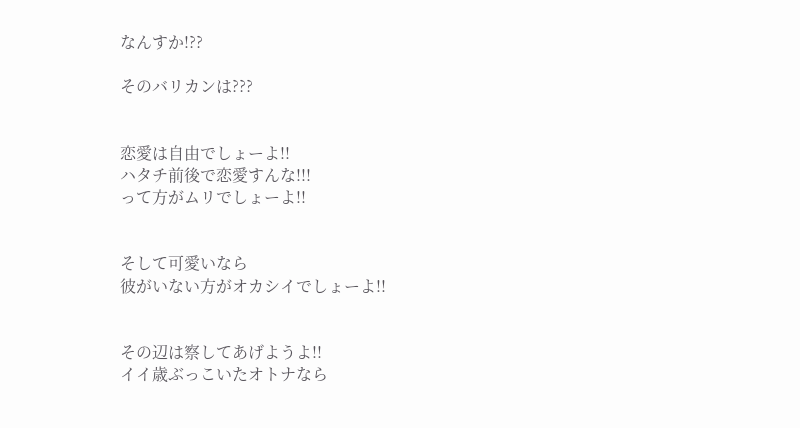なんすか!??

そのバリカンは???


恋愛は自由でしょーよ!!
ハタチ前後で恋愛すんな!!!
って方がムリでしょーよ!!


そして可愛いなら
彼がいない方がオカシイでしょーよ!!


その辺は察してあげようよ!!
イイ歳ぶっこいたオトナなら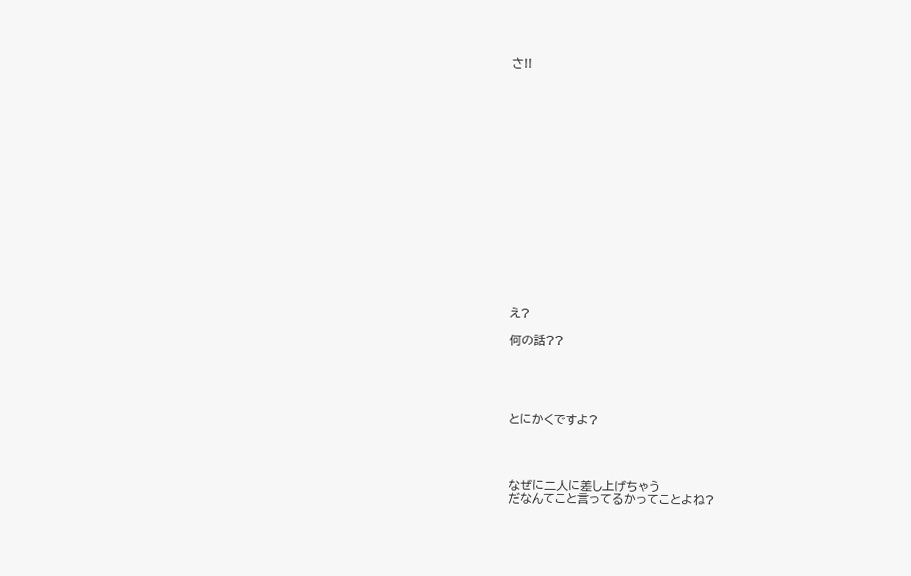さ!!


















え?

何の話??





とにかくですよ?




なぜに二人に差し上げちゃう
だなんてこと言ってるかってことよね?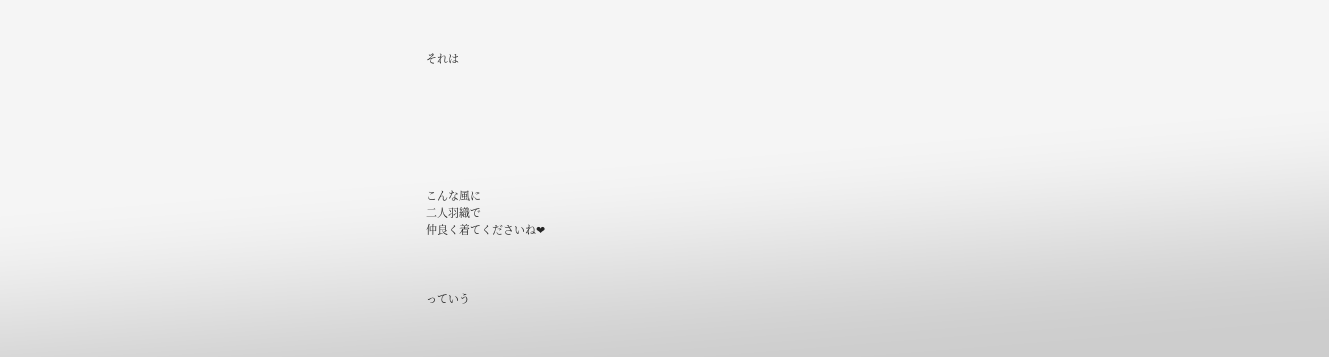それは







こんな風に
二人羽織で
仲良く着てくださいね❤



っていう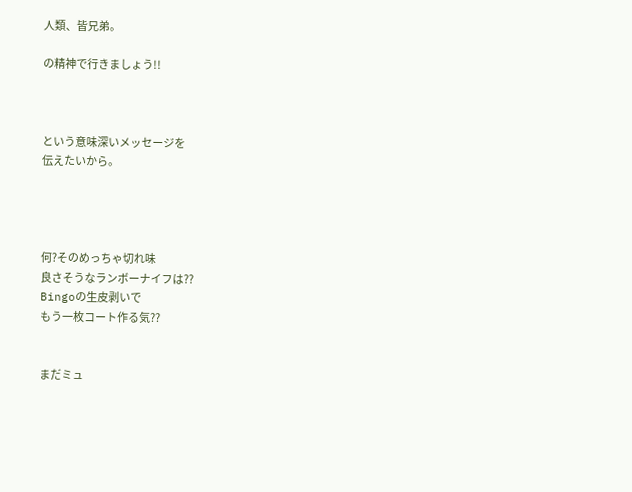人類、皆兄弟。

の精神で行きましょう!!



という意味深いメッセージを
伝えたいから。




何?そのめっちゃ切れ味
良さそうなランボーナイフは??
Bingoの生皮剥いで
もう一枚コート作る気??


まだミュ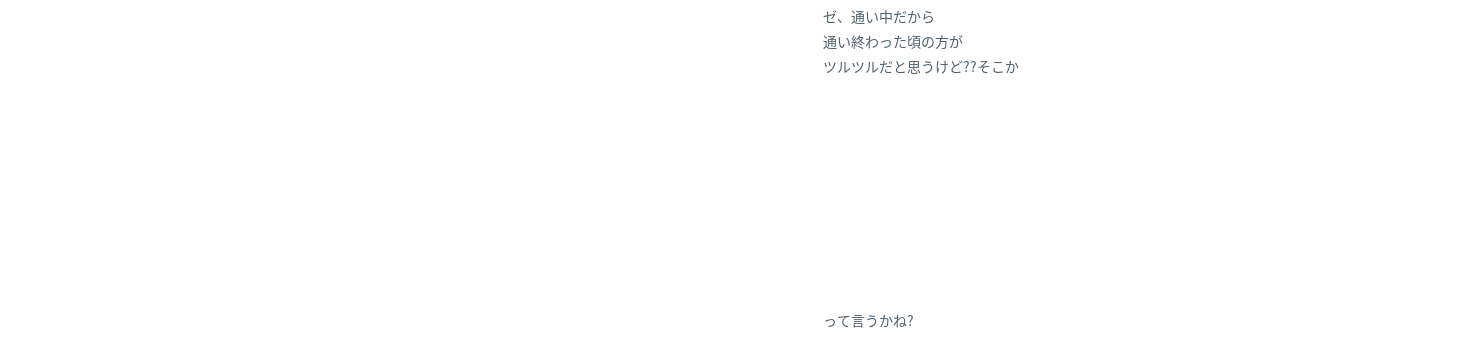ゼ、通い中だから
通い終わった頃の方が
ツルツルだと思うけど??そこか









って言うかね?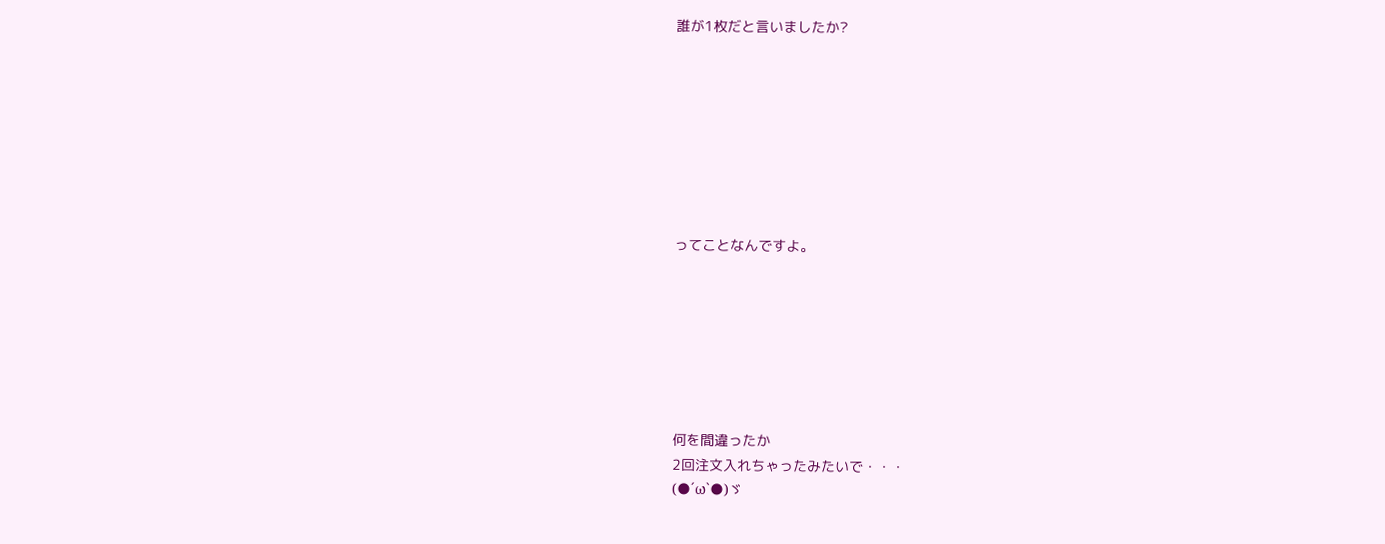誰が1枚だと言いましたか?








ってことなんですよ。







何を間違ったか
2回注文入れちゃったみたいで・・・
(●´ω`●)ゞ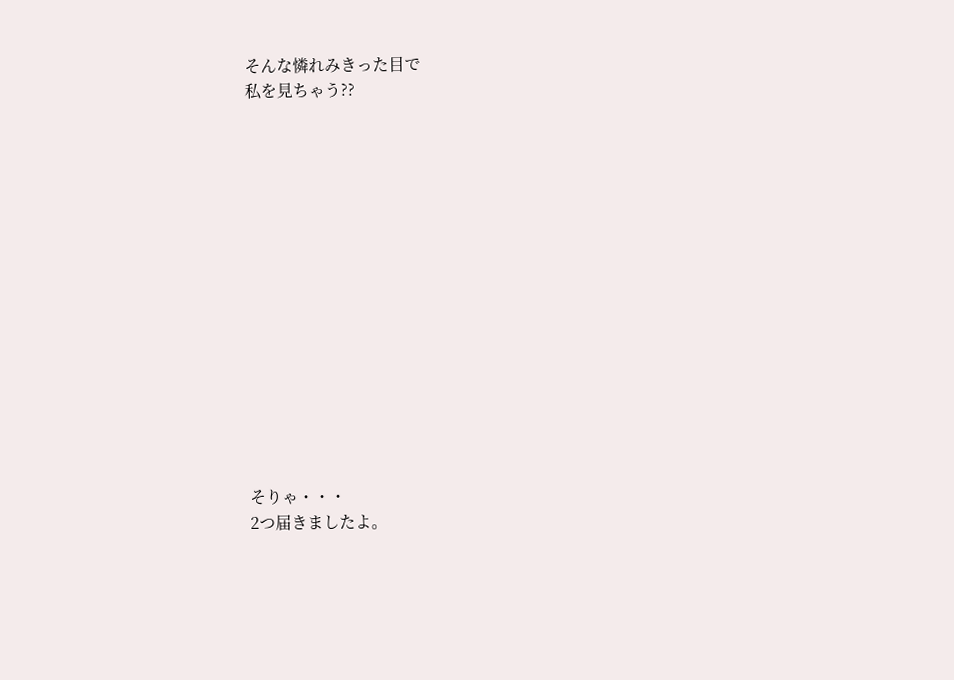そんな憐れみきった目で
私を見ちゃう??















そりゃ・・・
2つ届きましたよ。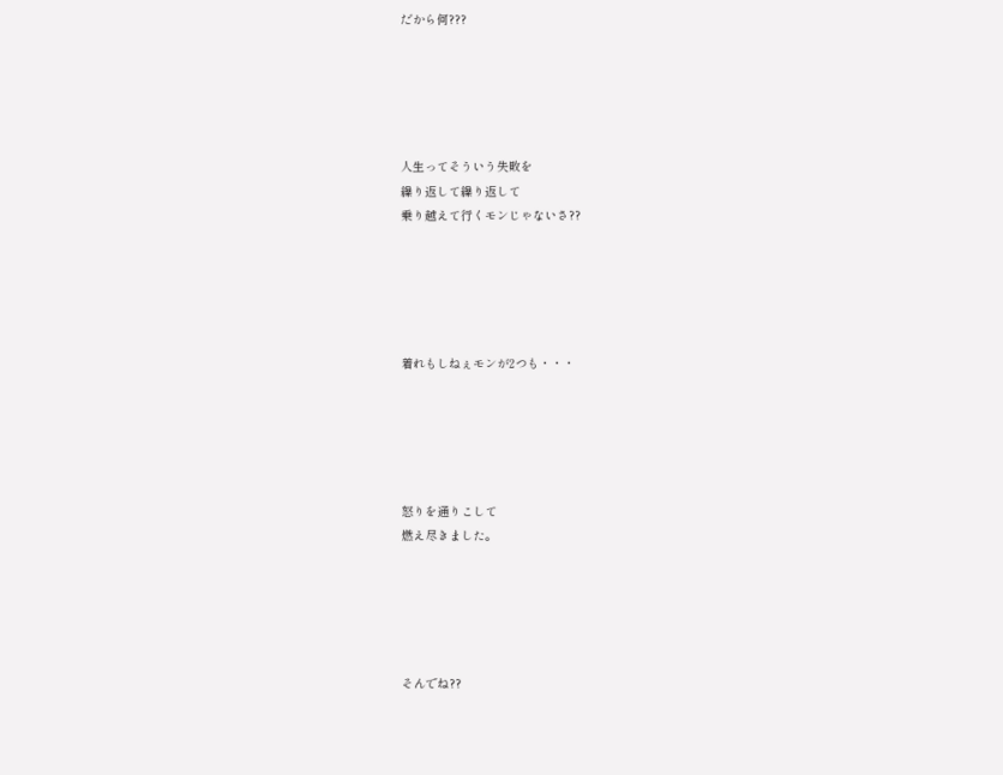だから何???





人生ってそういう失敗を
繰り返して繰り返して
乗り越えて行くモンじゃないさ??





着れもしねぇモンが2つも・・・





怒りを通りこして
燃え尽きました。





そんでね??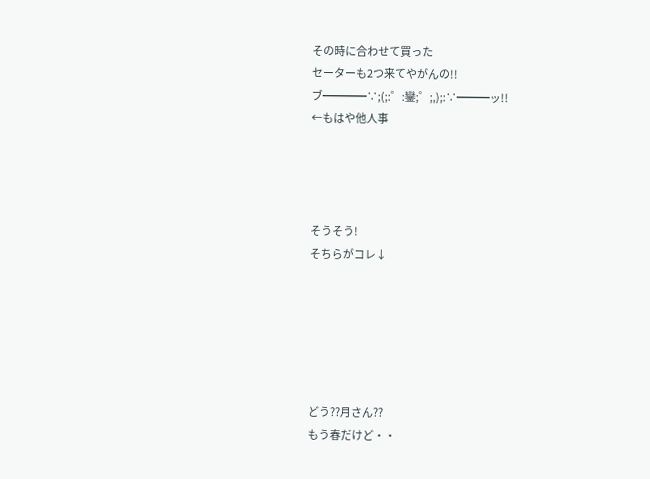その時に合わせて買った
セーターも2つ来てやがんの!!
ブ━━━━∵;(;:゜:鑾;゜;,);:∵━━━ッ!!
←もはや他人事




そうそう!
そちらがコレ↓






どう??月さん??
もう春だけど・・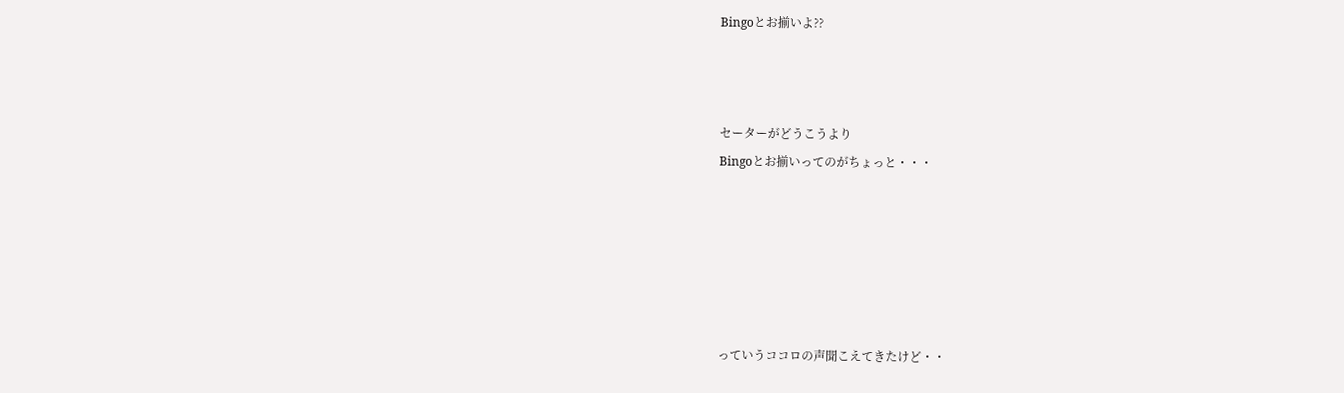Bingoとお揃いよ??



セーターがどうこうより
Bingoとお揃いってのがちょっと・・・






っていうココロの声聞こえてきたけど・・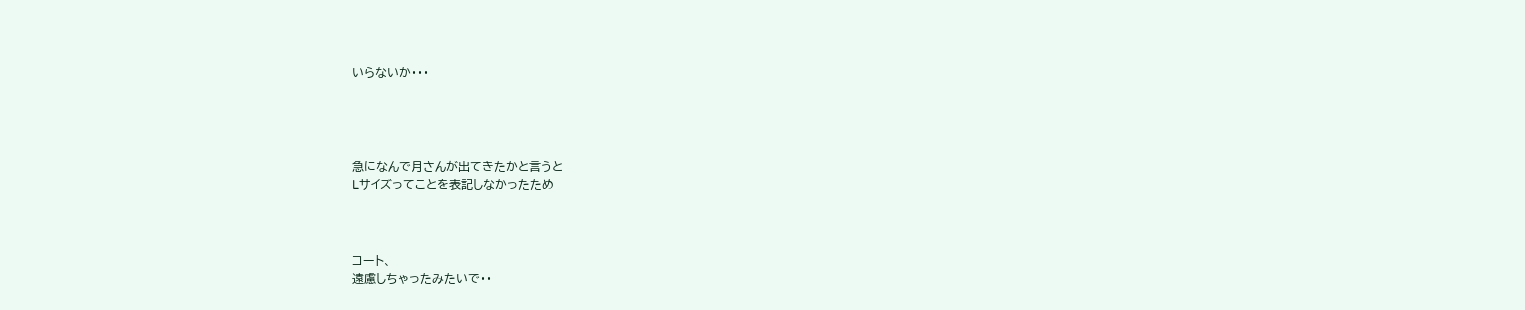いらないか・・・




急になんで月さんが出てきたかと言うと
Lサイズってことを表記しなかったため



コート、
遠慮しちゃったみたいで・・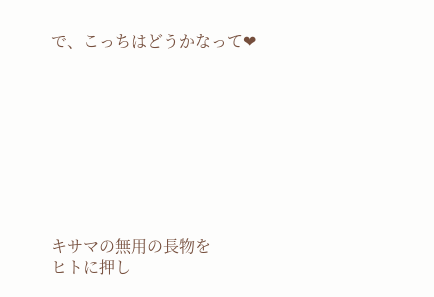で、こっちはどうかなって❤









キサマの無用の長物を
ヒトに押し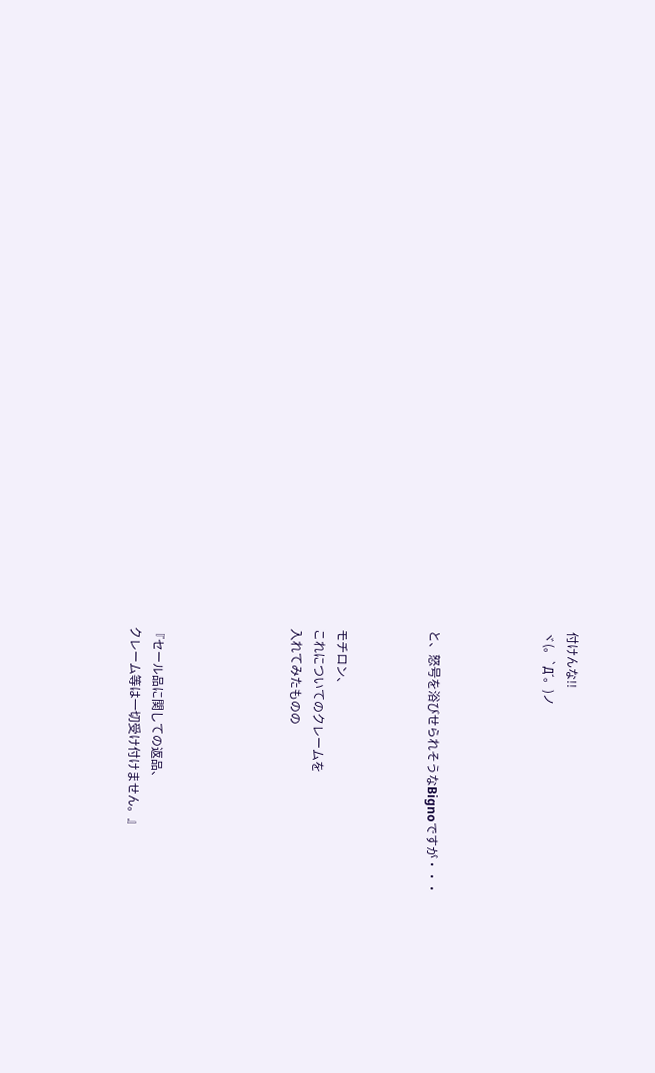付けんな!!
ヾ(。`Д´。)ノ




と、怒号を浴びせられそうなBignoですが・・・



モチロン、
これについてのクレームを
入れてみたものの





『セール品に関しての返品、
クレーム等は一切受け付けません。』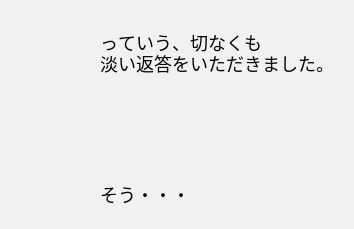っていう、切なくも
淡い返答をいただきました。





そう・・・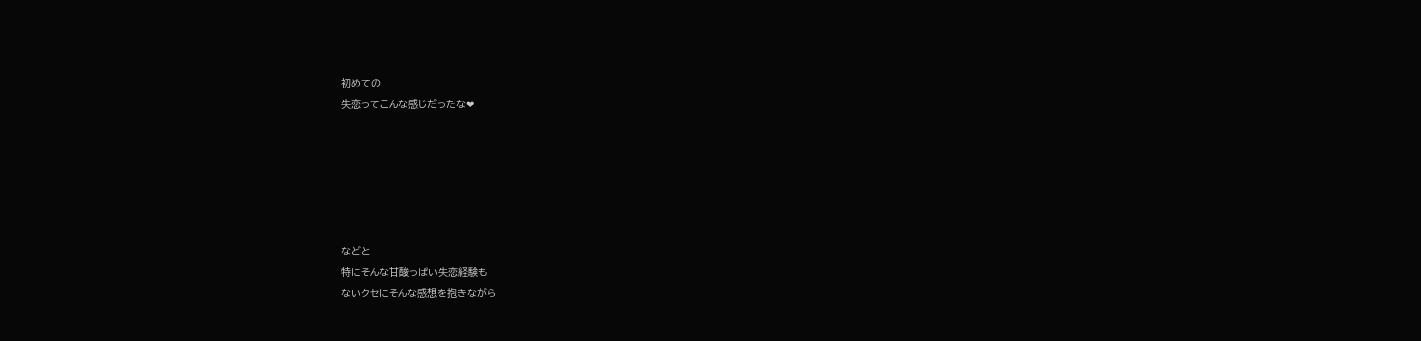初めての
失恋ってこんな感じだったな❤






などと
特にそんな甘酸っぱい失恋経験も
ないクセにそんな感想を抱きながら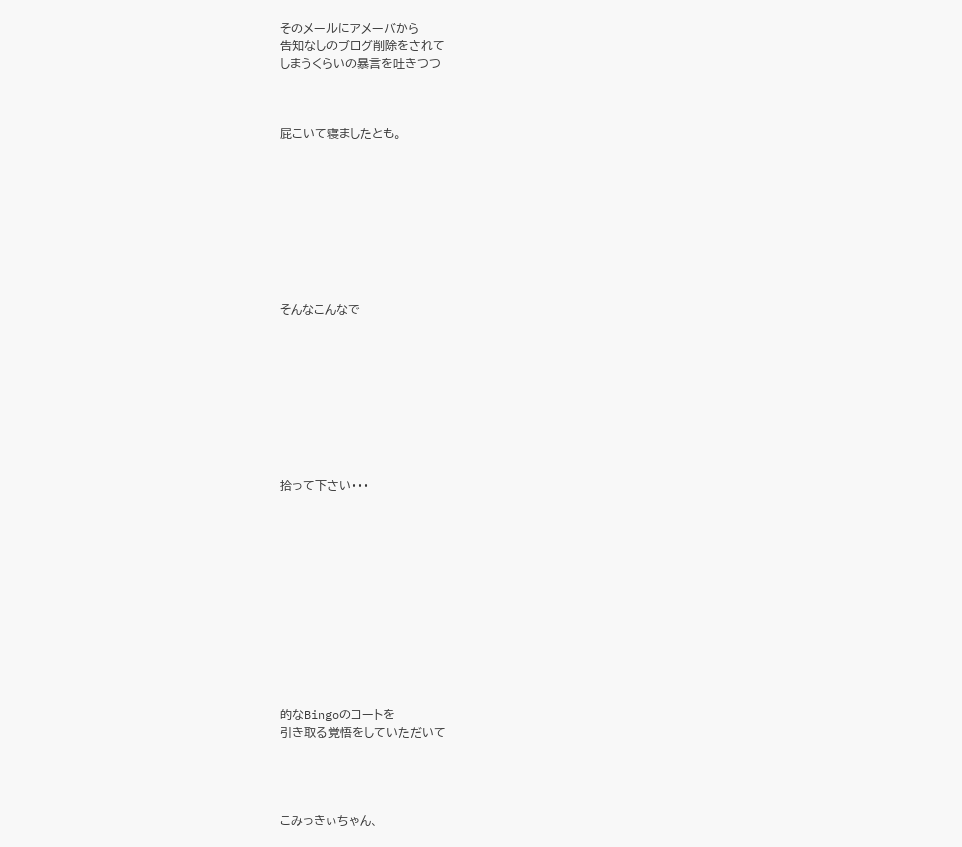そのメールにアメーバから
告知なしのブログ削除をされて
しまうくらいの暴言を吐きつつ



屁こいて寝ましたとも。









そんなこんなで









拾って下さい・・・












的なBingoのコートを
引き取る覚悟をしていただいて




こみっきぃちゃん、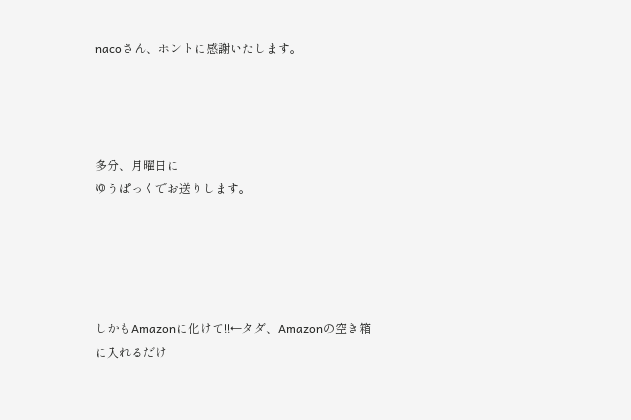nacoさん、ホントに感謝いたします。




多分、月曜日に
ゆうぱっくでお送りします。





しかもAmazonに化けて!!←タダ、Amazonの空き箱に入れるだけ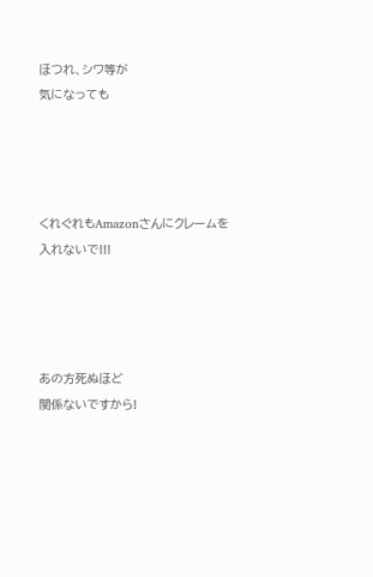ほつれ、シワ等が
気になっても




くれぐれもAmazonさんにクレームを
入れないで!!!




あの方死ぬほど
関係ないですから!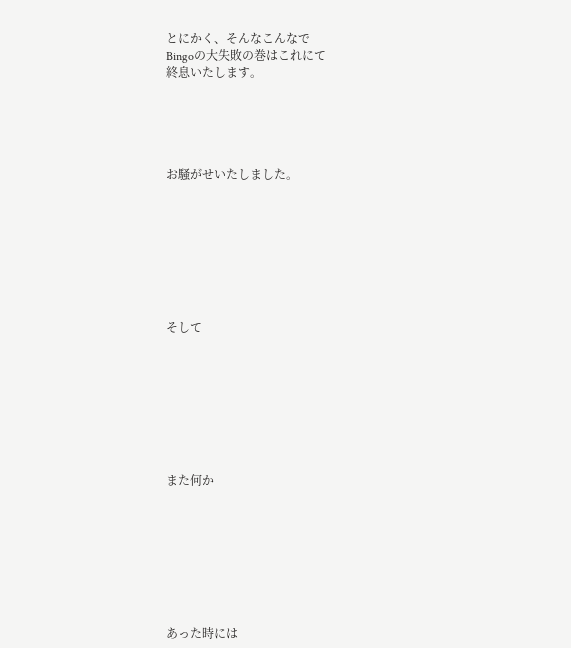とにかく、そんなこんなで
Bingoの大失敗の巻はこれにて
終息いたします。





お騒がせいたしました。








そして








また何か








あった時には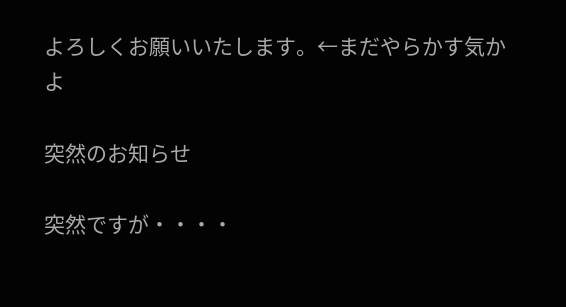よろしくお願いいたします。←まだやらかす気かよ

突然のお知らせ

突然ですが・・・・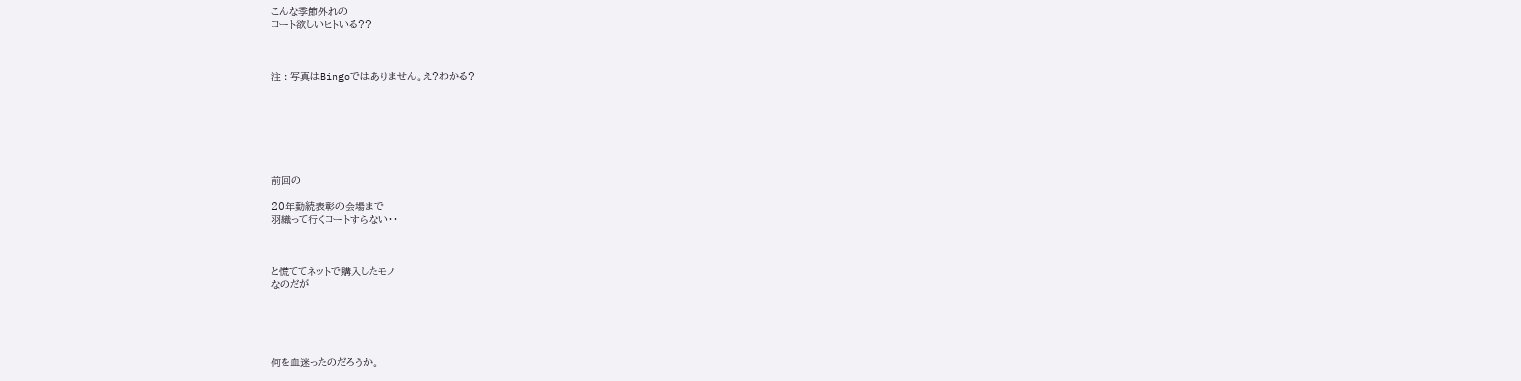こんな季節外れの
コート欲しいヒトいる??



注 : 写真はBingoではありません。え?わかる?







前回の

20年勤続表彰の会場まで
羽織って行くコートすらない・・



と慌ててネットで購入したモノ
なのだが





何を血迷ったのだろうか。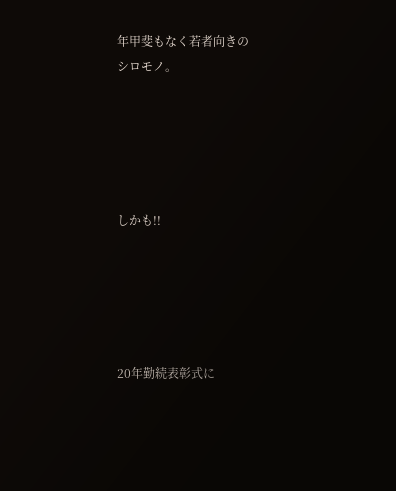年甲斐もなく若者向きの
シロモノ。





しかも!!





20年勤続表彰式に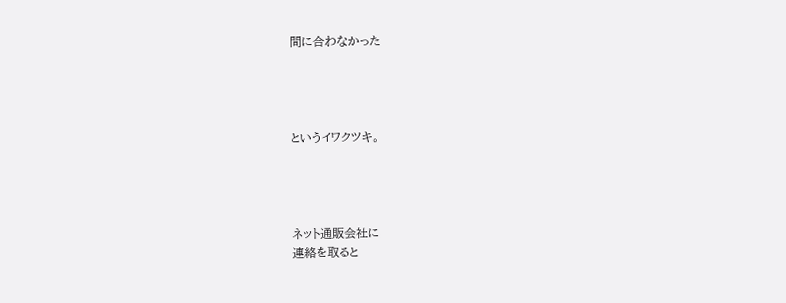間に合わなかった




というイワクツキ。




ネット通販会社に
連絡を取ると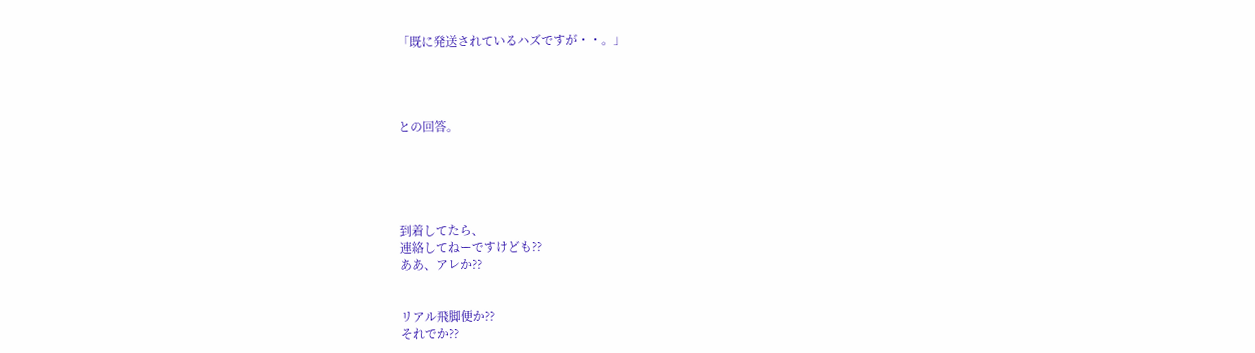「既に発送されているハズですが・・。」




との回答。





到着してたら、
連絡してねーですけども??
ああ、アレか??


リアル飛脚便か??
それでか??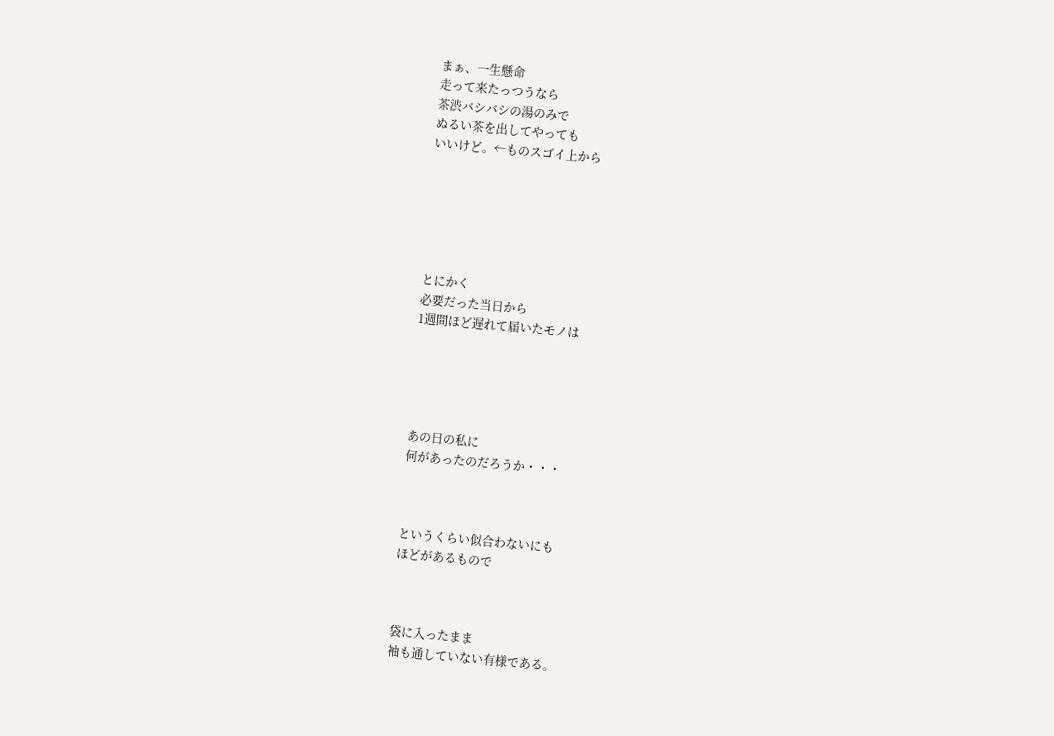まぁ、一生懸命
走って来たっつうなら
茶渋バシバシの湯のみで
ぬるい茶を出してやっても
いいけど。←ものスゴイ上から






とにかく
必要だった当日から
1週間ほど遅れて届いたモノは





あの日の私に
何があったのだろうか・・・



というくらい似合わないにも
ほどがあるもので



袋に入ったまま
袖も通していない有様である。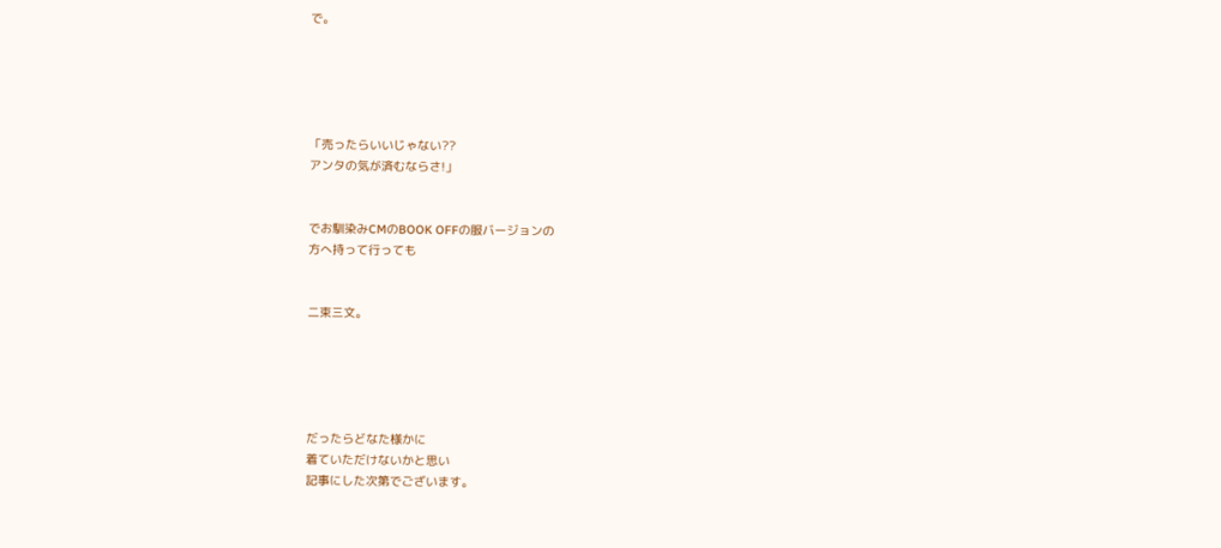で。





「売ったらいいじゃない??
アンタの気が済むならさ!」


でお馴染みCMのBOOK OFFの服バージョンの
方へ持って行っても


二束三文。





だったらどなた様かに
着ていただけないかと思い
記事にした次第でございます。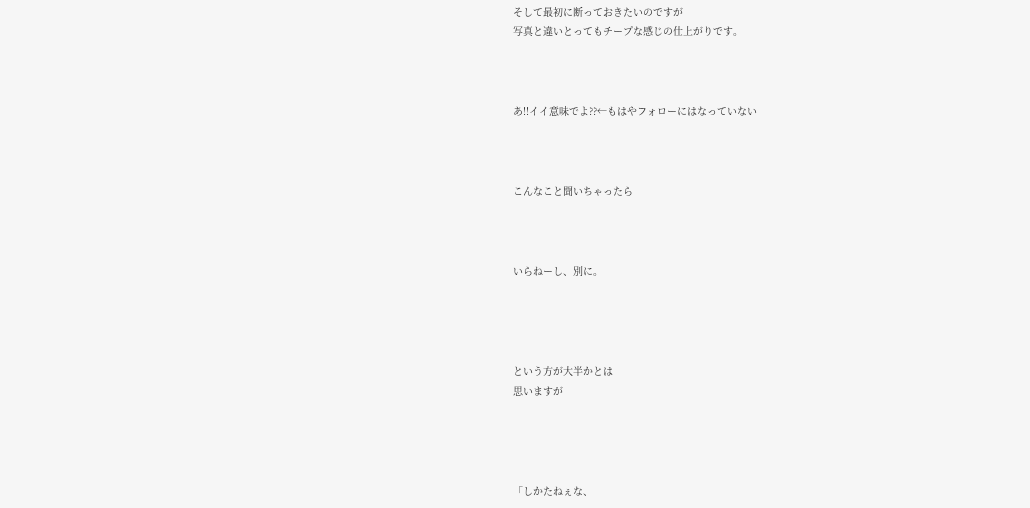そして最初に断っておきたいのですが
写真と違いとってもチープな感じの仕上がりです。



あ!!イイ意味でよ??←もはやフォローにはなっていない



こんなこと聞いちゃったら



いらねーし、別に。




という方が大半かとは
思いますが




「しかたねぇな、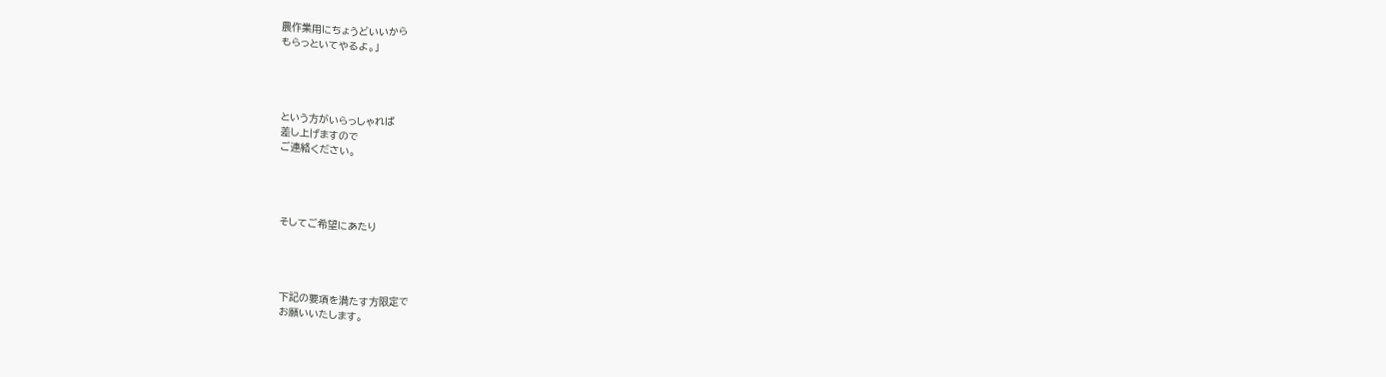農作業用にちょうどいいから
もらっといてやるよ。」




という方がいらっしゃれば
差し上げますので
ご連絡ください。




そしてご希望にあたり




下記の要項を満たす方限定で
お願いいたします。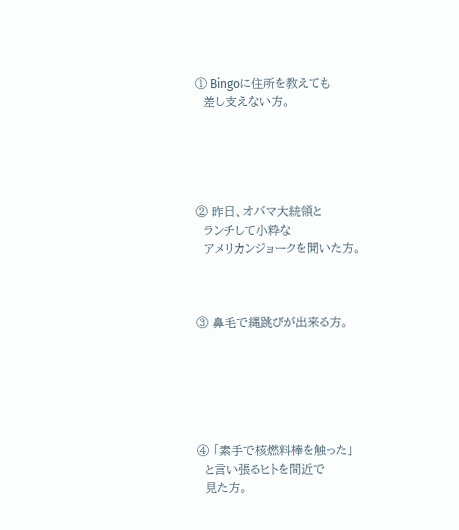① Bingoに住所を教えても
  差し支えない方。





② 昨日、オバマ大統領と
  ランチして小粋な
  アメリカンジョークを聞いた方。



③ 鼻毛で縄跳びが出来る方。






④ 「素手で核燃料棒を触った」
  と言い張るヒトを間近で
  見た方。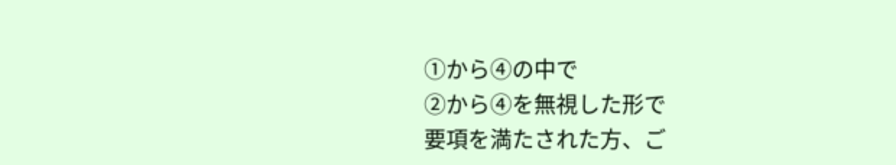①から④の中で
②から④を無視した形で
要項を満たされた方、ご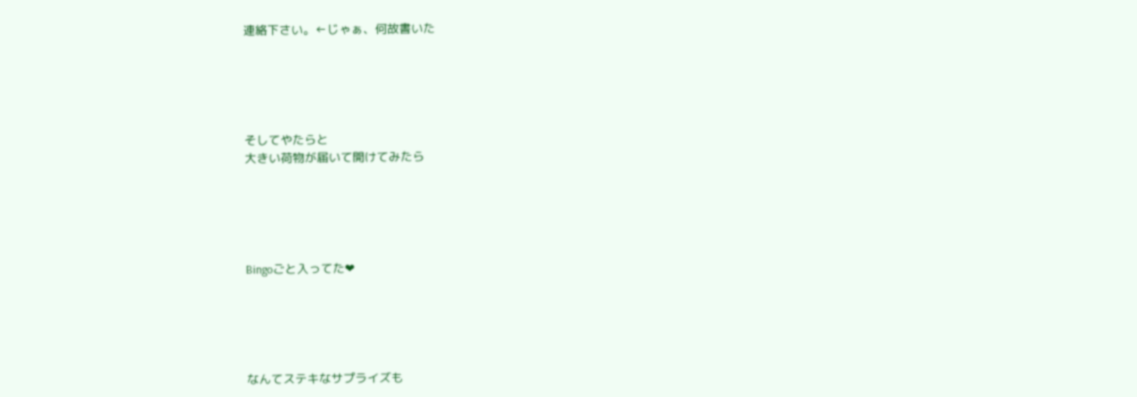連絡下さい。←じゃぁ、何故書いた





そしてやたらと
大きい荷物が届いて開けてみたら





Bingoごと入ってた❤





なんてステキなサプライズも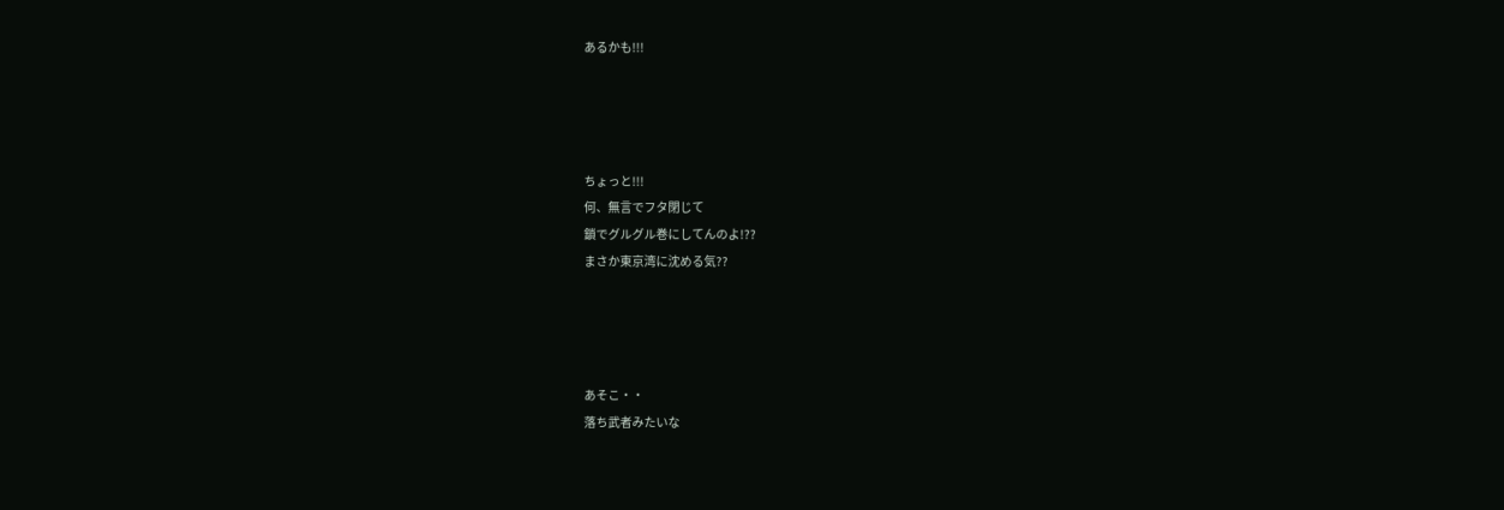あるかも!!!




ちょっと!!!
何、無言でフタ閉じて
鎖でグルグル巻にしてんのよ!??
まさか東京湾に沈める気??




あそこ・・
落ち武者みたいな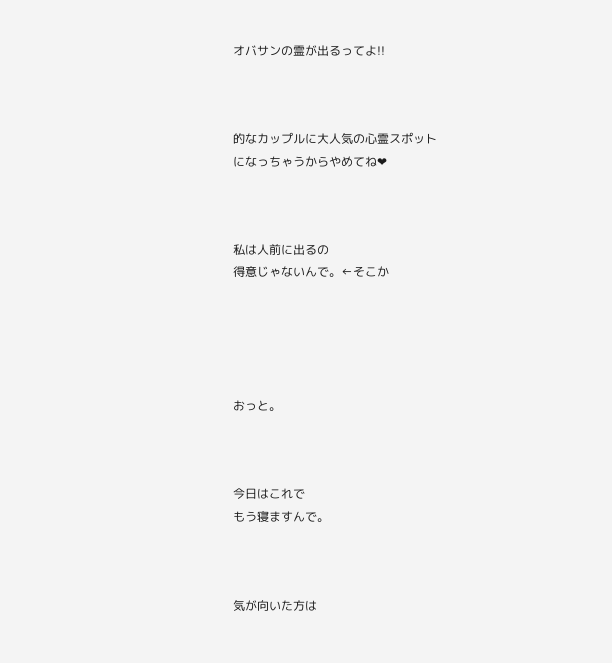オバサンの霊が出るってよ!!



的なカップルに大人気の心霊スポット
になっちゃうからやめてね❤



私は人前に出るの
得意じゃないんで。←そこか





おっと。



今日はこれで
もう寝ますんで。



気が向いた方は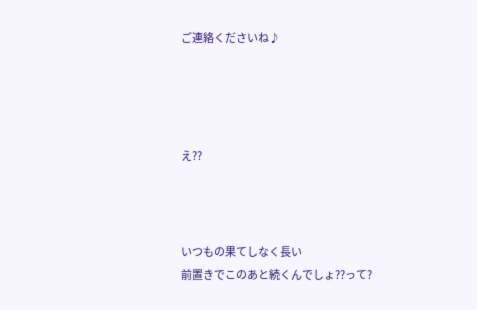ご連絡くださいね♪




え??



いつもの果てしなく長い
前置きでこのあと続くんでしょ??って?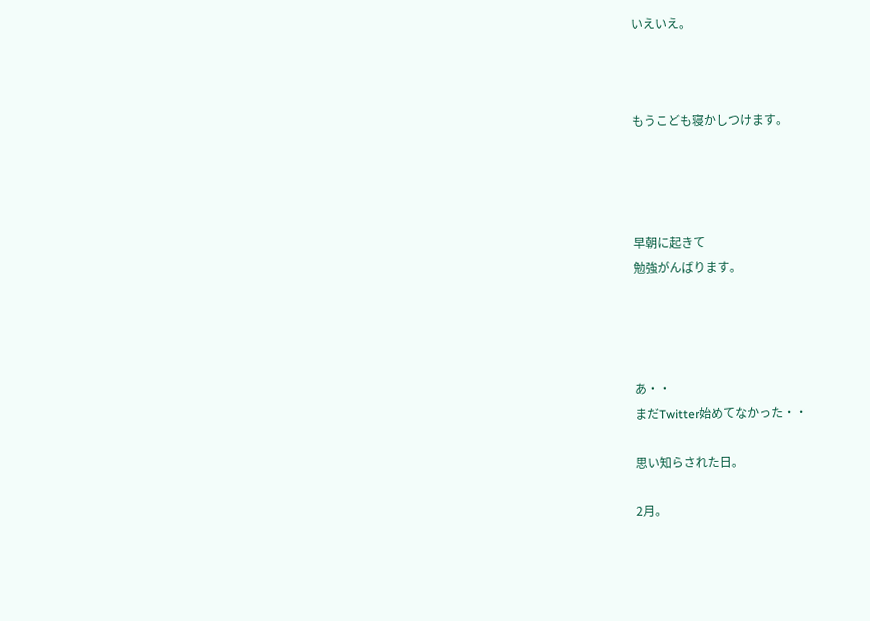いえいえ。



もうこども寝かしつけます。




早朝に起きて
勉強がんばります。




あ・・
まだTwitter始めてなかった・・

思い知らされた日。

2月。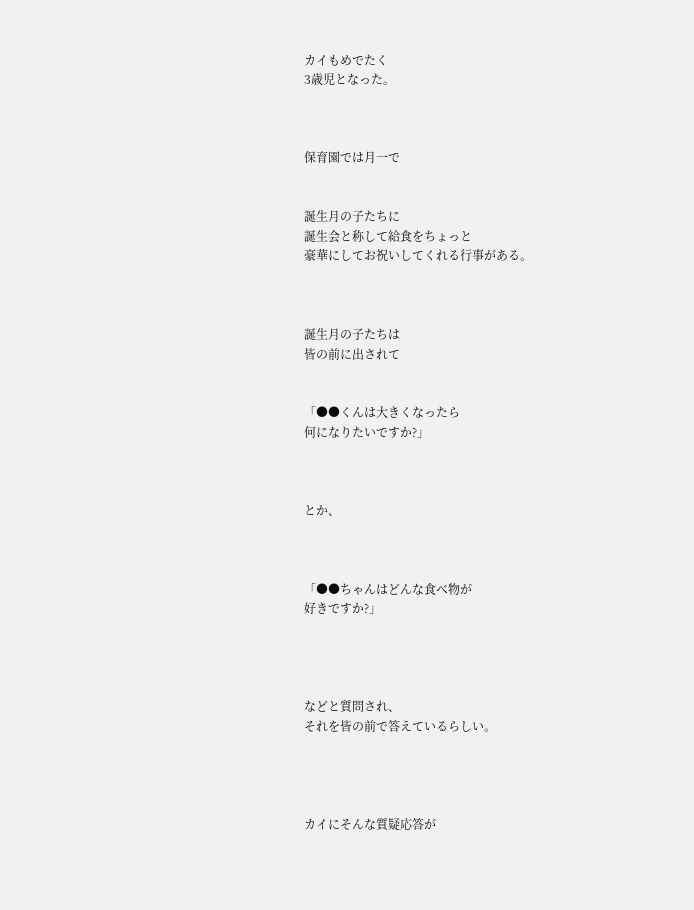カイもめでたく
3歳児となった。



保育園では月一で


誕生月の子たちに
誕生会と称して給食をちょっと
豪華にしてお祝いしてくれる行事がある。



誕生月の子たちは
皆の前に出されて


「●●くんは大きくなったら
何になりたいですか?」



とか、



「●●ちゃんはどんな食べ物が
好きですか?」




などと質問され、
それを皆の前で答えているらしい。




カイにそんな質疑応答が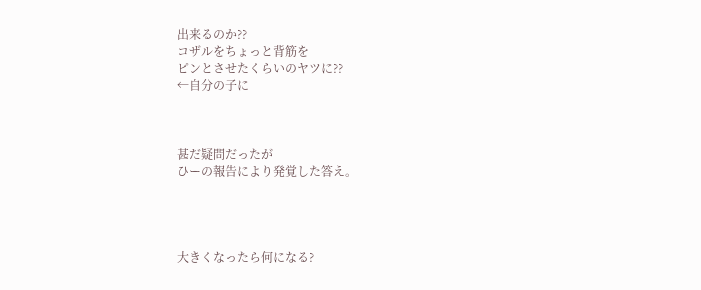出来るのか??
コザルをちょっと背筋を
ピンとさせたくらいのヤツに??
←自分の子に



甚だ疑問だったが
ひーの報告により発覚した答え。




大きくなったら何になる?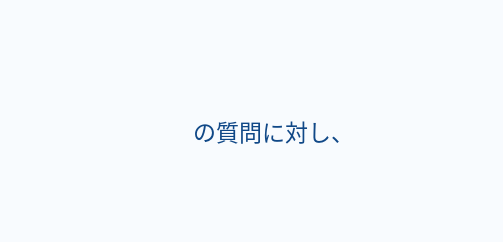の質問に対し、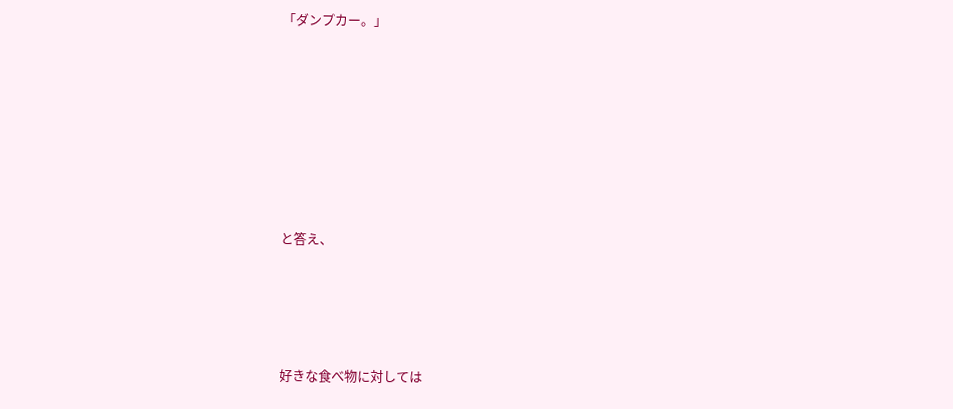「ダンプカー。」







と答え、




好きな食べ物に対しては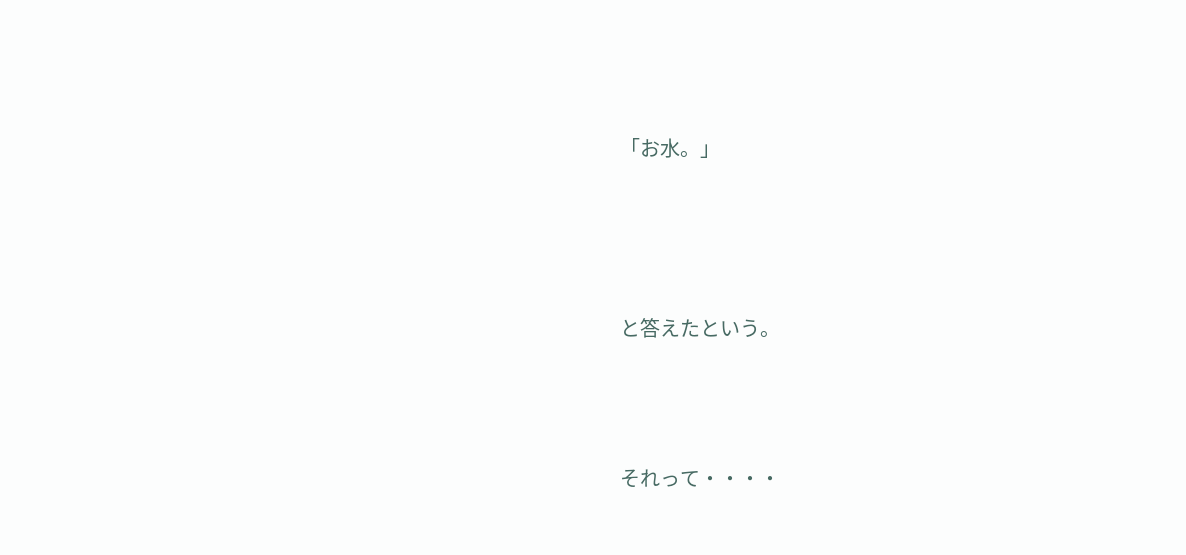「お水。」





と答えたという。




それって・・・・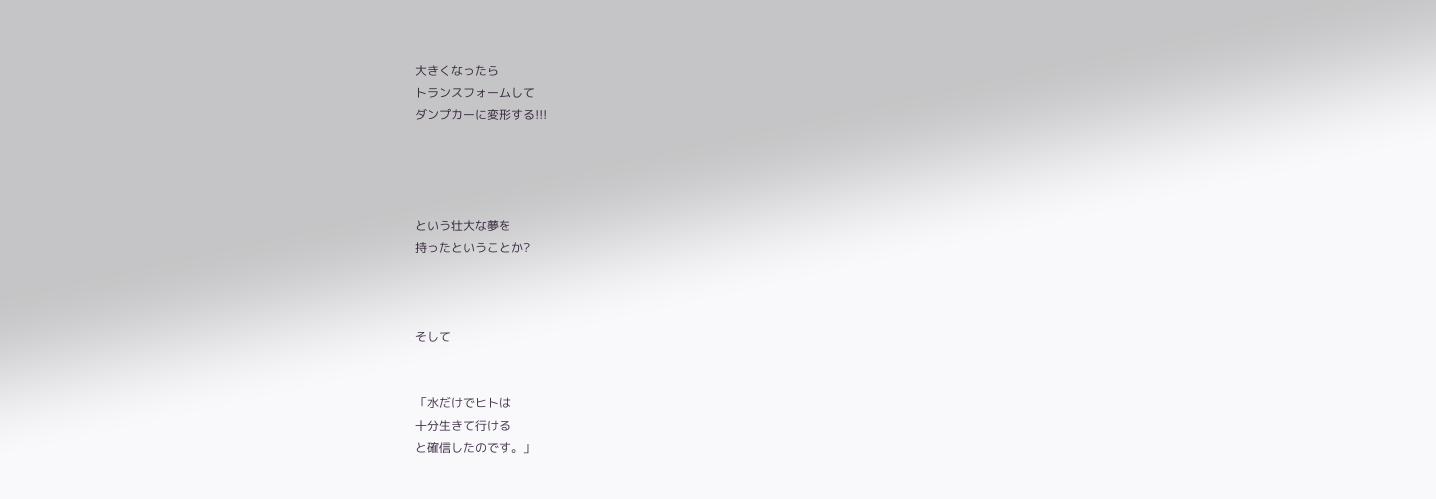大きくなったら
トランスフォームして
ダンプカーに変形する!!!




という壮大な夢を
持ったということか?



そして


「水だけでヒトは
十分生きて行ける
と確信したのです。」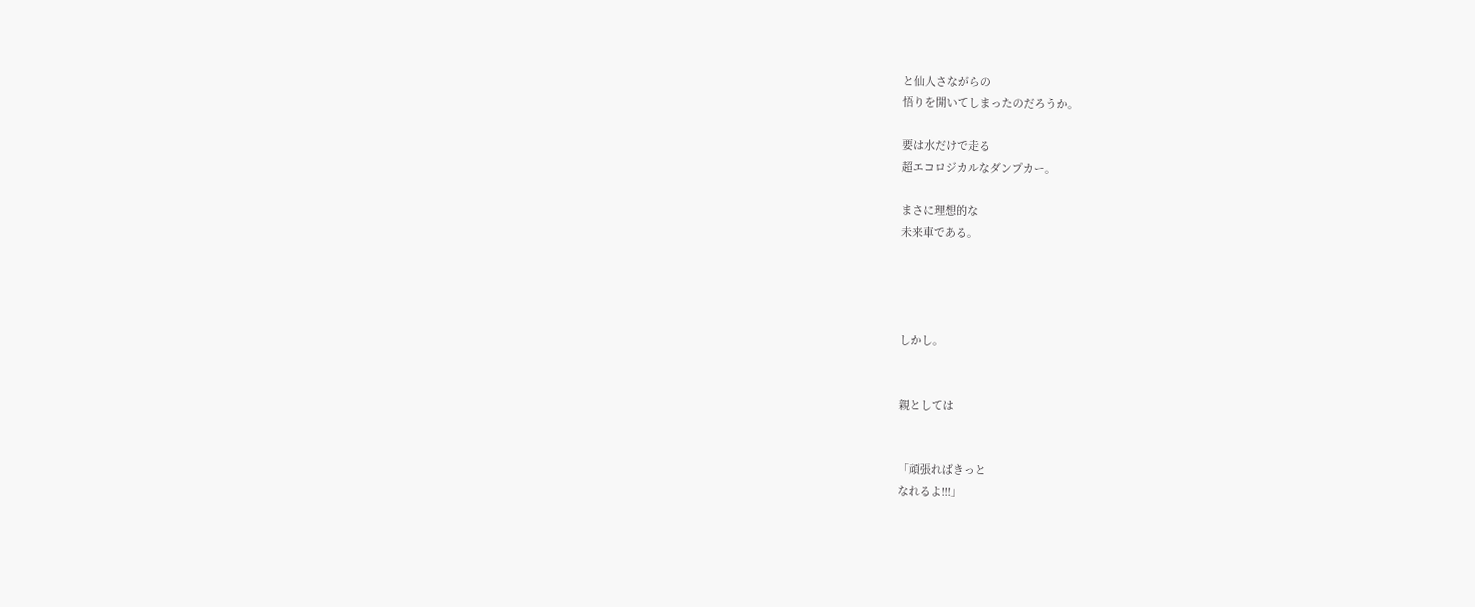と仙人さながらの
悟りを開いてしまったのだろうか。

要は水だけで走る
超エコロジカルなダンプカー。

まさに理想的な
未来車である。




しかし。


親としては


「頑張ればきっと
なれるよ!!!」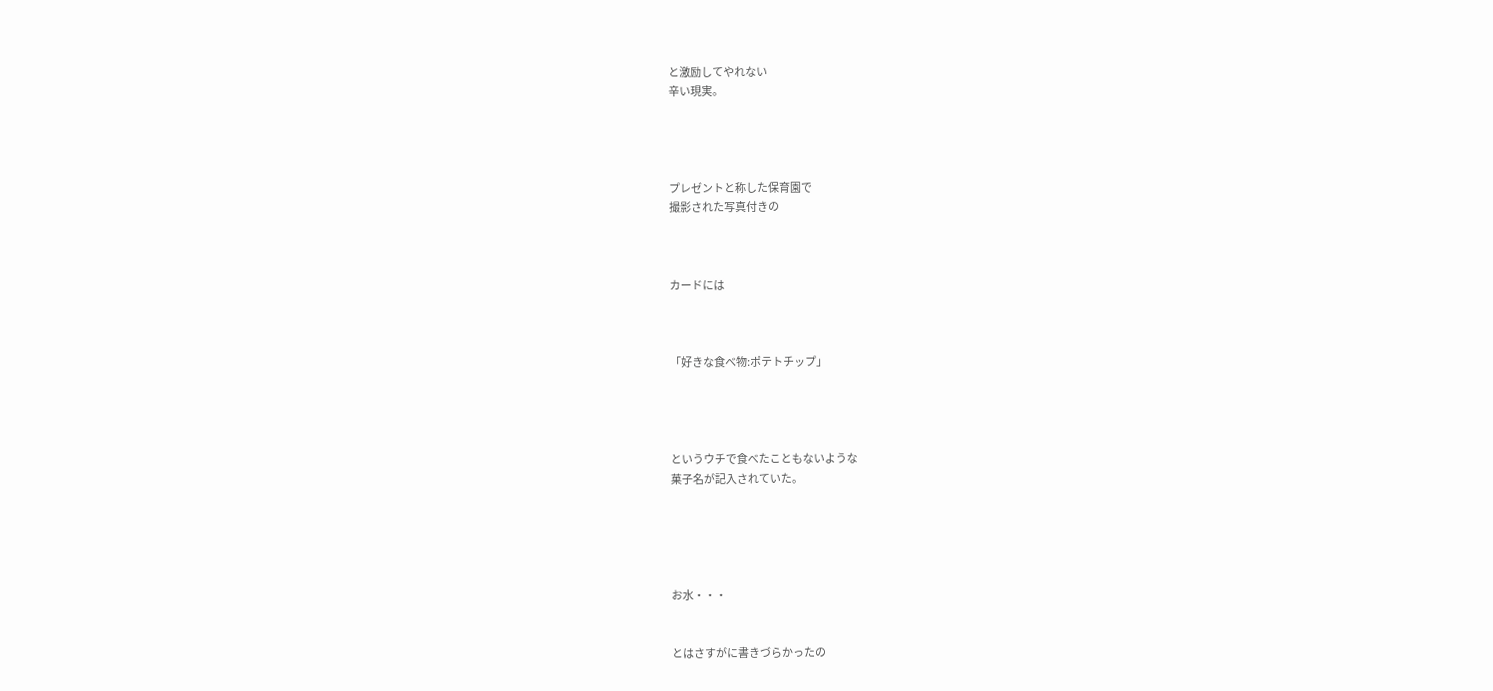と激励してやれない
辛い現実。




プレゼントと称した保育園で
撮影された写真付きの



カードには



「好きな食べ物:ポテトチップ」




というウチで食べたこともないような
菓子名が記入されていた。





お水・・・


とはさすがに書きづらかったの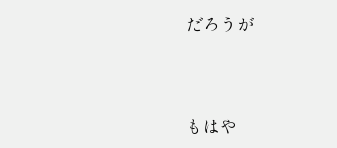だろうが




もはや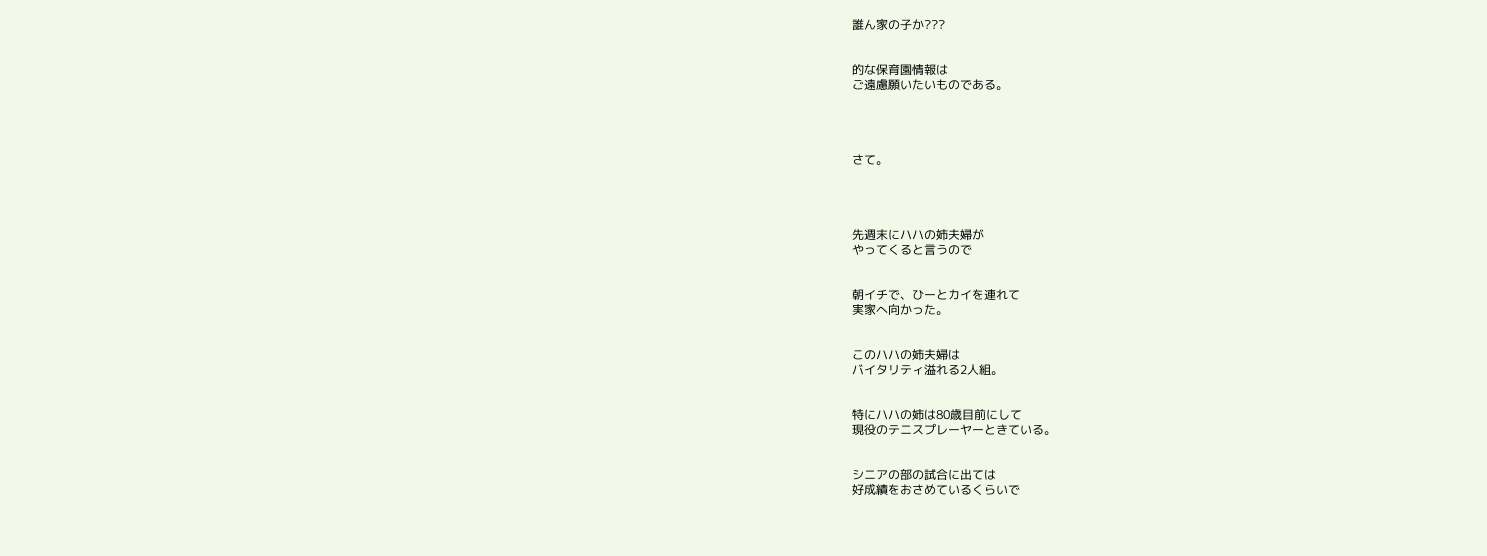誰ん家の子か???


的な保育園情報は
ご遠慮願いたいものである。




さて。




先週末にハハの姉夫婦が
やってくると言うので


朝イチで、ひーとカイを連れて
実家へ向かった。


このハハの姉夫婦は
バイタリティ溢れる2人組。


特にハハの姉は80歳目前にして
現役のテニスプレーヤーときている。


シニアの部の試合に出ては
好成績をおさめているくらいで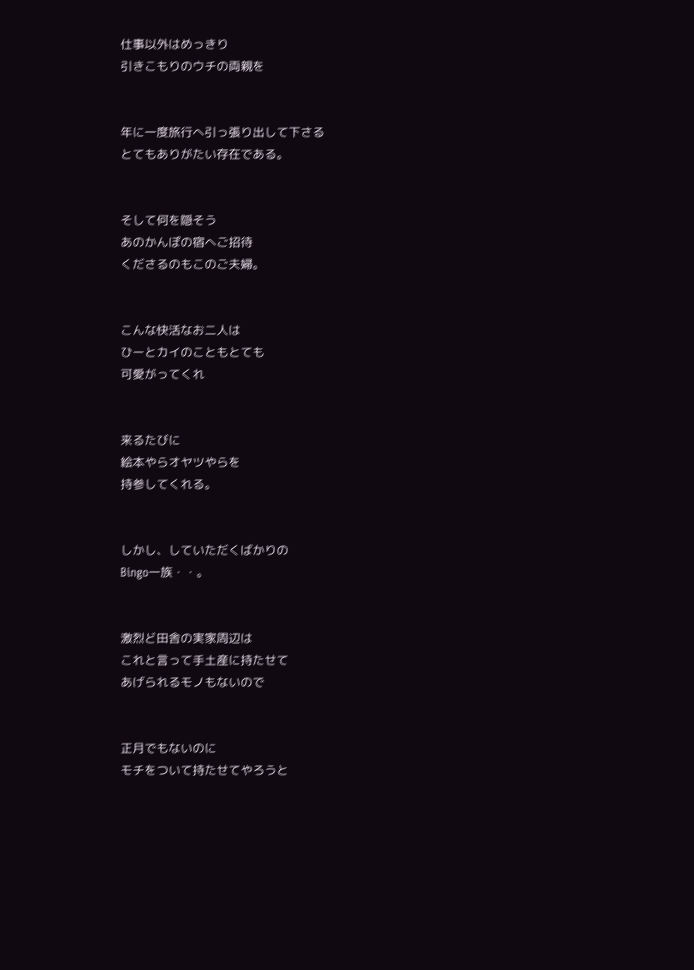仕事以外はめっきり
引きこもりのウチの両親を


年に一度旅行へ引っ張り出して下さる
とてもありがたい存在である。


そして何を隠そう
あのかんぽの宿へご招待
くださるのもこのご夫婦。


こんな快活なお二人は
ひーとカイのこともとても
可愛がってくれ


来るたびに
絵本やらオヤツやらを
持参してくれる。


しかし、していただくばかりの
Bingo一族・・。


激烈ど田舎の実家周辺は
これと言って手土産に持たせて
あげられるモノもないので


正月でもないのに
モチをついて持たせてやろうと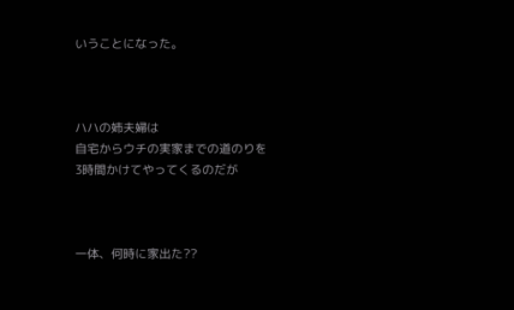いうことになった。



ハハの姉夫婦は
自宅からウチの実家までの道のりを
3時間かけてやってくるのだが



一体、何時に家出た??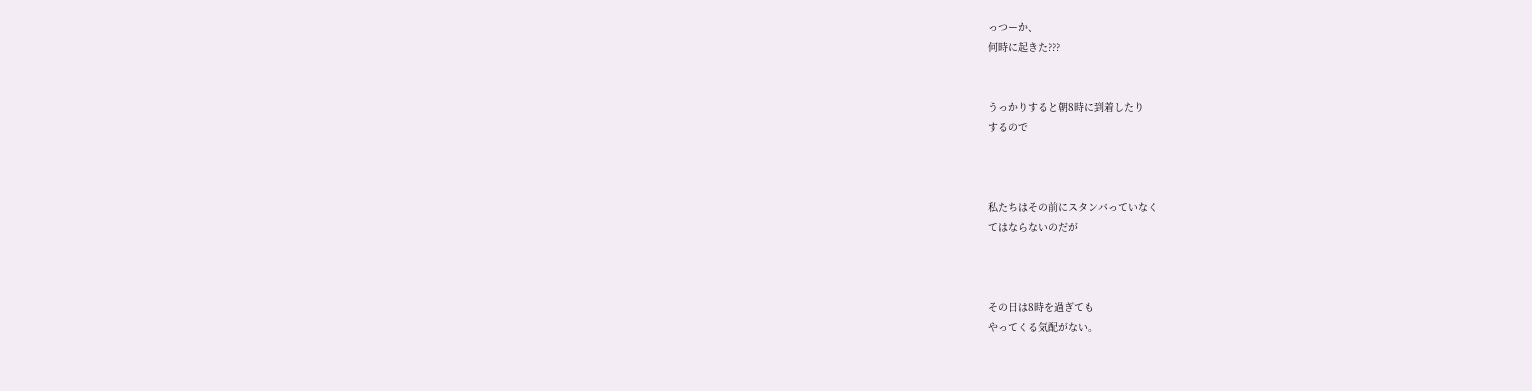っつーか、
何時に起きた???


うっかりすると朝8時に到着したり
するので



私たちはその前にスタンバっていなく
てはならないのだが



その日は8時を過ぎても
やってくる気配がない。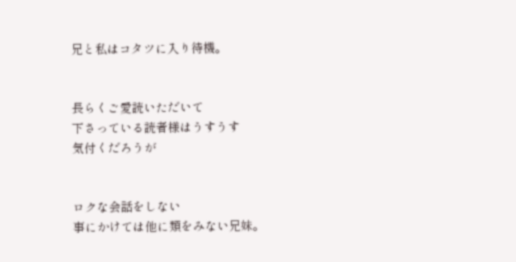兄と私はコタツに入り待機。


長らくご愛読いただいて
下さっている読者様はうすうす
気付くだろうが


ロクな会話をしない
事にかけては他に類をみない兄妹。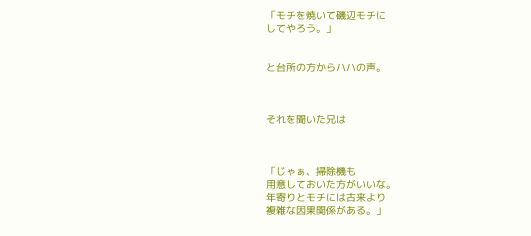「モチを焼いて磯辺モチに
してやろう。」


と台所の方からハハの声。



それを聞いた兄は



「じゃぁ、掃除機も
用意しておいた方がいいな。
年寄りとモチには古来より
複雑な因果関係がある。」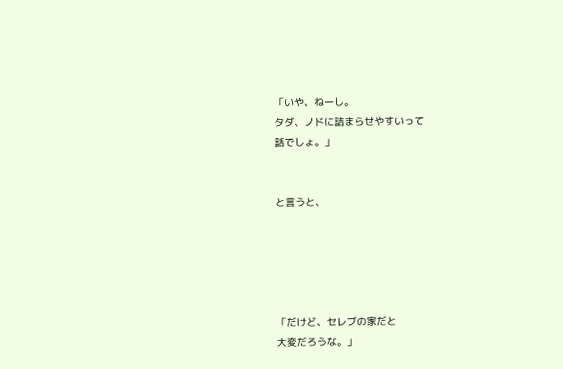「いや、ねーし。
タダ、ノドに詰まらせやすいって
話でしょ。」


と言うと、





「だけど、セレブの家だと
大変だろうな。」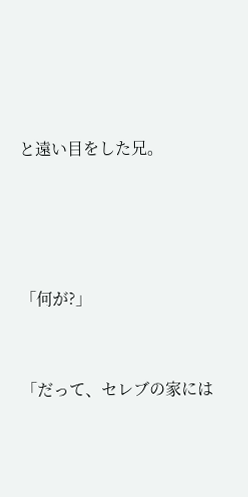と遠い目をした兄。




「何が?」


「だって、セレブの家には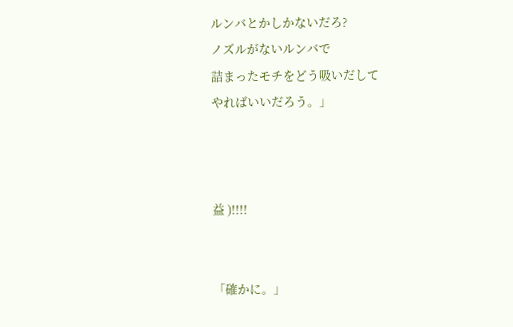ルンバとかしかないだろ?
ノズルがないルンバで
詰まったモチをどう吸いだして
やればいいだろう。」



益 )!!!!


「確かに。」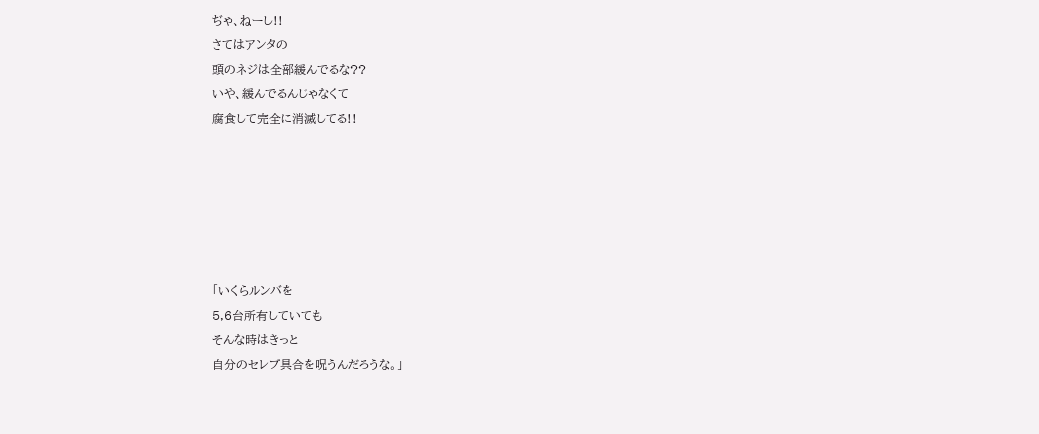ぢゃ、ねーし!!
さてはアンタの
頭のネジは全部緩んでるな??
いや、緩んでるんじゃなくて
腐食して完全に消滅してる!!






「いくらルンバを
5,6台所有していても
そんな時はきっと
自分のセレブ具合を呪うんだろうな。」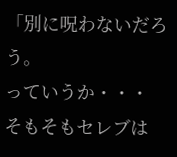「別に呪わないだろう。
っていうか・・・
そもそもセレブは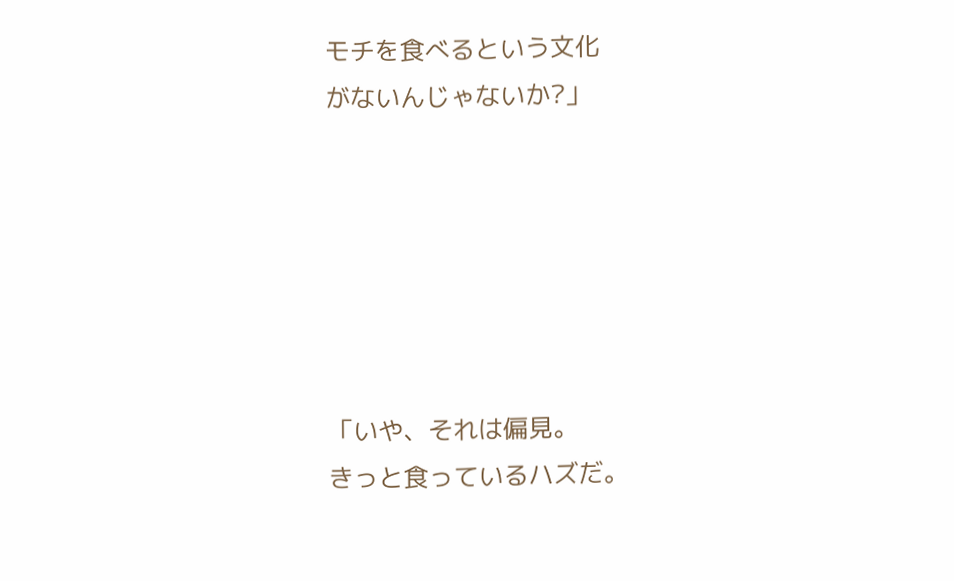モチを食べるという文化
がないんじゃないか?」






「いや、それは偏見。
きっと食っているハズだ。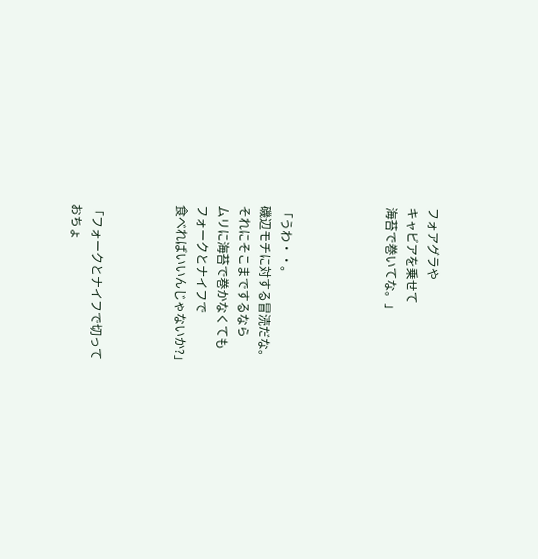フォアグラや
キャビアを乗せて
海苔で巻いてな。」




「うわ・・。
磯辺モチに対する冒涜だな。
それにそこまでするなら
ムリに海苔で巻かなくても
フォークとナイフで
食べればいいんじゃないか?」



「フォークとナイフで切って
おちょ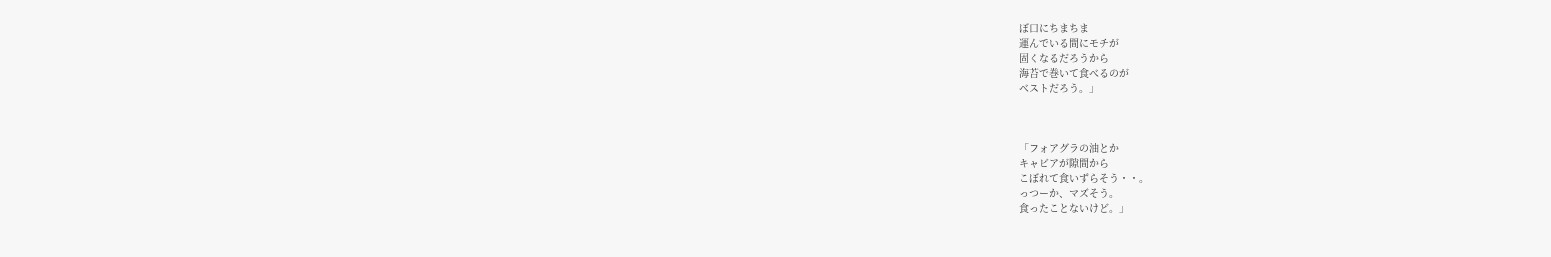ぼ口にちまちま
運んでいる間にモチが
固くなるだろうから
海苔で巻いて食べるのが
ベストだろう。」



「フォアグラの油とか
キャビアが隙間から
こぼれて食いずらそう・・。
っつーか、マズそう。
食ったことないけど。」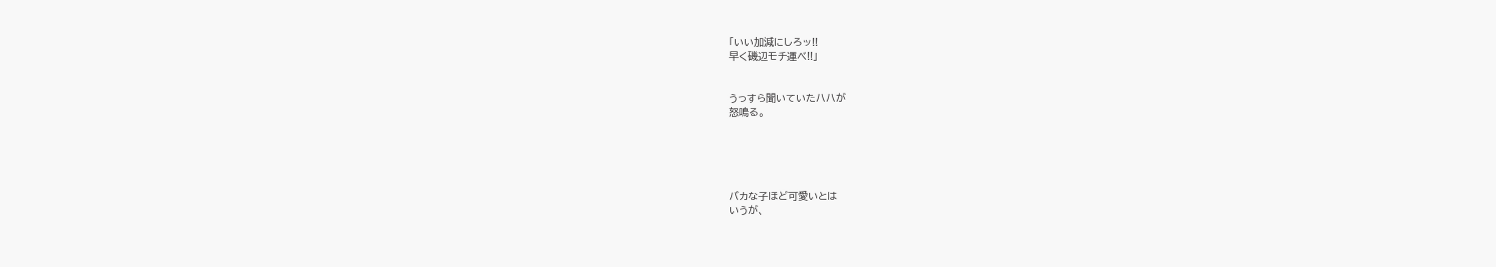「いい加減にしろッ!!
早く磯辺モチ運べ!!」


うっすら聞いていたハハが
怒鳴る。





バカな子ほど可愛いとは
いうが、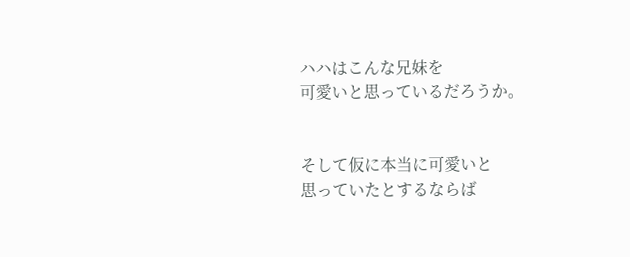ハハはこんな兄妹を
可愛いと思っているだろうか。


そして仮に本当に可愛いと
思っていたとするならば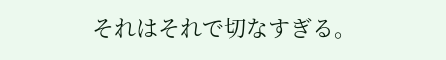それはそれで切なすぎる。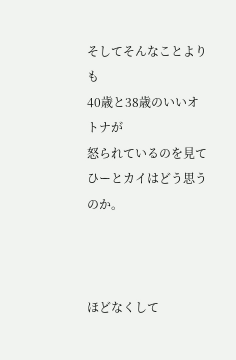そしてそんなことよりも
40歳と38歳のいいオトナが
怒られているのを見て
ひーとカイはどう思うのか。



ほどなくして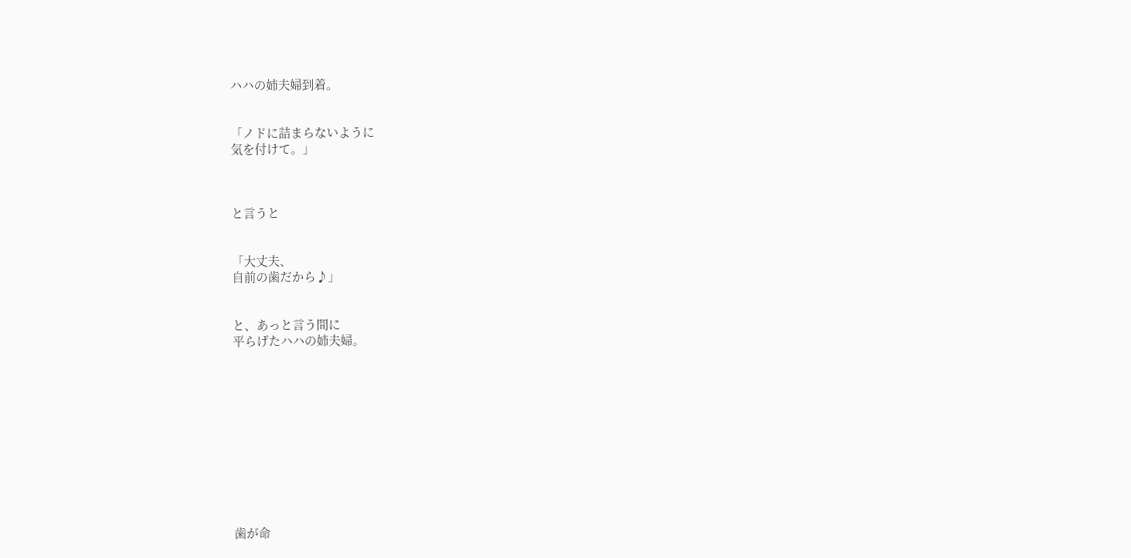ハハの姉夫婦到着。


「ノドに詰まらないように
気を付けて。」



と言うと


「大丈夫、
自前の歯だから♪」


と、あっと言う間に
平らげたハハの姉夫婦。











歯が命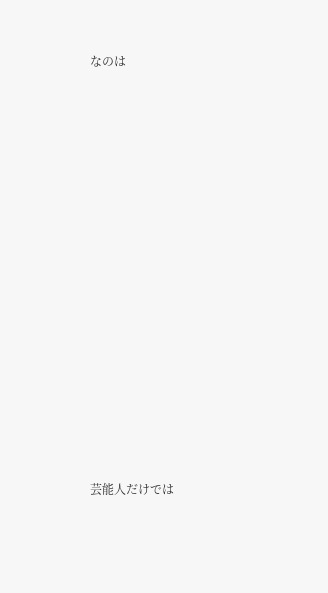なのは















芸能人だけでは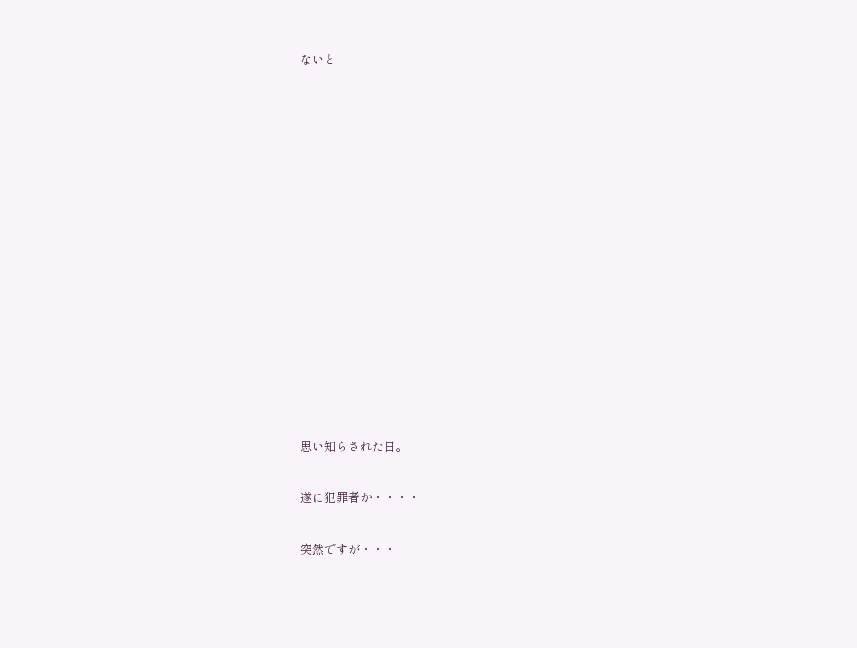ないと














思い知らされた日。

遂に犯罪者か・・・・

突然ですが・・・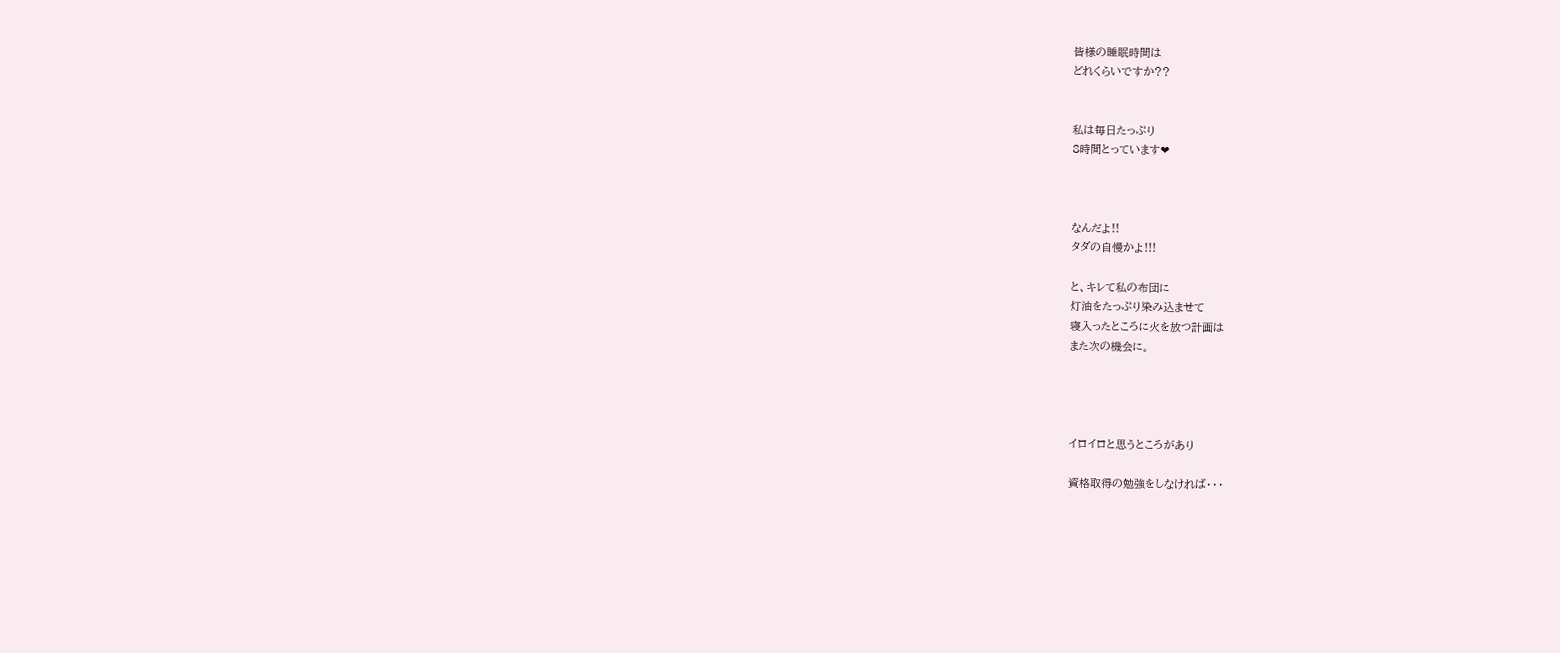皆様の睡眠時間は
どれくらいですか??


私は毎日たっぷり
8時間とっています❤



なんだよ!!
タダの自慢かよ!!!

と、キレて私の布団に
灯油をたっぷり染み込ませて
寝入ったところに火を放つ計画は
また次の機会に。




イロイロと思うところがあり

資格取得の勉強をしなければ・・・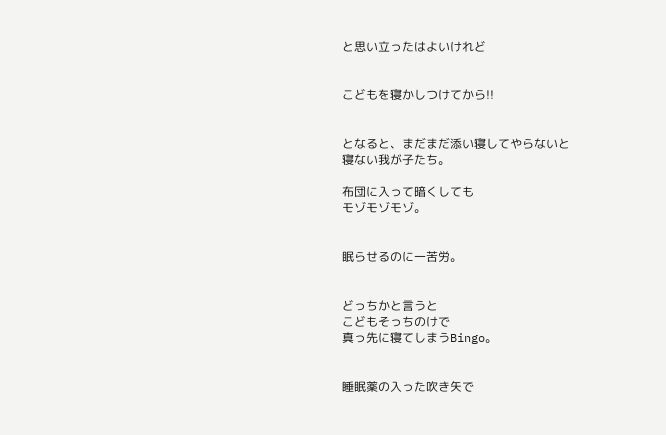と思い立ったはよいけれど


こどもを寝かしつけてから!!


となると、まだまだ添い寝してやらないと
寝ない我が子たち。

布団に入って暗くしても
モゾモゾモゾ。


眠らせるのに一苦労。


どっちかと言うと
こどもそっちのけで
真っ先に寝てしまうBingo。


睡眠薬の入った吹き矢で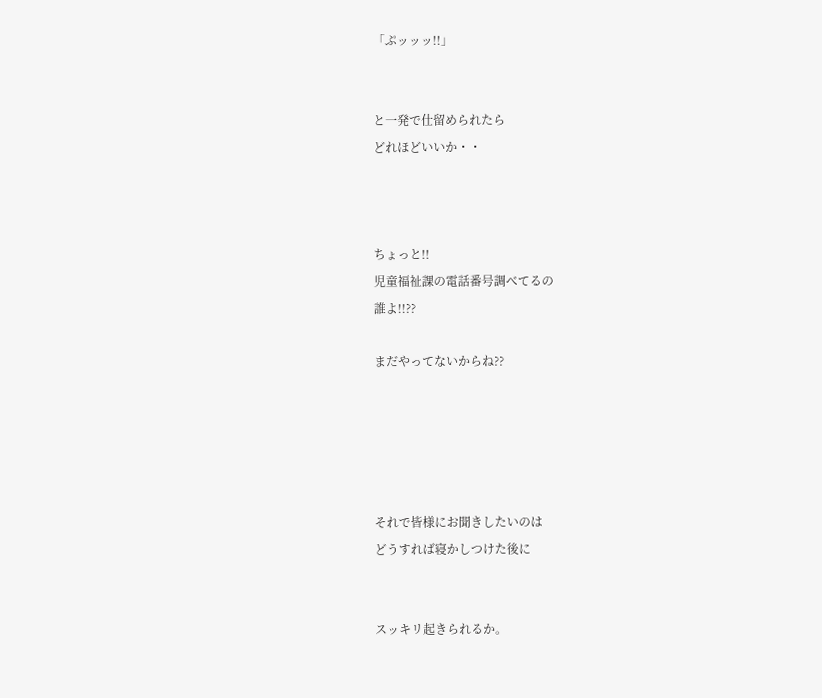「ぷッッッ!!」


と一発で仕留められたら
どれほどいいか・・



ちょっと!!
児童福祉課の電話番号調べてるの
誰よ!!??

まだやってないからね??





それで皆様にお聞きしたいのは
どうすれば寝かしつけた後に


スッキリ起きられるか。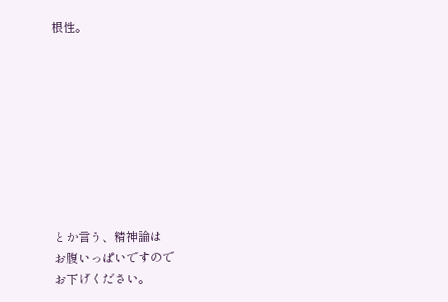根性。









とか言う、精神論は
お腹いっぱいですので
お下げください。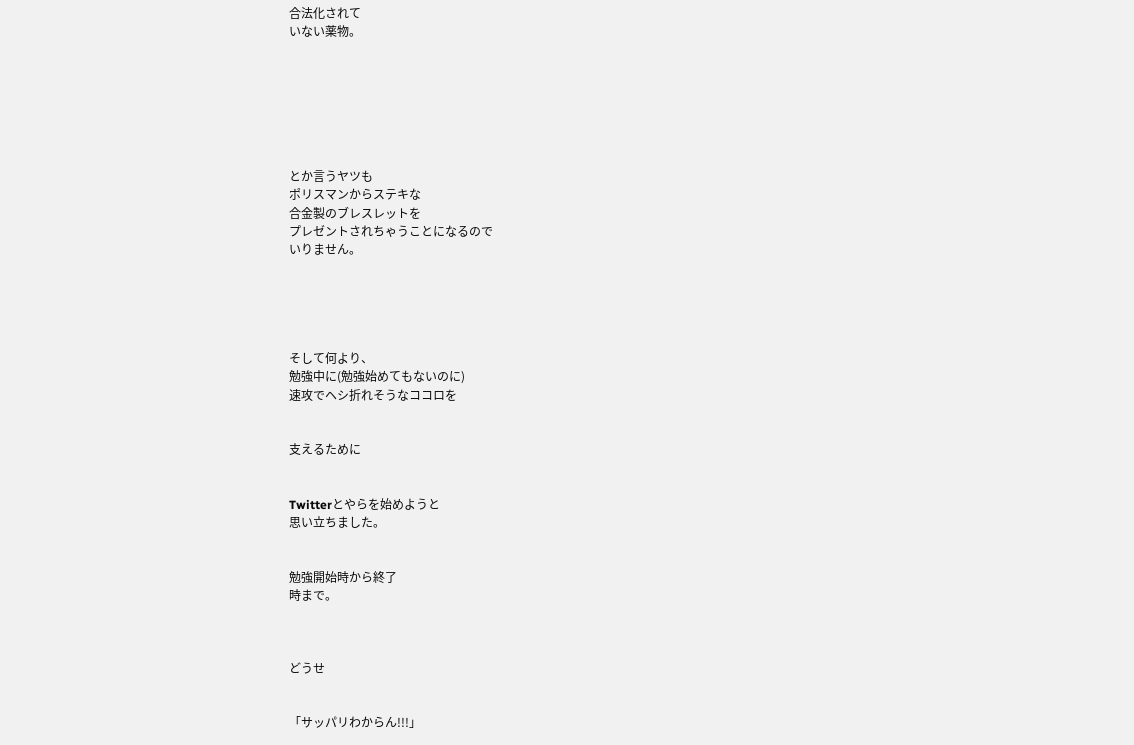合法化されて
いない薬物。







とか言うヤツも
ポリスマンからステキな
合金製のブレスレットを
プレゼントされちゃうことになるので
いりません。





そして何より、
勉強中に(勉強始めてもないのに)
速攻でヘシ折れそうなココロを


支えるために


Twitterとやらを始めようと
思い立ちました。


勉強開始時から終了
時まで。



どうせ


「サッパリわからん!!!」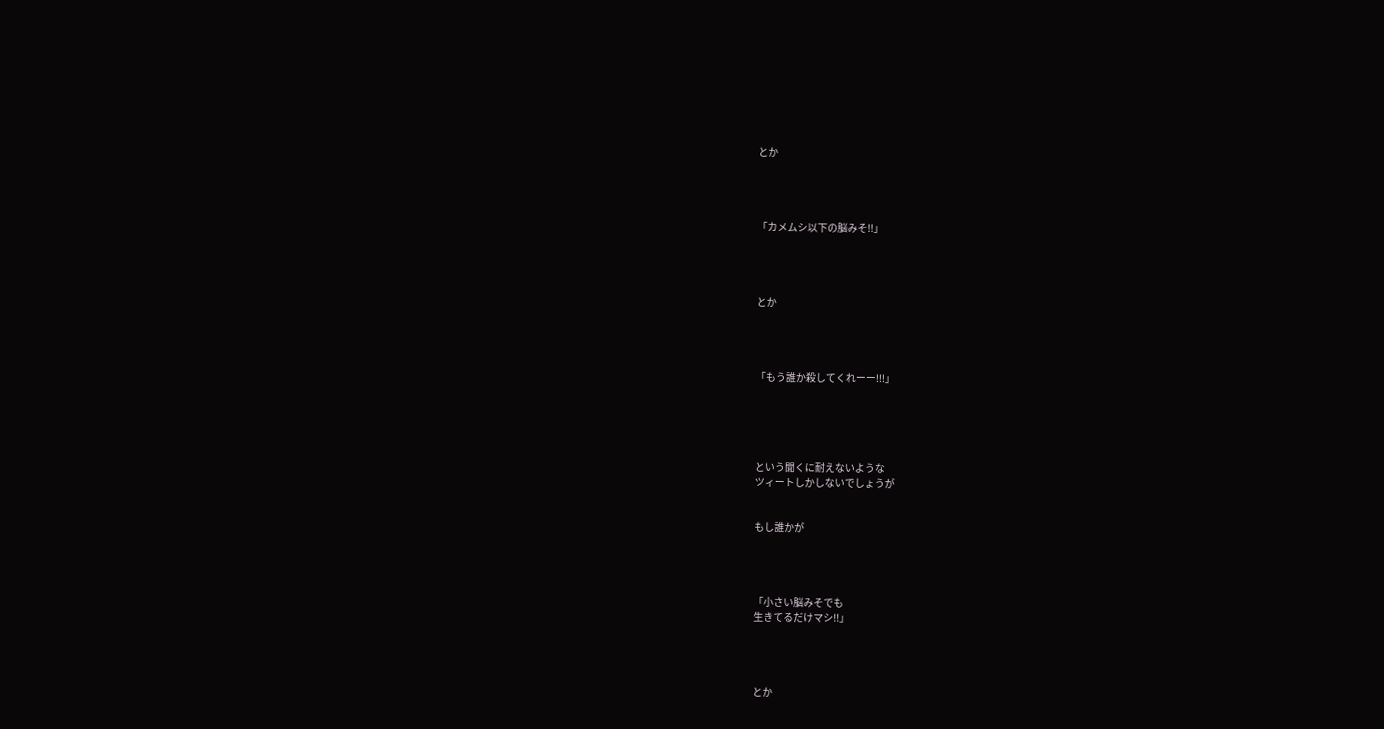とか




「カメムシ以下の脳みそ!!」




とか




「もう誰か殺してくれーー!!!」





という聞くに耐えないような
ツィートしかしないでしょうが


もし誰かが




「小さい脳みそでも
生きてるだけマシ!!」




とか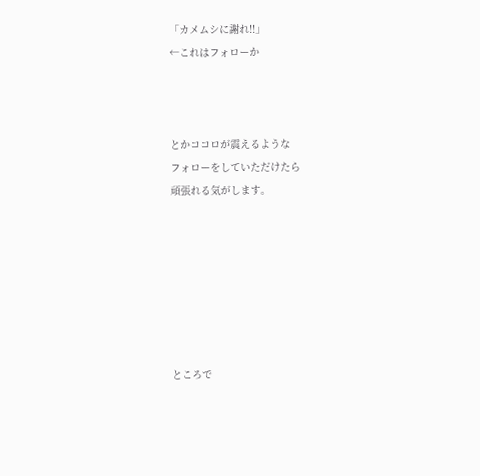「カメムシに謝れ!!」
←これはフォローか



とかココロが震えるような
フォローをしていただけたら
頑張れる気がします。







ところで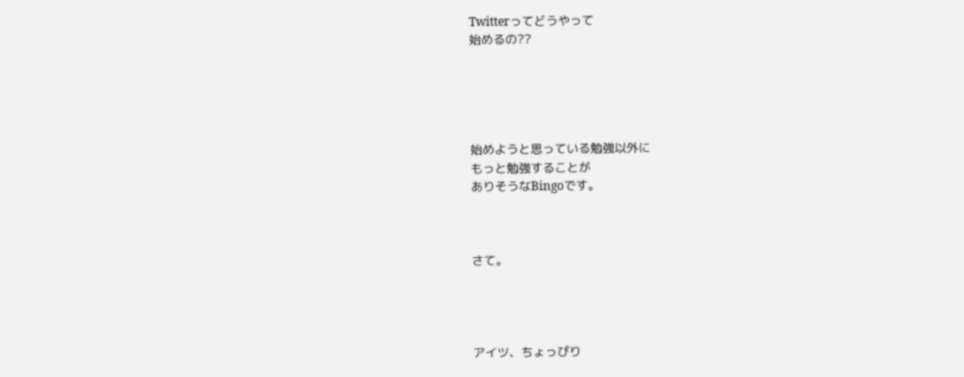Twitterってどうやって
始めるの??





始めようと思っている勉強以外に
もっと勉強することが
ありそうなBingoです。



さて。




アイツ、ちょっぴり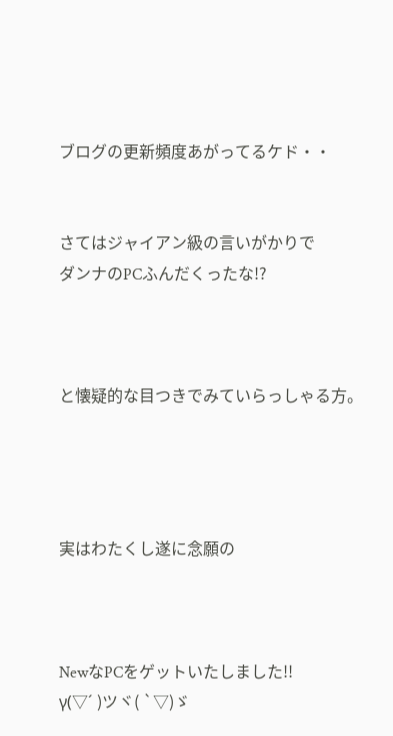ブログの更新頻度あがってるケド・・


さてはジャイアン級の言いがかりで
ダンナのPCふんだくったな!?



と懐疑的な目つきでみていらっしゃる方。




実はわたくし遂に念願の



NewなPCをゲットいたしました!!
γ(▽´ )ツヾ( `▽)ゞ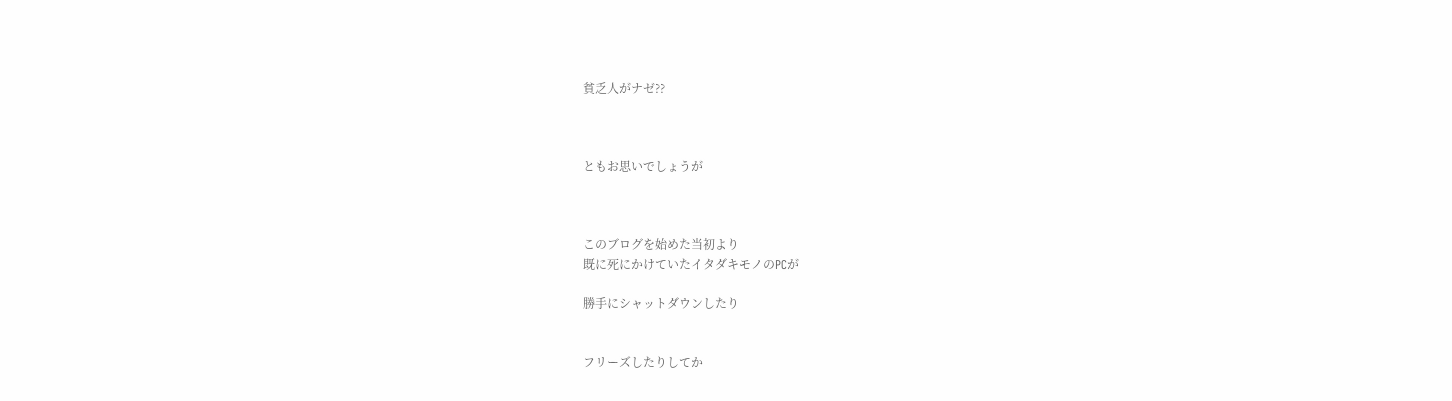貧乏人がナゼ??



ともお思いでしょうが



このブログを始めた当初より
既に死にかけていたイタダキモノのPCが

勝手にシャットダウンしたり


フリーズしたりしてか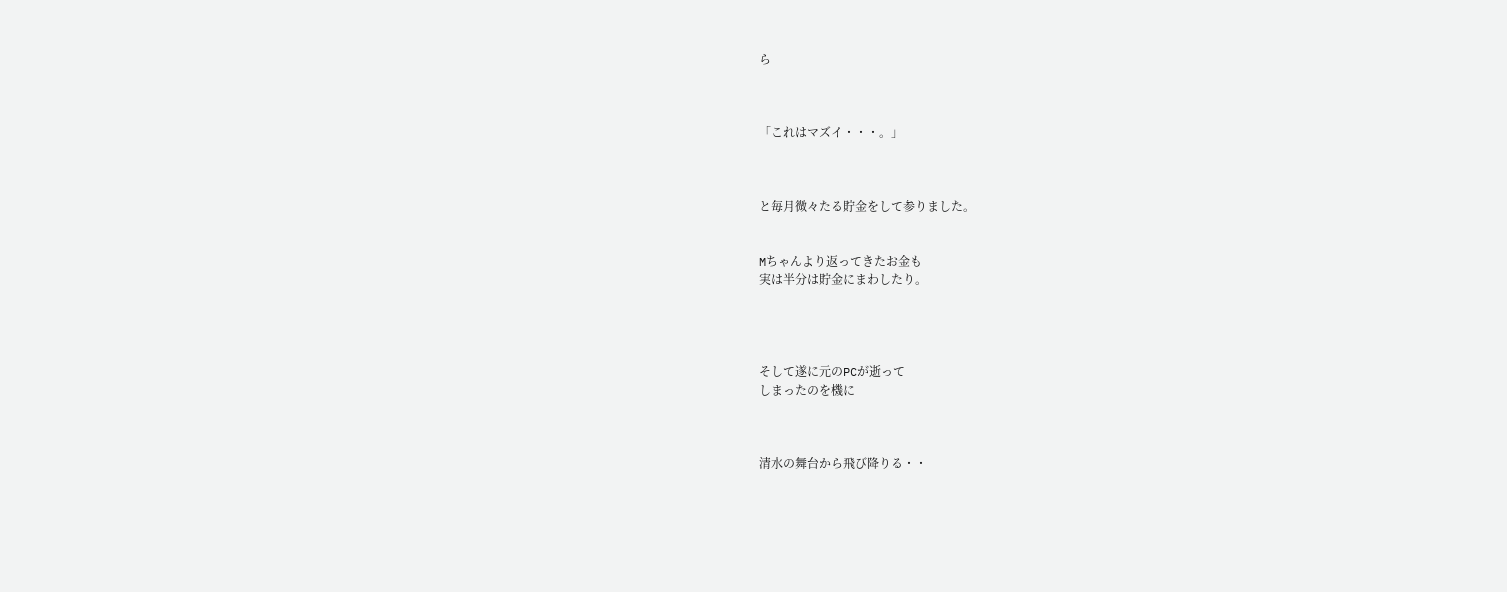ら



「これはマズイ・・・。」



と毎月微々たる貯金をして参りました。


Mちゃんより返ってきたお金も
実は半分は貯金にまわしたり。




そして遂に元のPCが逝って
しまったのを機に



清水の舞台から飛び降りる・・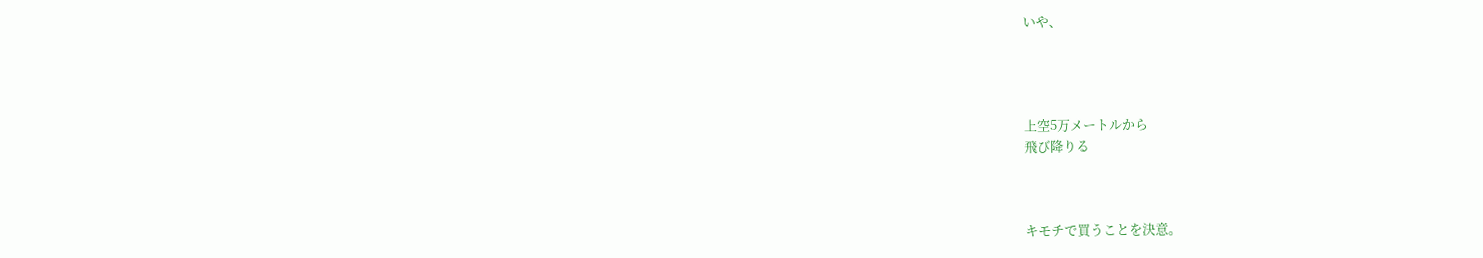いや、




上空5万メートルから
飛び降りる



キモチで買うことを決意。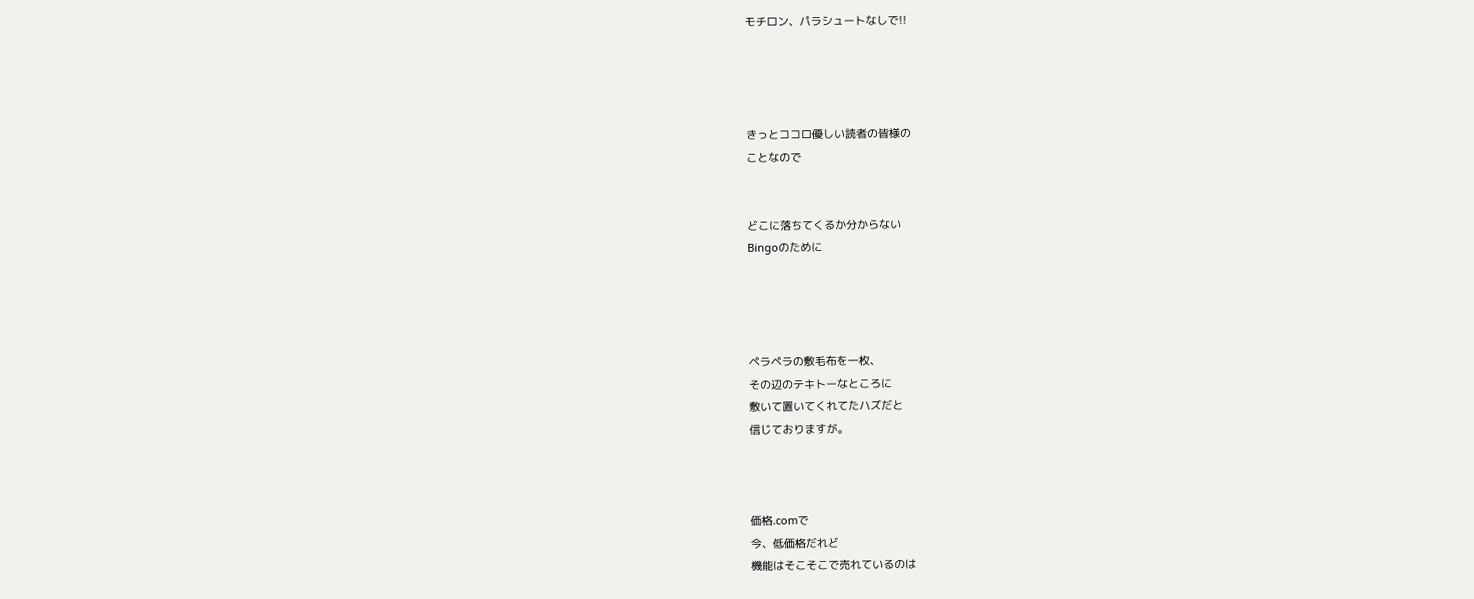モチロン、パラシュートなしで!!




きっとココロ優しい読者の皆様の
ことなので


どこに落ちてくるか分からない
Bingoのために




ペラペラの敷毛布を一枚、
その辺のテキトーなところに
敷いて置いてくれてたハズだと
信じておりますが。



価格.comで
今、低価格だれど
機能はそこそこで売れているのは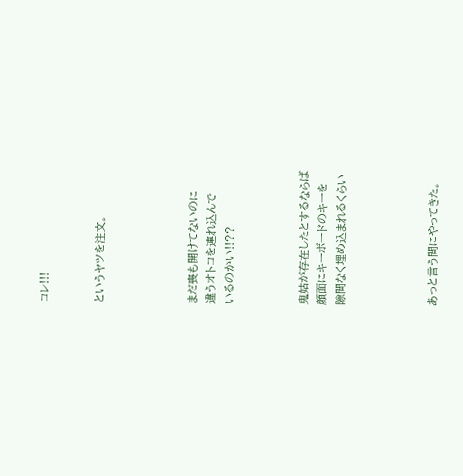コレ!!!


というヤツを注文。




まだ喪も開けてないのに
違うオトコを連れ込んで
いるのかい!!??



鬼姑が存在したとするならば
顔面にキーボードのキーを
隙間なく埋め込まれるくらい




あっと言う間にやってきた。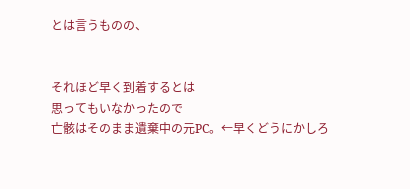とは言うものの、


それほど早く到着するとは
思ってもいなかったので
亡骸はそのまま遺棄中の元PC。←早くどうにかしろ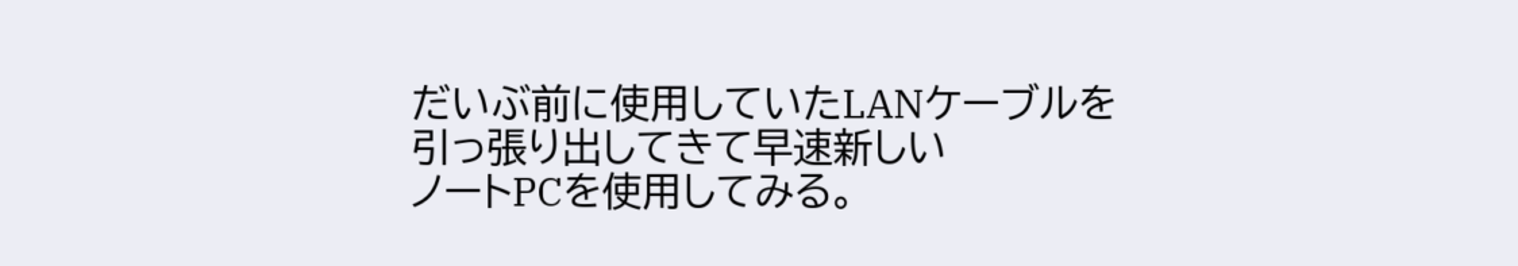だいぶ前に使用していたLANケーブルを
引っ張り出してきて早速新しい
ノートPCを使用してみる。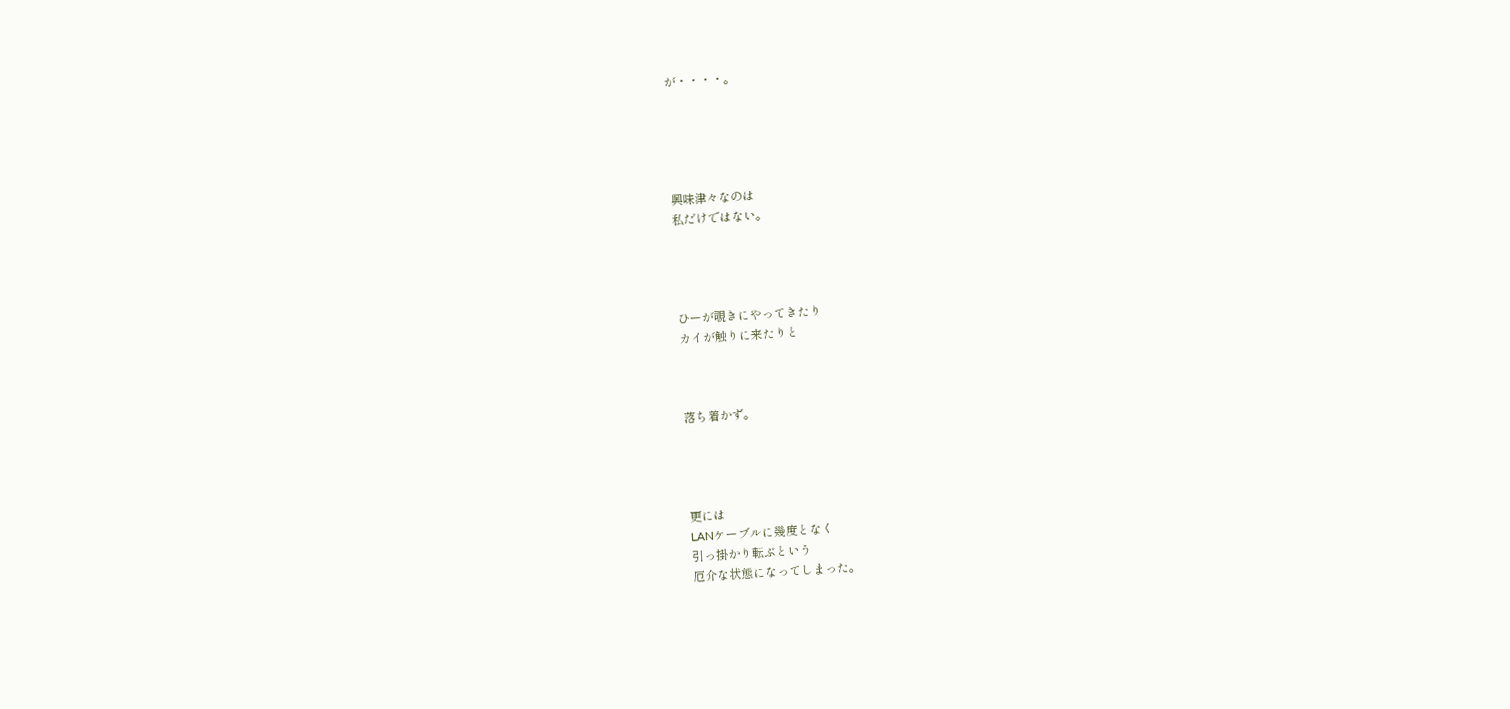が・・・・。





興味津々なのは
私だけではない。




ひーが覗きにやってきたり
カイが触りに来たりと



落ち着かず。




更には
LANケーブルに幾度となく
引っ掛かり転ぶという
厄介な状態になってしまった。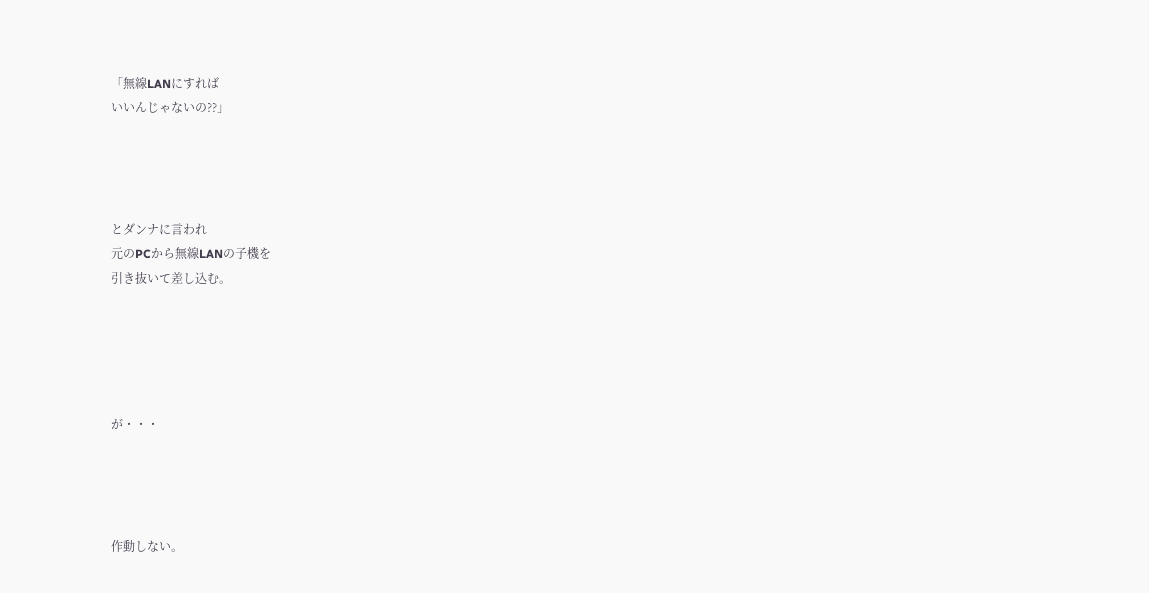「無線LANにすれば
いいんじゃないの??」




とダンナに言われ
元のPCから無線LANの子機を
引き抜いて差し込む。





が・・・




作動しない。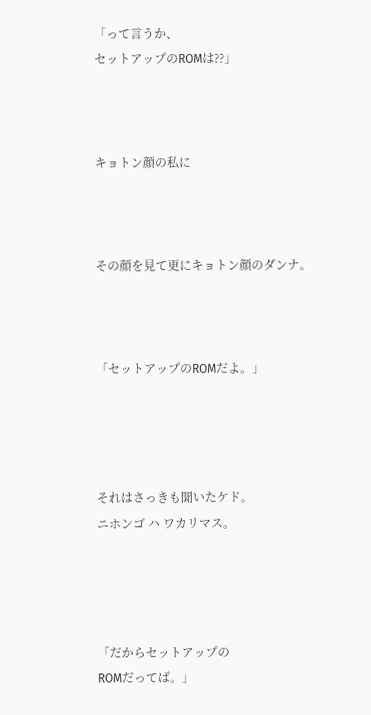「って言うか、
セットアップのROMは??」



キョトン顔の私に



その顔を見て更にキョトン顔のダンナ。



「セットアップのROMだよ。」




それはさっきも聞いたケド。
ニホンゴ ハ ワカリマス。




「だからセットアップの
ROMだってば。」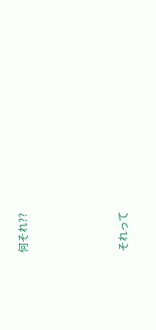何それ??




それって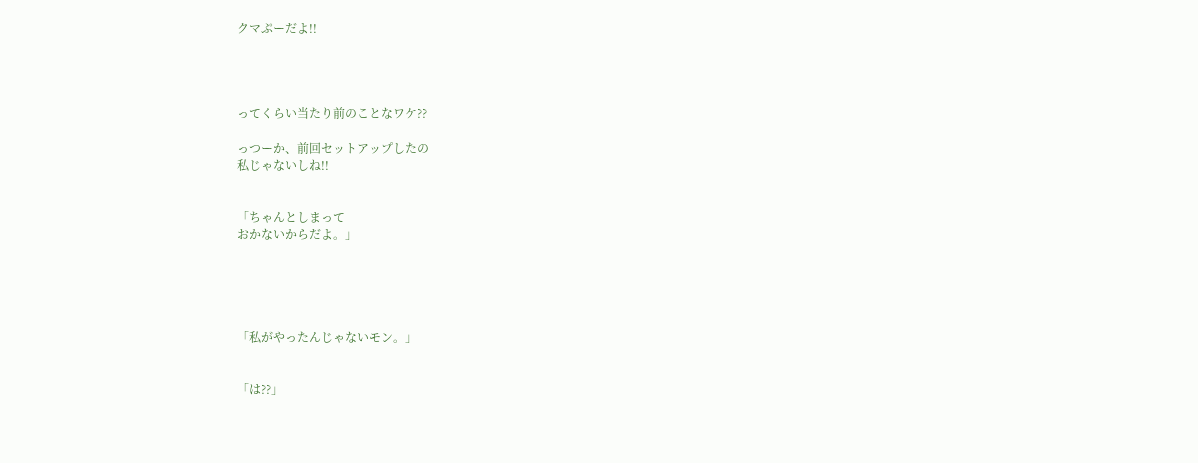クマぷーだよ!!




ってくらい当たり前のことなワケ??

っつーか、前回セットアップしたの
私じゃないしね!!


「ちゃんとしまって
おかないからだよ。」





「私がやったんじゃないモン。」


「は??」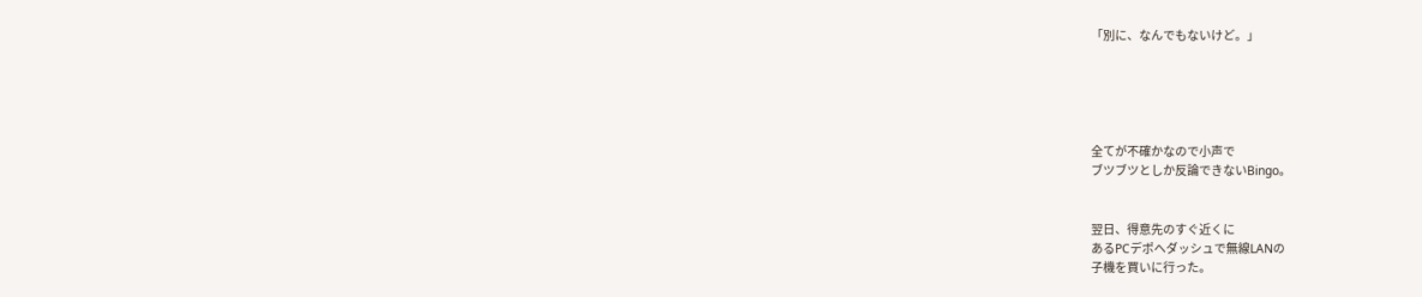「別に、なんでもないけど。」





全てが不確かなので小声で
ブツブツとしか反論できないBingo。


翌日、得意先のすぐ近くに
あるPCデポへダッシュで無線LANの
子機を買いに行った。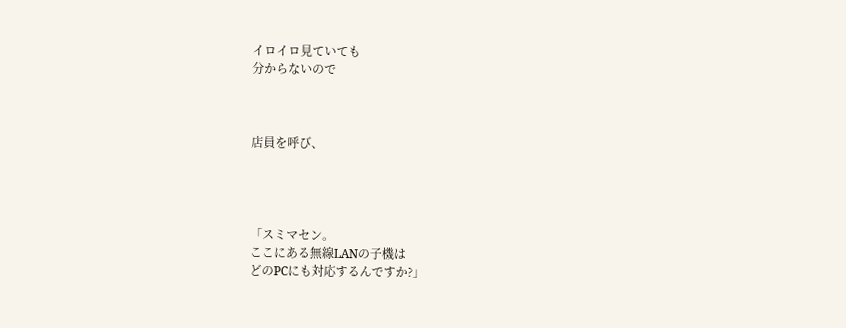イロイロ見ていても
分からないので



店員を呼び、




「スミマセン。
ここにある無線LANの子機は
どのPCにも対応するんですか?」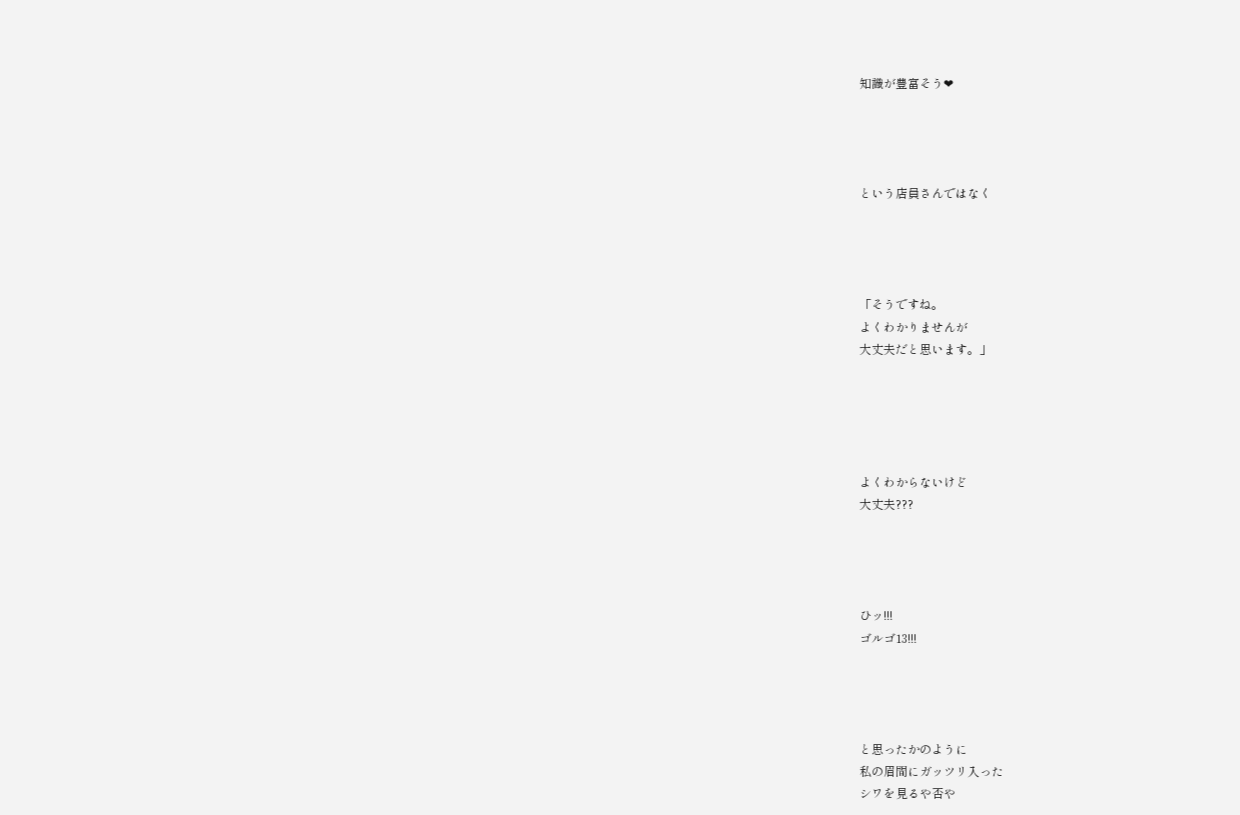知識が豊富そう❤




という店員さんではなく




「そうですね。
よくわかりませんが
大丈夫だと思います。」





よくわからないけど
大丈夫???




ひッ!!!
ゴルゴ13!!!




と思ったかのように
私の眉間にガッツリ入った
シワを見るや否や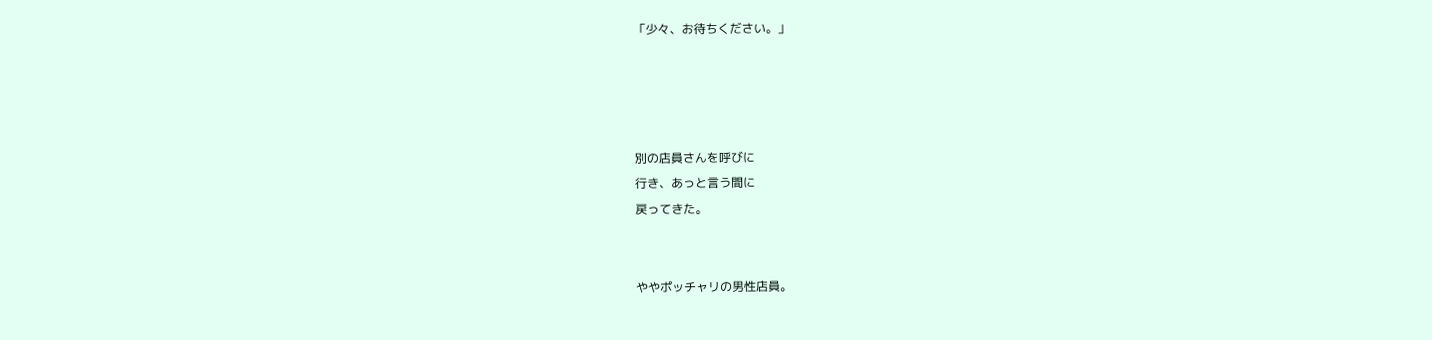「少々、お待ちください。」




別の店員さんを呼びに
行き、あっと言う間に
戻ってきた。


ややポッチャリの男性店員。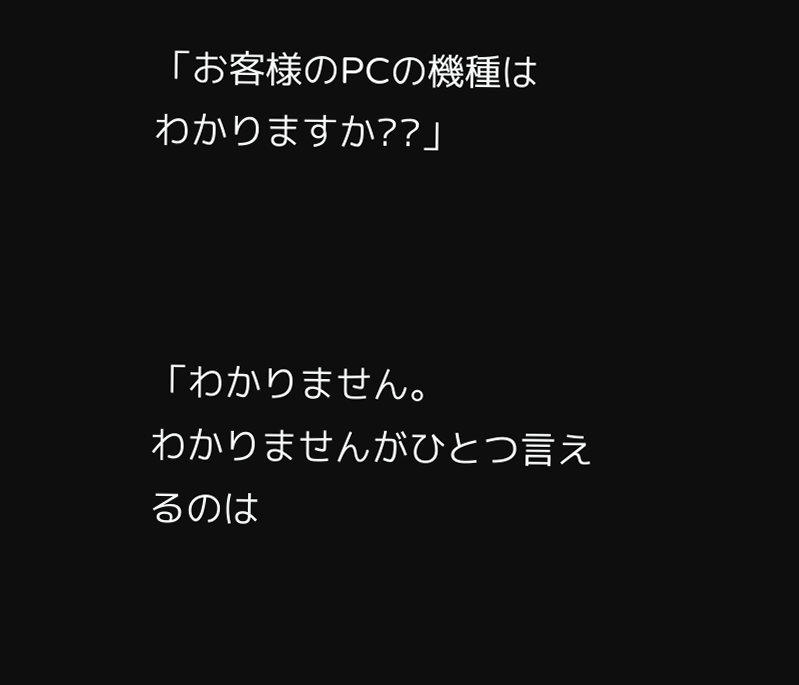「お客様のPCの機種は
わかりますか??」



「わかりません。
わかりませんがひとつ言えるのは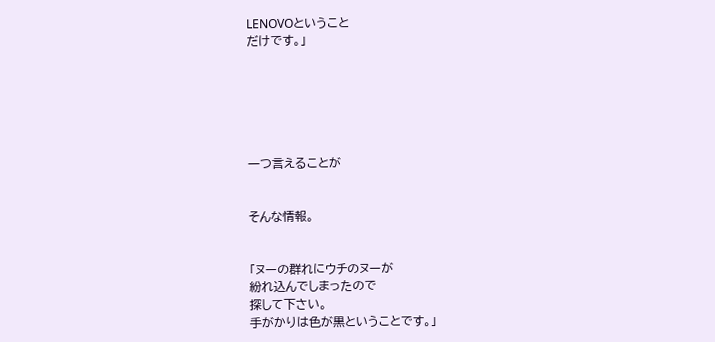LENOVOということ
だけです。」






一つ言えることが


そんな情報。


「ヌーの群れにウチのヌーが
紛れ込んでしまったので
探して下さい。
手がかりは色が黒ということです。」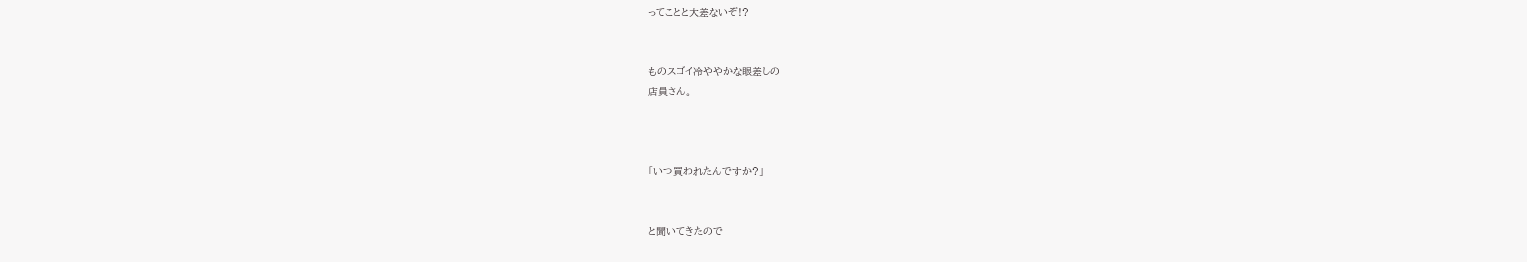ってことと大差ないぞ!?


ものスゴイ冷ややかな眼差しの
店員さん。



「いつ買われたんですか?」


と聞いてきたので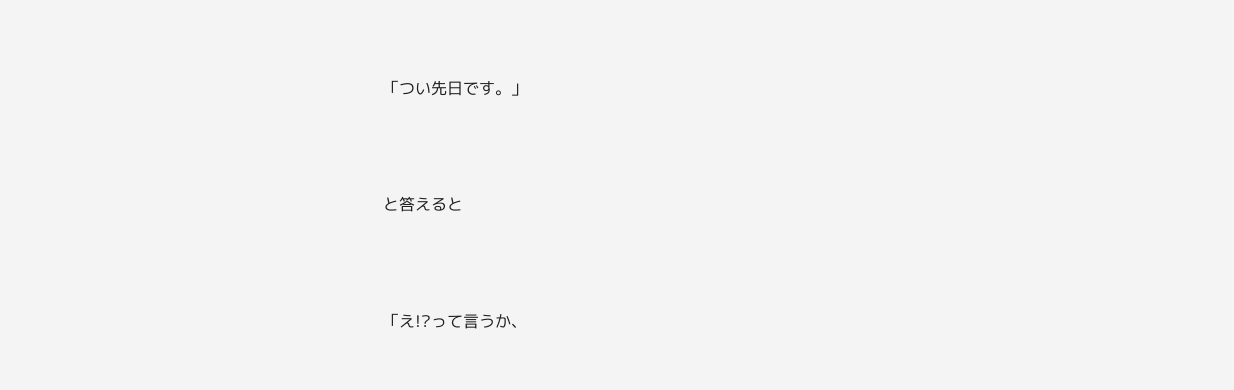「つい先日です。」



と答えると



「え!?って言うか、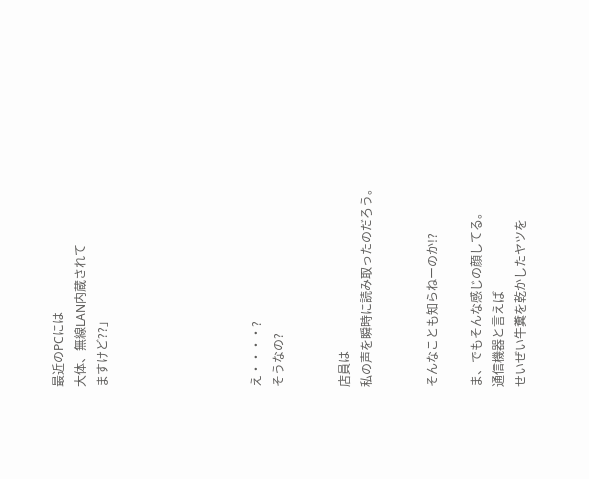最近のPCには
大体、無線LAN内蔵されて
ますけど??」






え・・・・?
そうなの?


店員は
私の声を瞬時に読み取ったのだろう。


そんなことも知らねーのか!?

ま、でもそんな感じの顔してる。
通信機器と言えば
せいぜい牛糞を乾かしたヤツを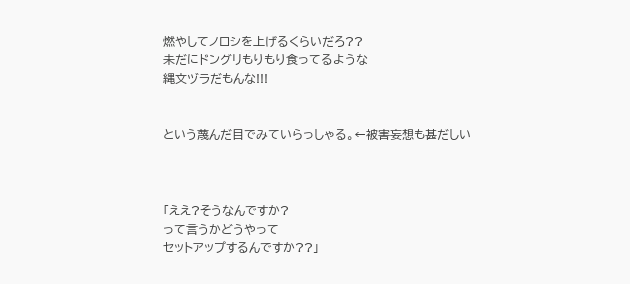燃やしてノロシを上げるくらいだろ??
未だにドングリもりもり食ってるような
縄文ヅラだもんな!!!


という蔑んだ目でみていらっしゃる。←被害妄想も甚だしい



「ええ?そうなんですか?
って言うかどうやって
セットアップするんですか??」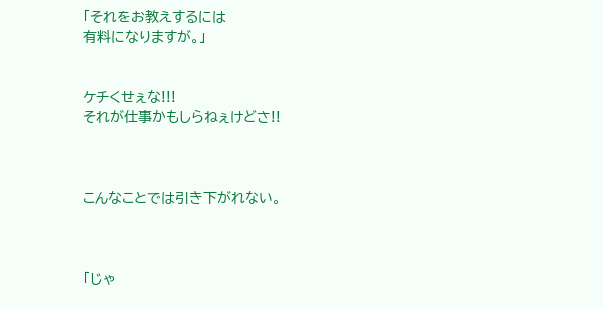「それをお教えするには
有料になりますが。」


ケチくせぇな!!!
それが仕事かもしらねぇけどさ!!



こんなことでは引き下がれない。



「じゃ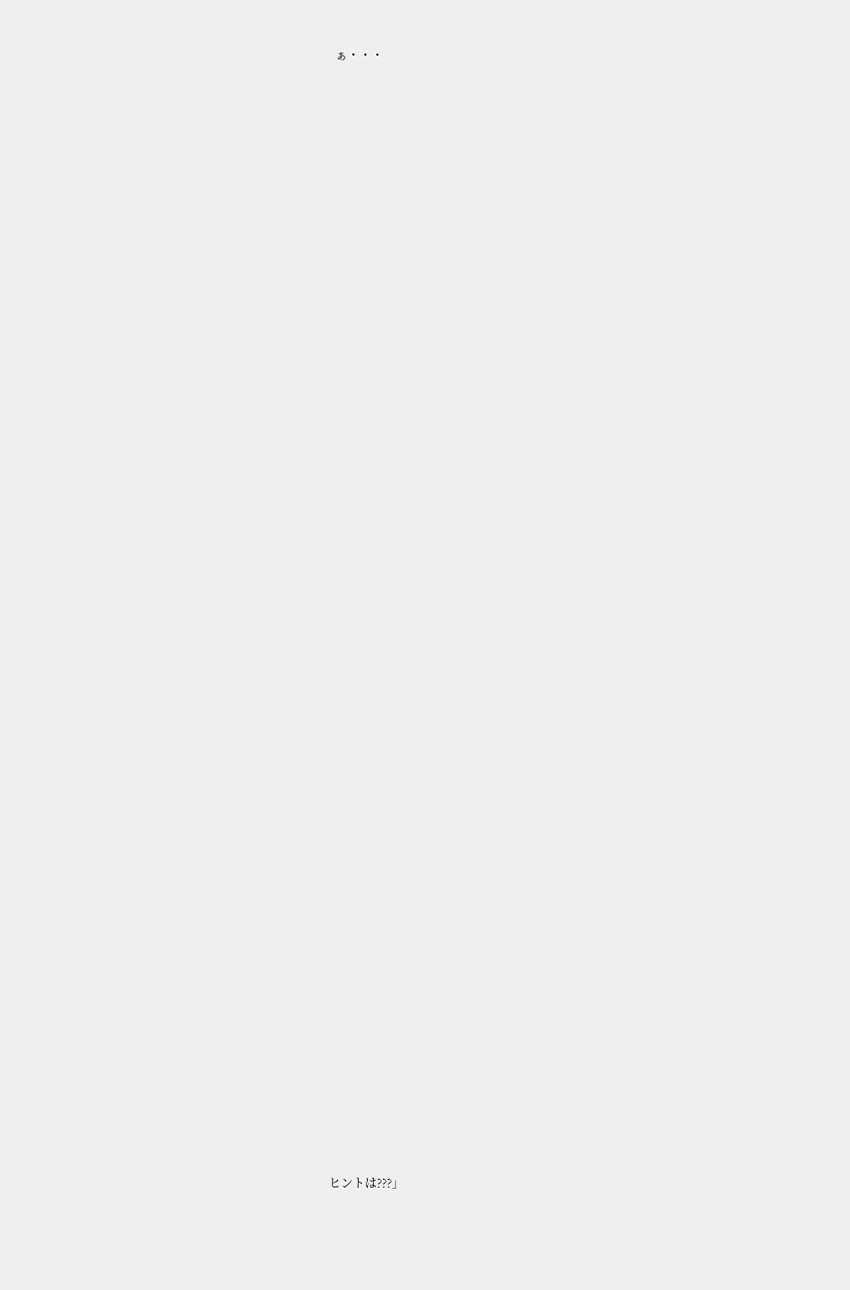ぁ・・・














































ヒントは???」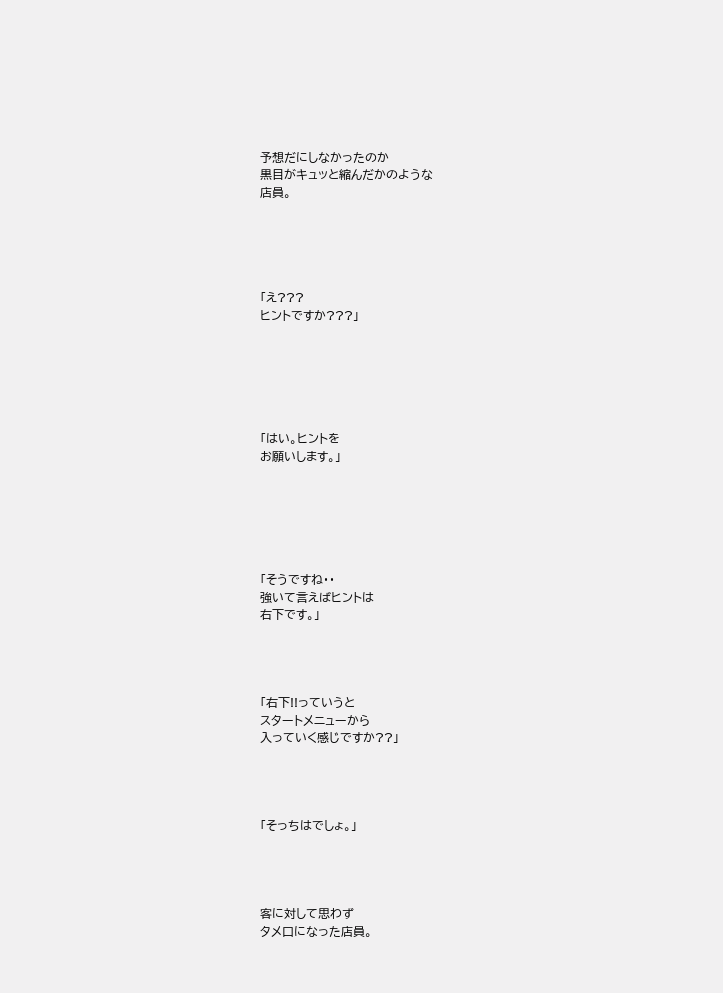予想だにしなかったのか
黒目がキュッと縮んだかのような
店員。





「え???
ヒントですか???」






「はい。ヒントを
お願いします。」






「そうですね・・
強いて言えばヒントは
右下です。」




「右下!!っていうと
スタートメニューから
入っていく感じですか??」




「そっちはでしょ。」




客に対して思わず
タメ口になった店員。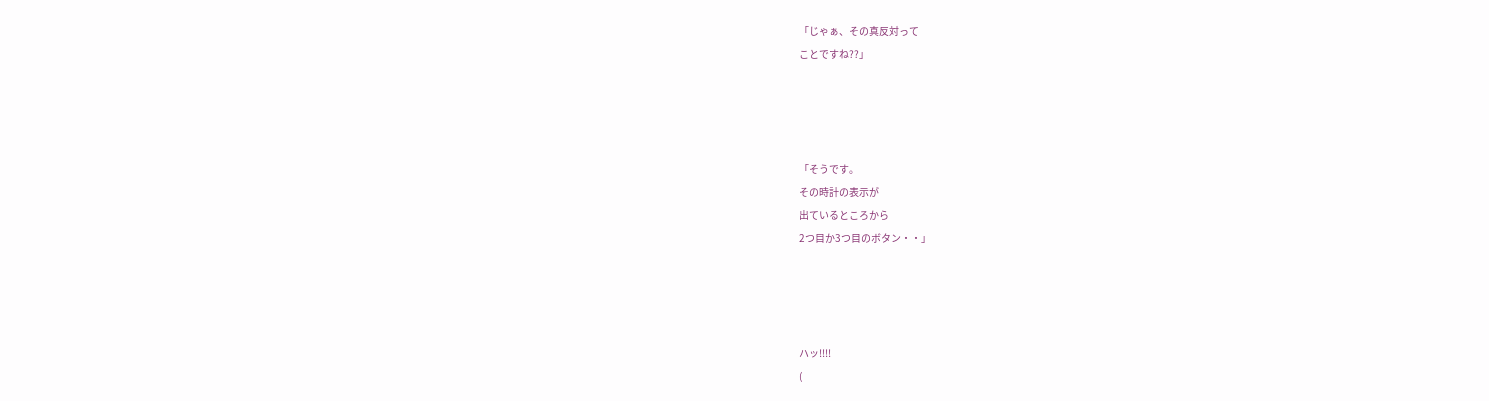「じゃぁ、その真反対って
ことですね??」




「そうです。
その時計の表示が
出ているところから
2つ目か3つ目のボタン・・」




ハッ!!!!
(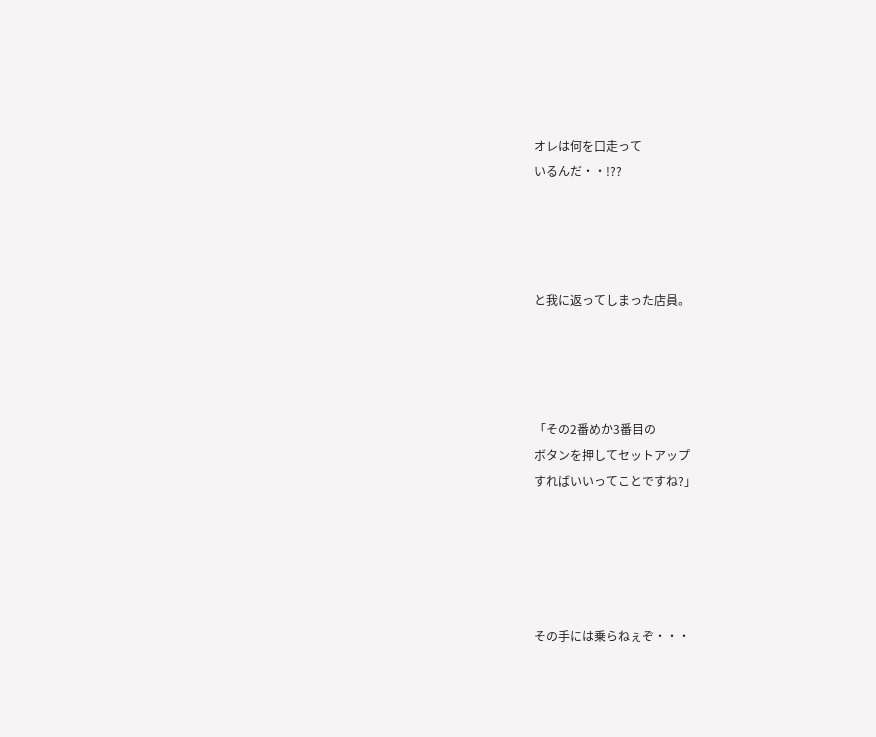オレは何を口走って
いるんだ・・!??




と我に返ってしまった店員。




「その2番めか3番目の
ボタンを押してセットアップ
すればいいってことですね?」





その手には乗らねぇぞ・・・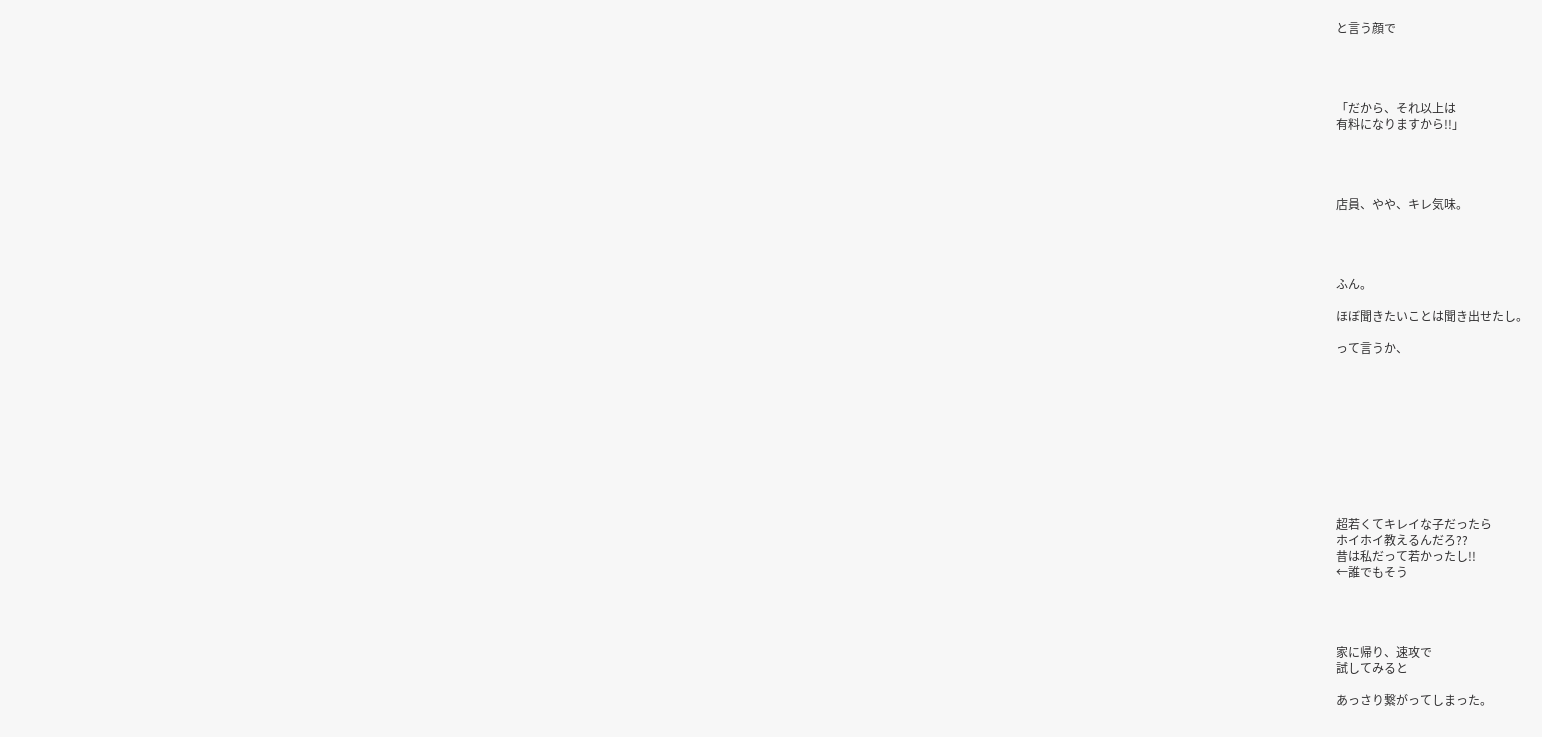と言う顔で




「だから、それ以上は
有料になりますから!!」




店員、やや、キレ気味。




ふん。

ほぼ聞きたいことは聞き出せたし。

って言うか、










超若くてキレイな子だったら
ホイホイ教えるんだろ??
昔は私だって若かったし!!
←誰でもそう




家に帰り、速攻で
試してみると

あっさり繋がってしまった。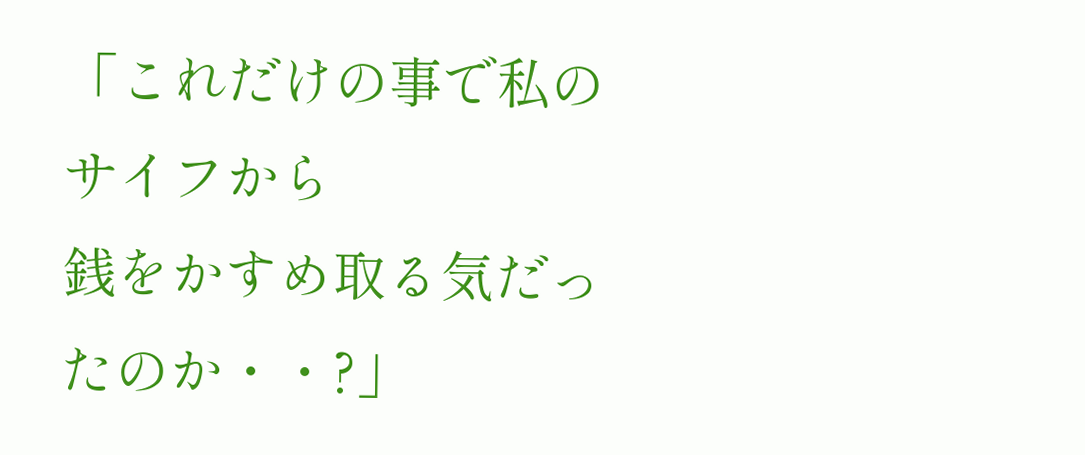「これだけの事で私のサイフから
銭をかすめ取る気だったのか・・?」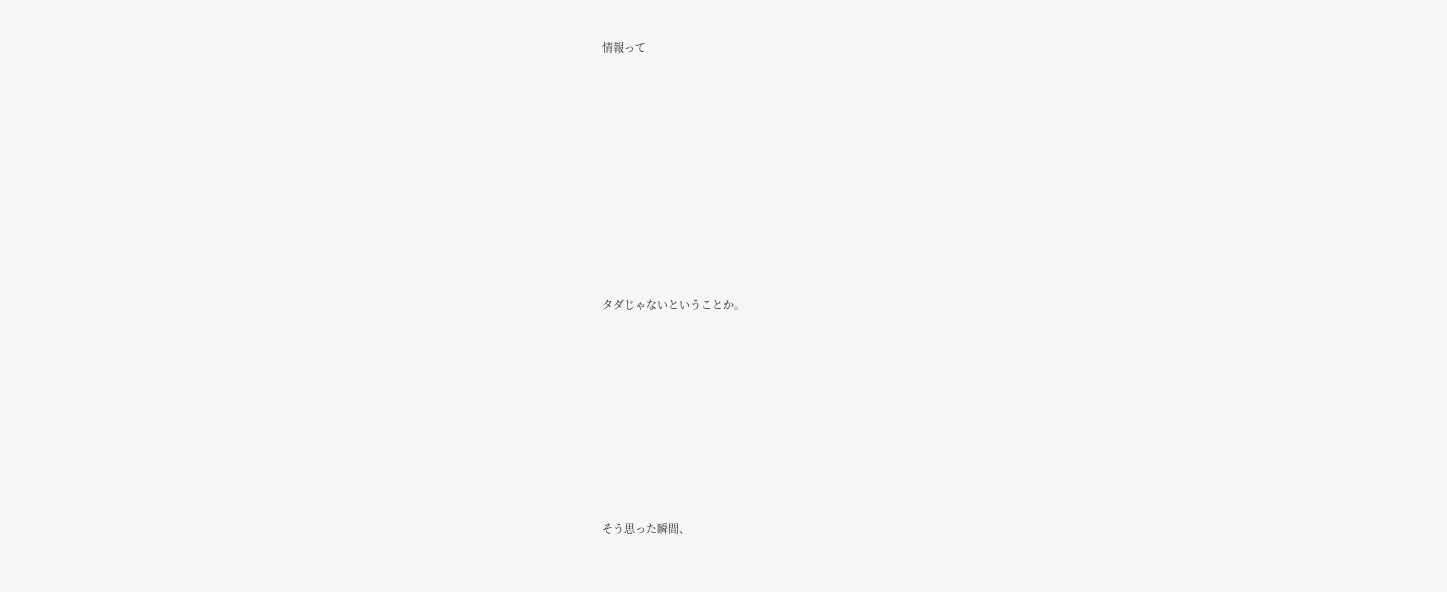情報って














タダじゃないということか。












そう思った瞬間、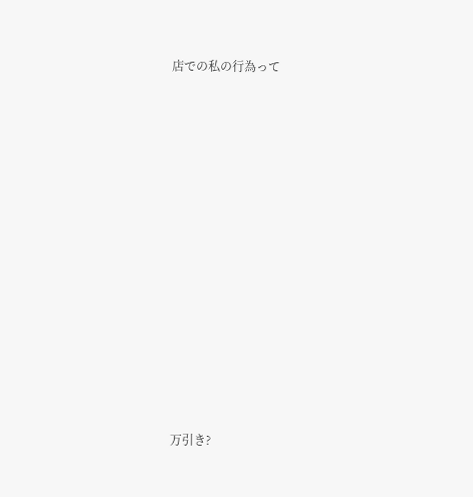店での私の行為って
















万引き?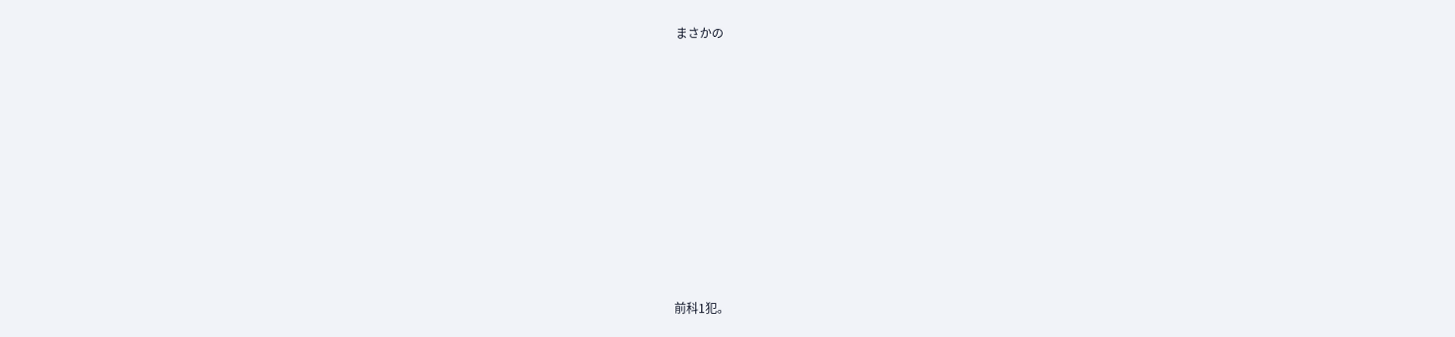まさかの
















前科1犯。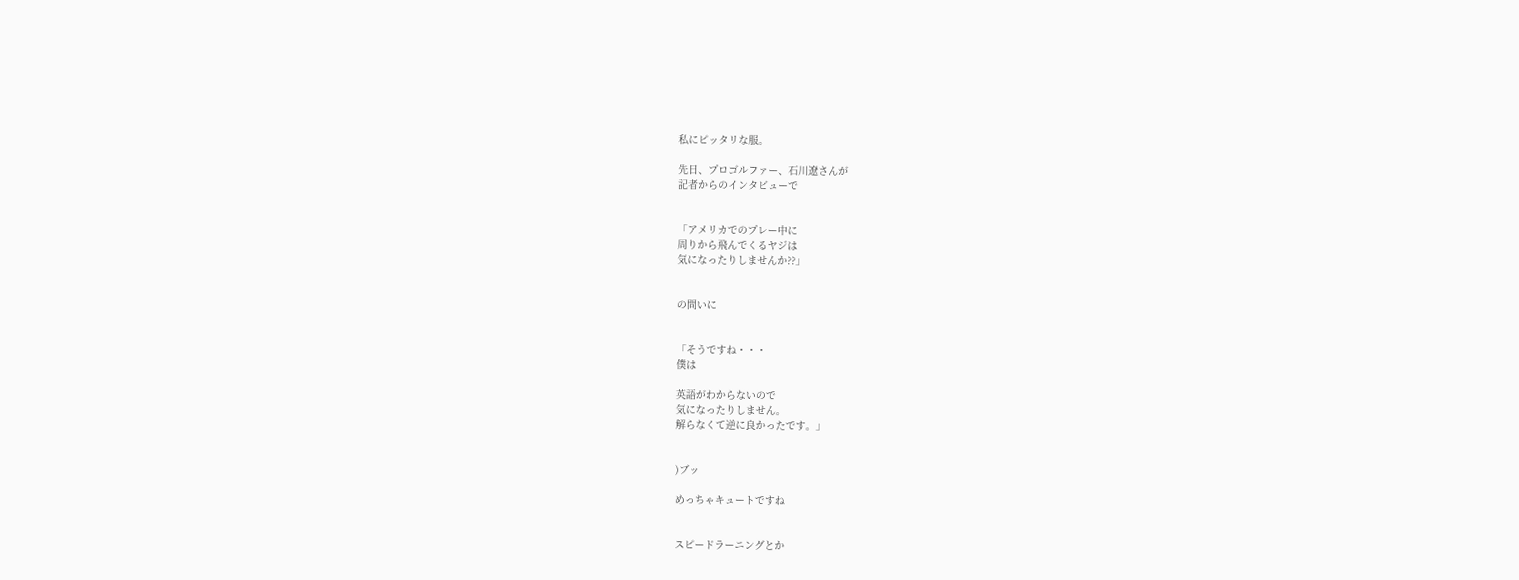私にピッタリな服。

先日、プロゴルファー、石川遼さんが
記者からのインタビューで


「アメリカでのプレー中に
周りから飛んでくるヤジは
気になったりしませんか??」


の問いに


「そうですね・・・
僕は

英語がわからないので
気になったりしません。
解らなくて逆に良かったです。」


)ブッ

めっちゃキュートですね


スピードラーニングとか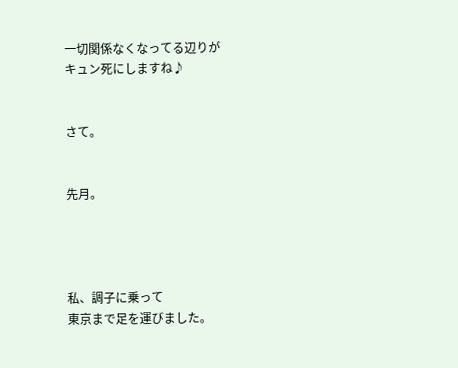一切関係なくなってる辺りが
キュン死にしますね♪


さて。


先月。




私、調子に乗って
東京まで足を運びました。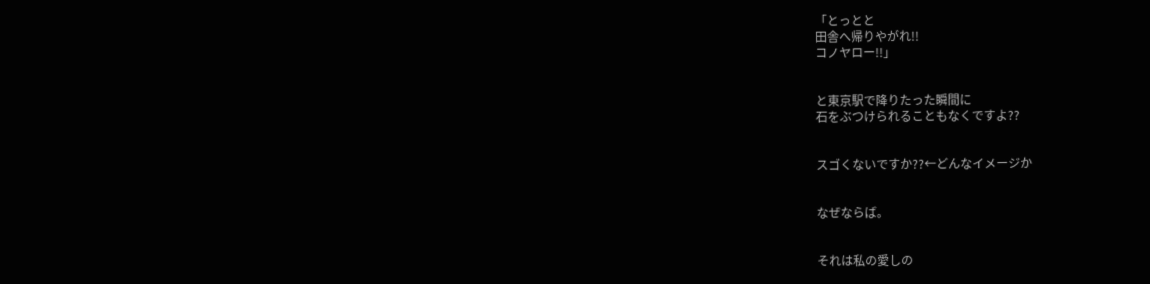「とっとと
田舎へ帰りやがれ!!
コノヤロー!!」


と東京駅で降りたった瞬間に
石をぶつけられることもなくですよ??


スゴくないですか??←どんなイメージか


なぜならば。


それは私の愛しの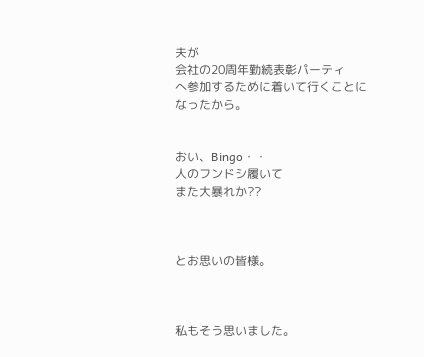夫が
会社の20周年勤続表彰パーティ
へ参加するために着いて行くことに
なったから。


おい、Bingo・・
人のフンドシ履いて
また大暴れか??



とお思いの皆様。



私もそう思いました。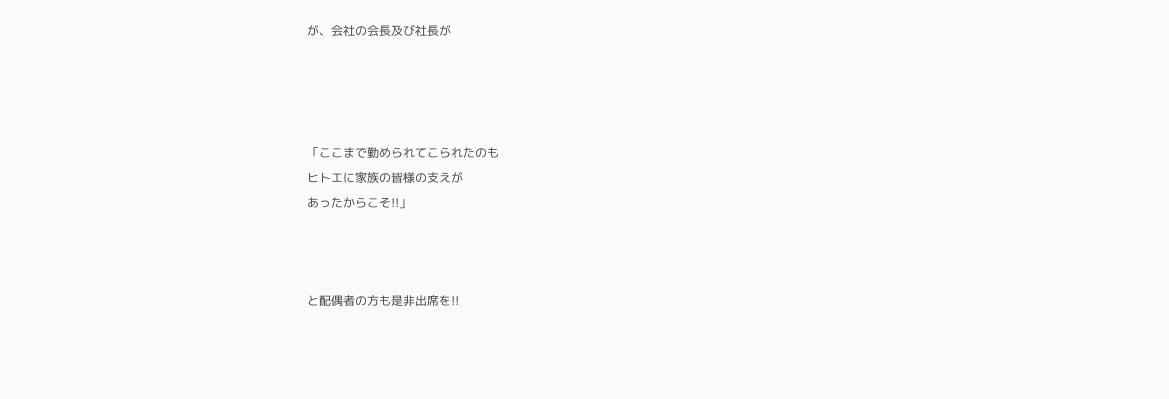が、会社の会長及び社長が




「ここまで勤められてこられたのも
ヒトエに家族の皆様の支えが
あったからこそ!!」



と配偶者の方も是非出席を!!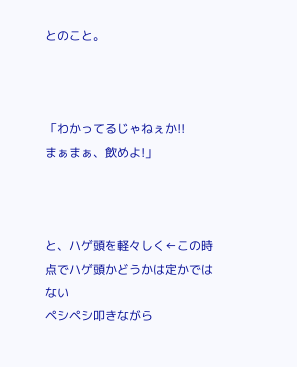とのこと。



「わかってるじゃねぇか!!
まぁまぁ、飲めよ!」



と、ハゲ頭を軽々しく←この時点でハゲ頭かどうかは定かではない
ペシペシ叩きながら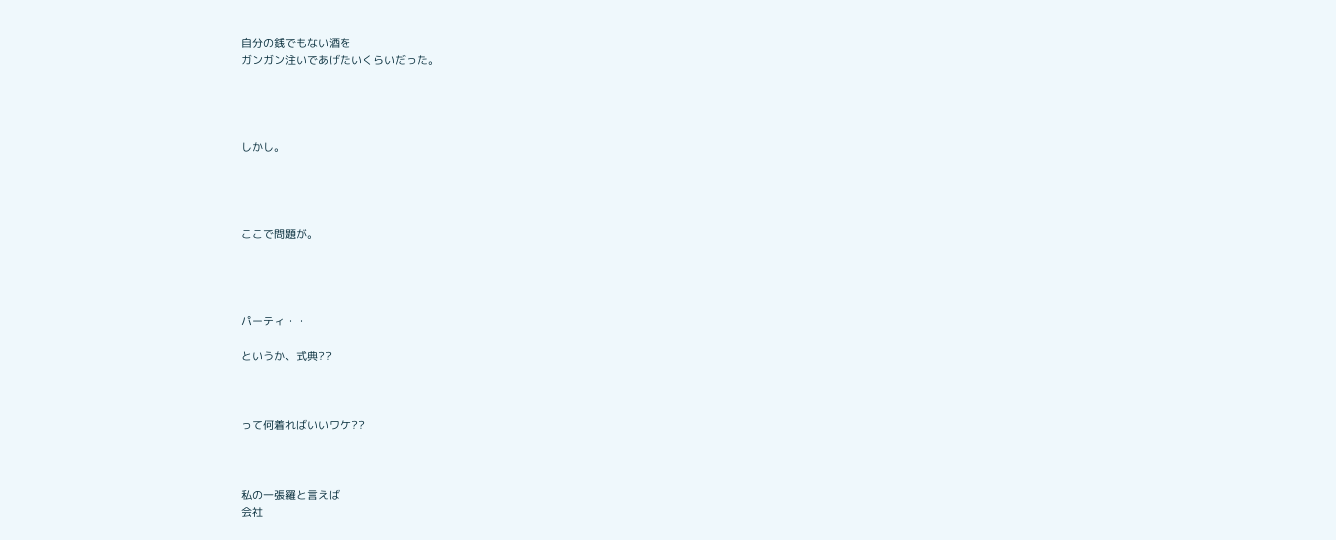自分の銭でもない酒を
ガンガン注いであげたいくらいだった。




しかし。




ここで問題が。




パーティ・・

というか、式典??



って何着ればいいワケ??



私の一張羅と言えば
会社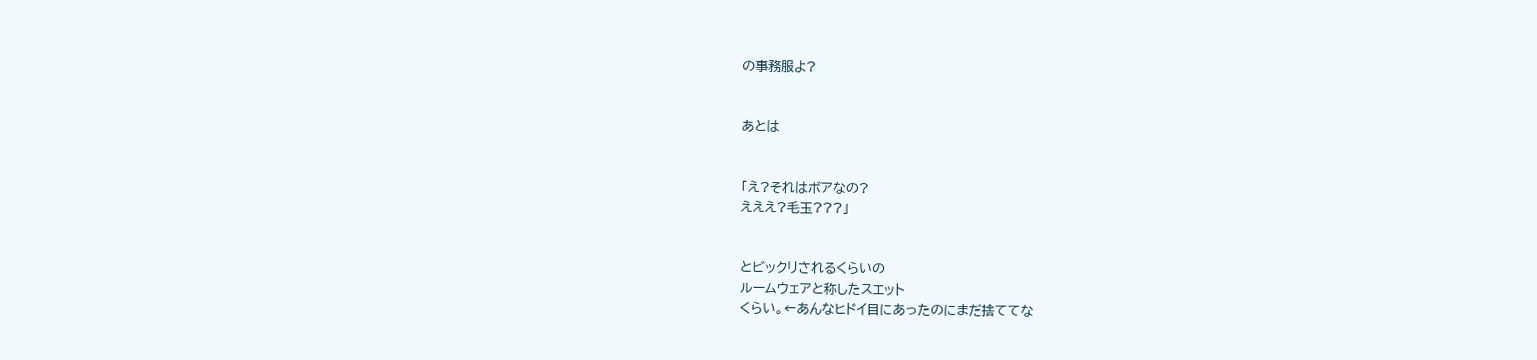の事務服よ?


あとは


「え?それはボアなの?
えええ?毛玉???」


とビックリされるくらいの
ルームウェアと称したスエット
くらい。←あんなヒドイ目にあったのにまだ捨ててな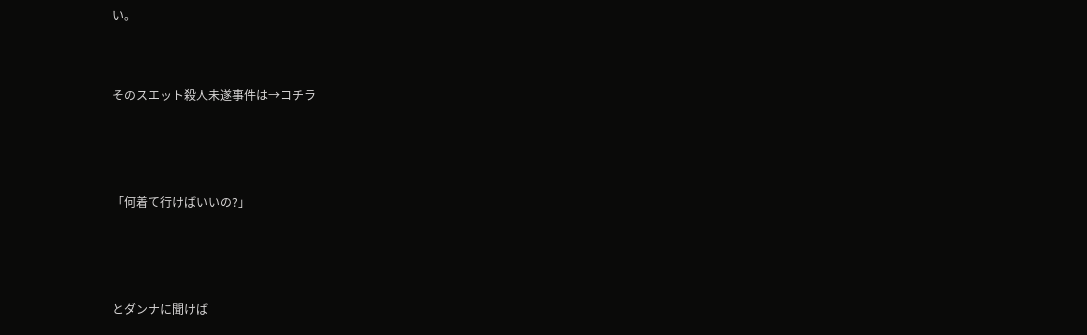い。


そのスエット殺人未遂事件は→コチラ



「何着て行けばいいの?」



とダンナに聞けば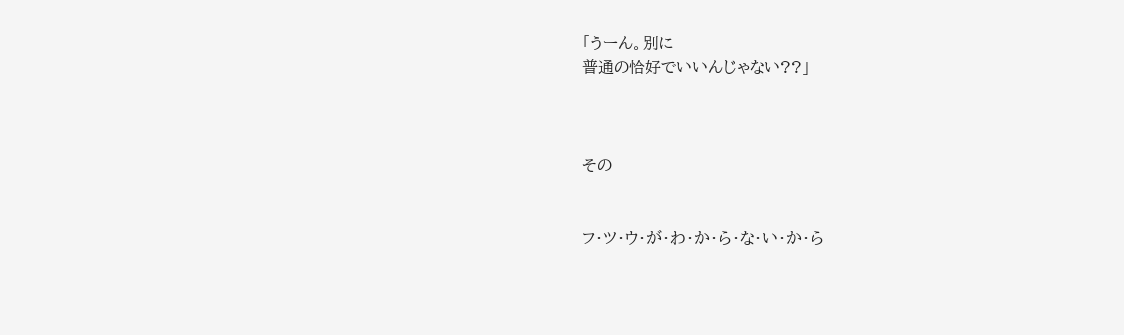「うーん。別に
普通の恰好でいいんじゃない??」



その


フ・ツ・ウ・が・わ・か・ら・な・い・か・ら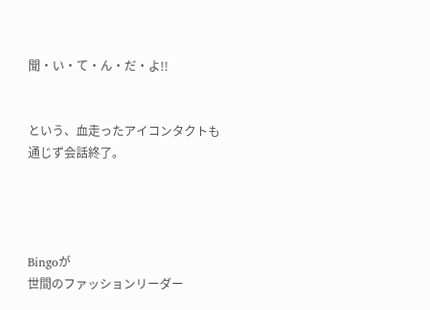聞・い・て・ん・だ・よ!!


という、血走ったアイコンタクトも
通じず会話終了。




Bingoが
世間のファッションリーダー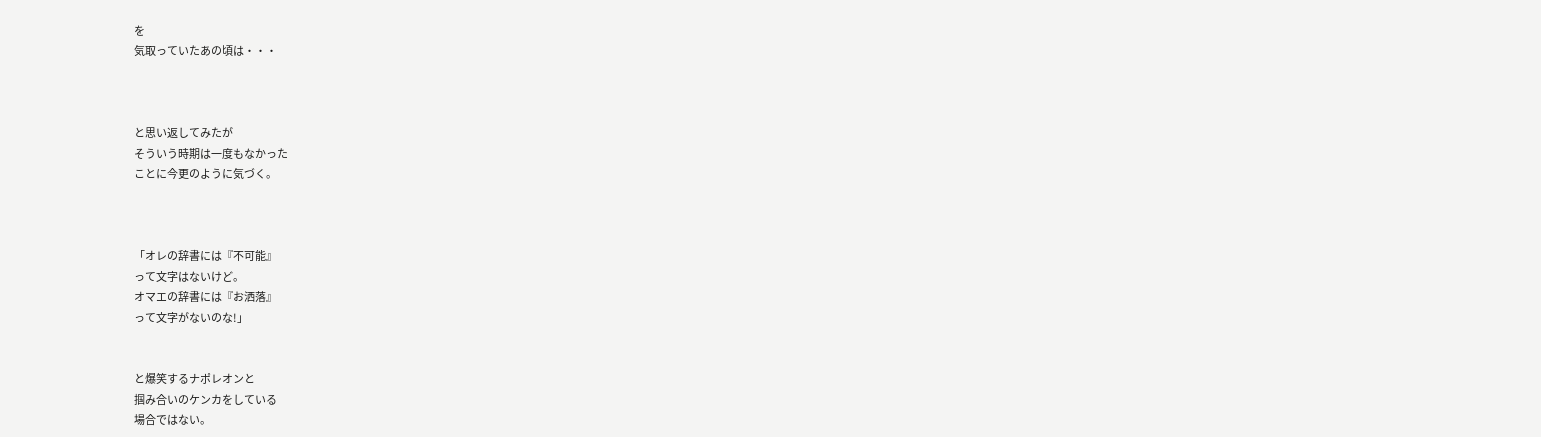を
気取っていたあの頃は・・・



と思い返してみたが
そういう時期は一度もなかった
ことに今更のように気づく。



「オレの辞書には『不可能』
って文字はないけど。
オマエの辞書には『お洒落』
って文字がないのな!」


と爆笑するナポレオンと
掴み合いのケンカをしている
場合ではない。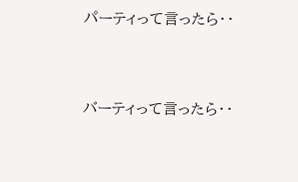パーティって言ったら・・


バーティって言ったら・・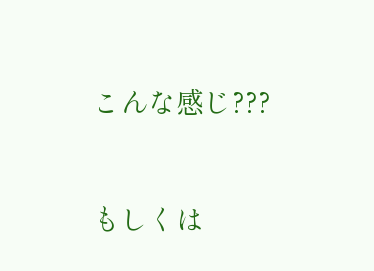こんな感じ???


もしくは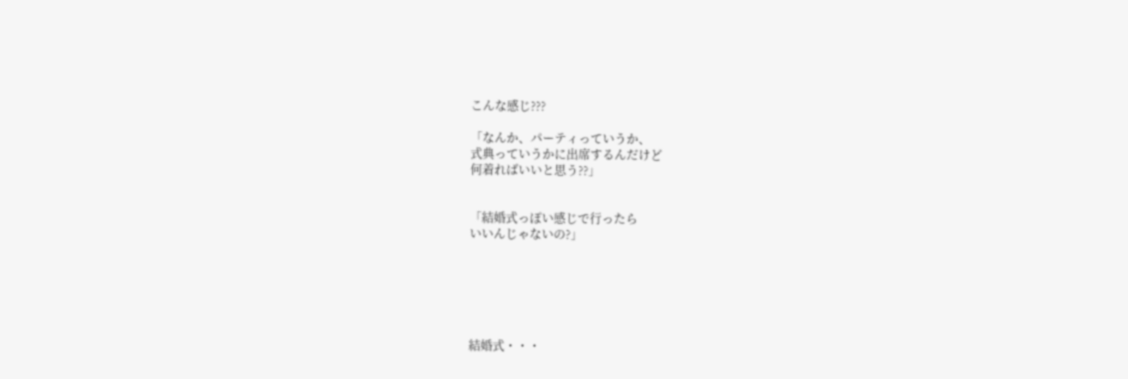こんな感じ???

「なんか、パーティっていうか、
式典っていうかに出席するんだけど
何着ればいいと思う??」


「結婚式っぽい感じで行ったら
いいんじゃないの?」






結婚式・・・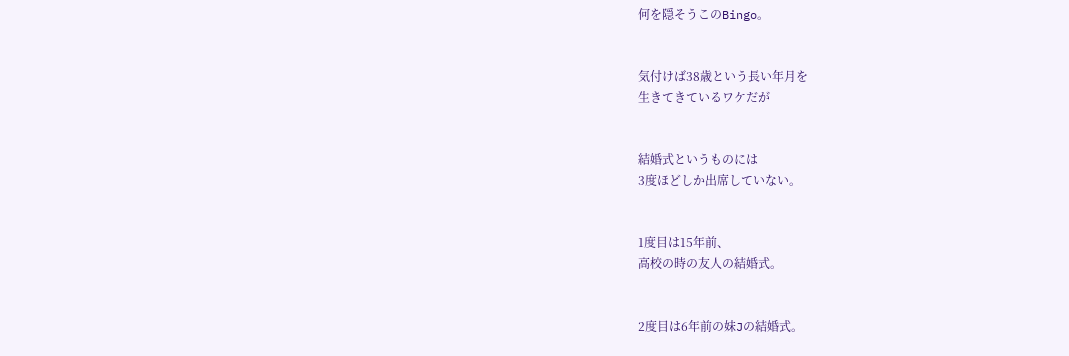何を隠そうこのBingo。


気付けば38歳という長い年月を
生きてきているワケだが


結婚式というものには
3度ほどしか出席していない。


1度目は15年前、
高校の時の友人の結婚式。


2度目は6年前の妹Jの結婚式。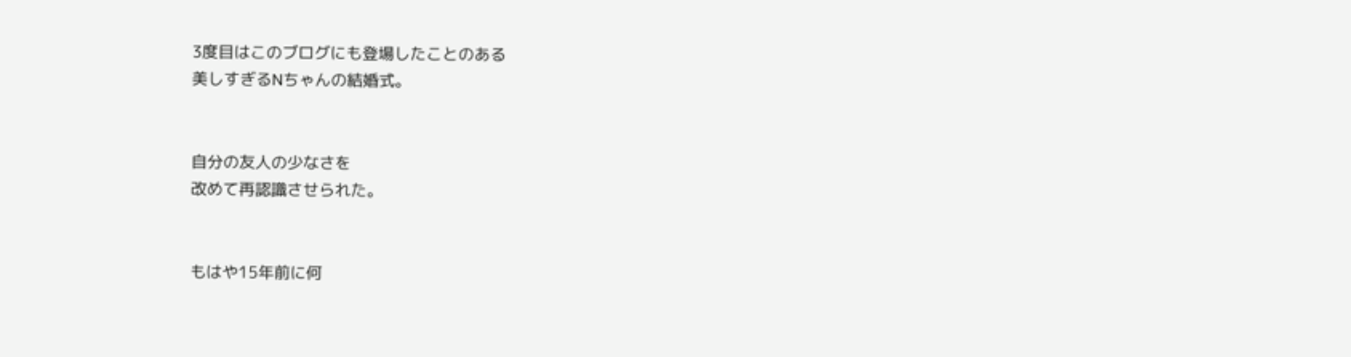3度目はこのブログにも登場したことのある
美しすぎるNちゃんの結婚式。


自分の友人の少なさを
改めて再認識させられた。


もはや15年前に何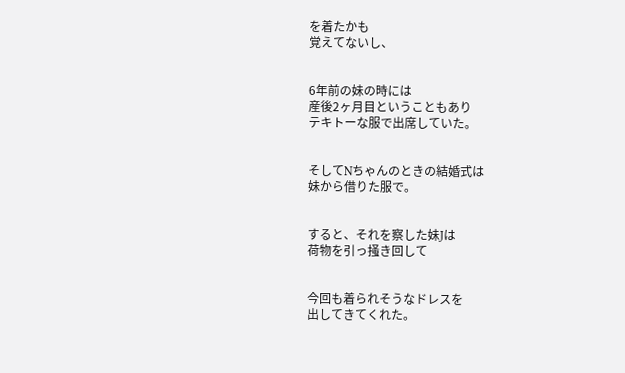を着たかも
覚えてないし、


6年前の妹の時には
産後2ヶ月目ということもあり
テキトーな服で出席していた。


そしてNちゃんのときの結婚式は
妹から借りた服で。


すると、それを察した妹Jは
荷物を引っ掻き回して


今回も着られそうなドレスを
出してきてくれた。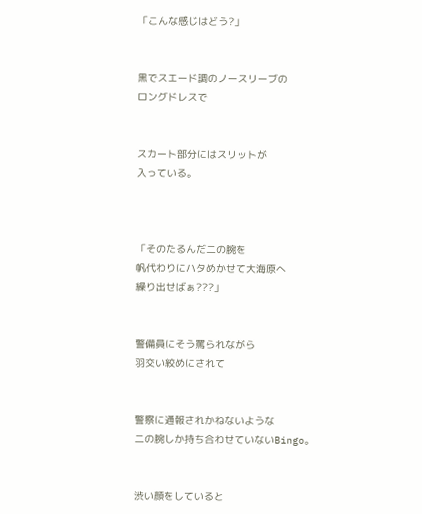「こんな感じはどう?」


黒でスエード調のノースリーブの
ロングドレスで


スカート部分にはスリットが
入っている。



「そのたるんだ二の腕を
帆代わりにハタめかせて大海原へ
繰り出せばぁ???」


警備員にそう罵られながら
羽交い絞めにされて


警察に通報されかねないような
二の腕しか持ち合わせていないBingo。


渋い顔をしていると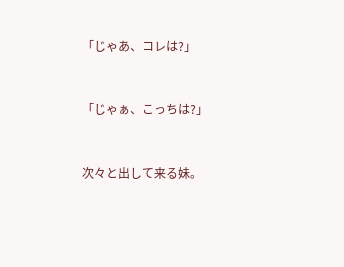「じゃあ、コレは?」


「じゃぁ、こっちは?」


次々と出して来る妹。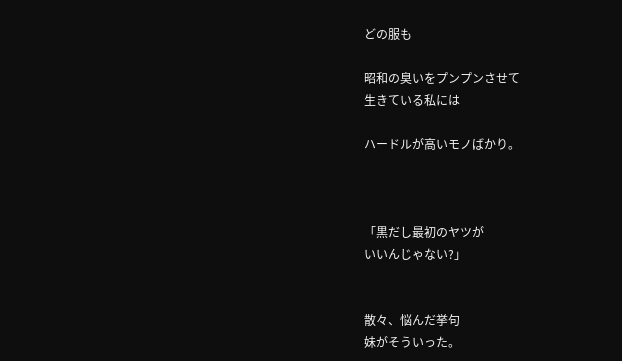どの服も

昭和の臭いをプンプンさせて
生きている私には

ハードルが高いモノばかり。



「黒だし最初のヤツが
いいんじゃない?」


散々、悩んだ挙句
妹がそういった。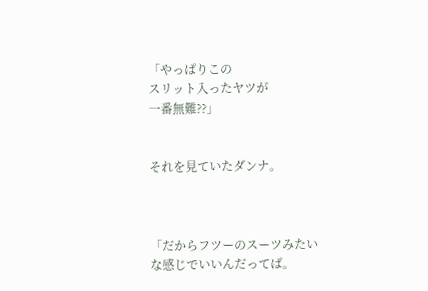「やっぱりこの
スリット入ったヤツが
一番無難??」


それを見ていたダンナ。



「だからフツーのスーツみたい
な感じでいいんだってば。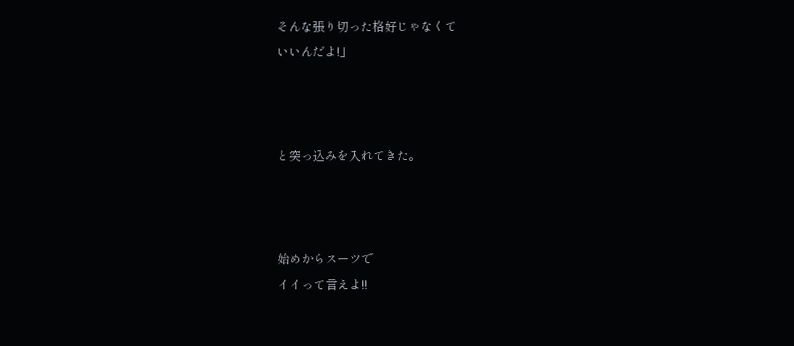そんな張り切った格好じゃなくて
いいんだよ!」



と突っ込みを入れてきた。



始めからスーツで
イイって言えよ!!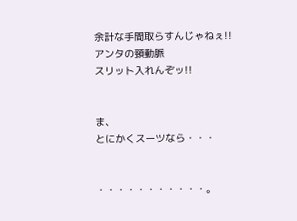余計な手間取らすんじゃねぇ!!
アンタの頸動脈
スリット入れんぞッ!!


ま、
とにかくスーツなら・・・


・・・・・・・・・・・。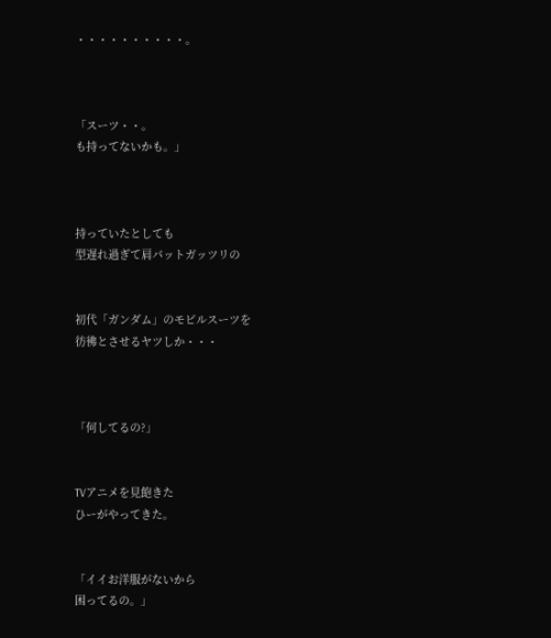・・・・・・・・・・。



「スーツ・・。
も持ってないかも。」



持っていたとしても
型遅れ過ぎて肩パットガッツリの


初代「ガンダム」のモビルスーツを
彷彿とさせるヤツしか・・・



「何してるの?」


TVアニメを見飽きた
ひーがやってきた。


「イイお洋服がないから
困ってるの。」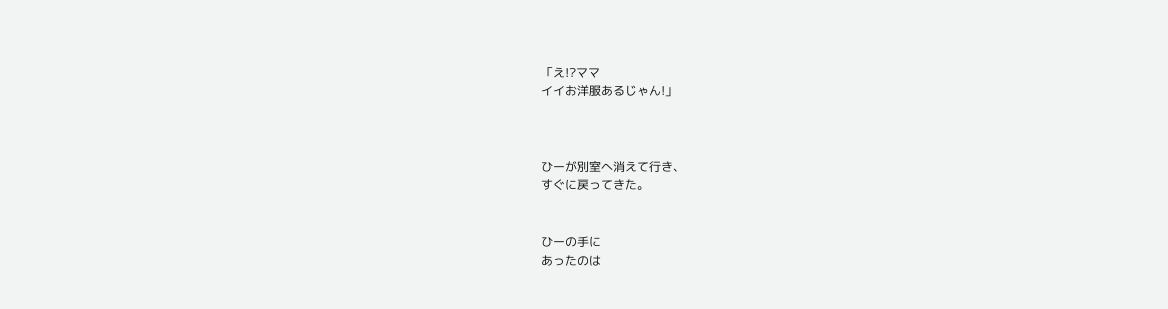「え!?ママ
イイお洋服あるじゃん!」



ひーが別室へ消えて行き、
すぐに戻ってきた。


ひーの手に
あったのは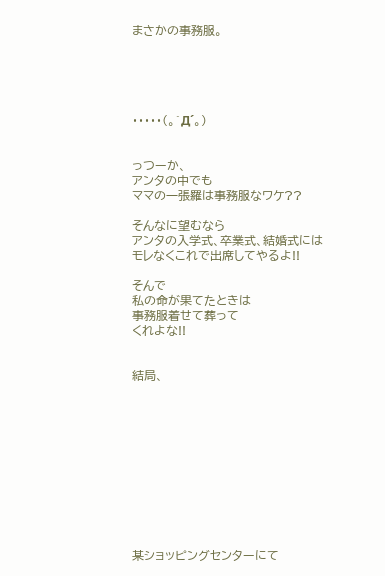まさかの事務服。





・・・・・(。`Д´。)


っつーか、
アンタの中でも
ママの一張羅は事務服なワケ??

そんなに望むなら
アンタの入学式、卒業式、結婚式には
モレなくこれで出席してやるよ!!

そんで
私の命が果てたときは
事務服着せて葬って
くれよな!!


結局、











某ショッピングセンターにて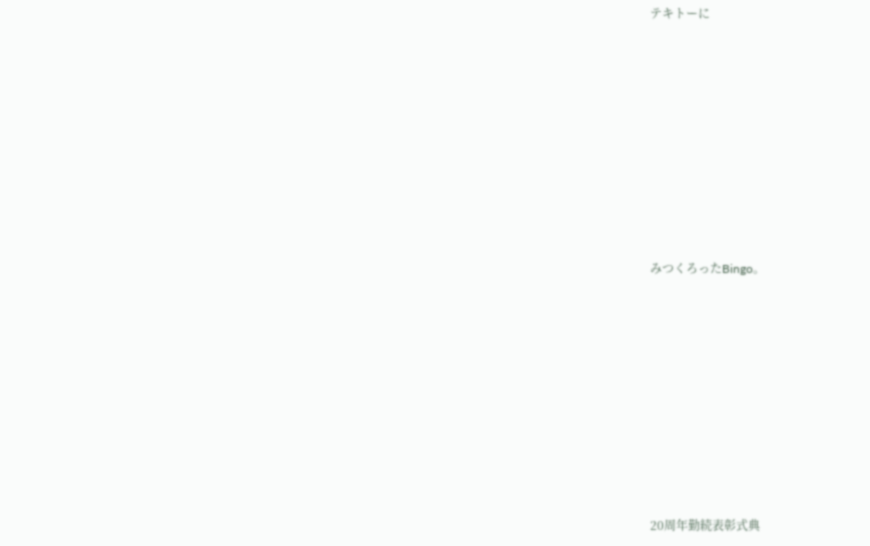テキトーに









みつくろったBingo。









20周年勤続表彰式典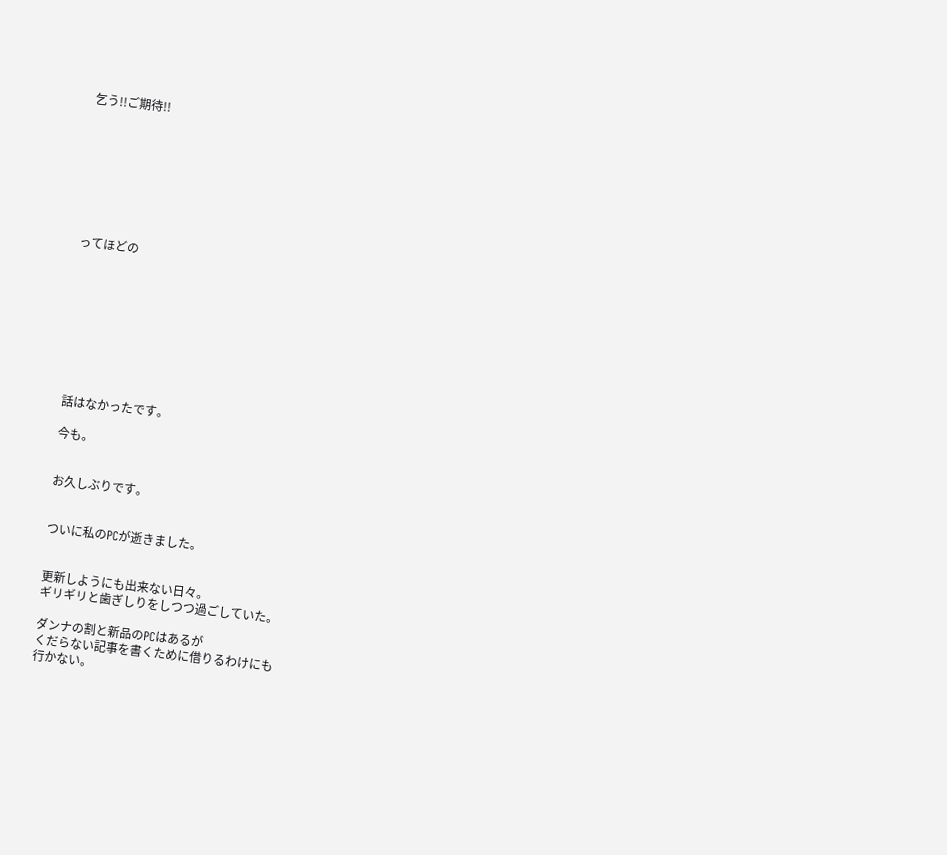乞う!!ご期待!!








ってほどの









話はなかったです。

今も。


お久しぶりです。


ついに私のPCが逝きました。


更新しようにも出来ない日々。
ギリギリと歯ぎしりをしつつ過ごしていた。

ダンナの割と新品のPCはあるが
くだらない記事を書くために借りるわけにも
行かない。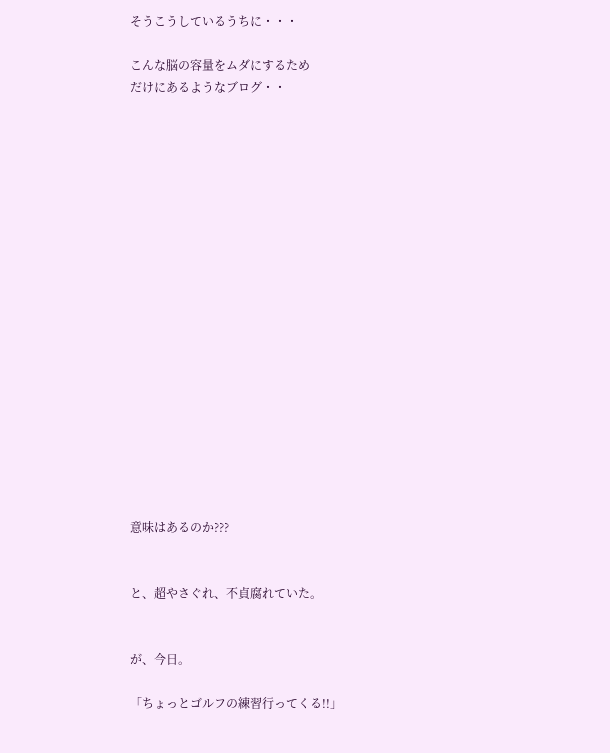そうこうしているうちに・・・

こんな脳の容量をムダにするため
だけにあるようなブログ・・



















意味はあるのか???


と、超やさぐれ、不貞腐れていた。


が、今日。

「ちょっとゴルフの練習行ってくる!!」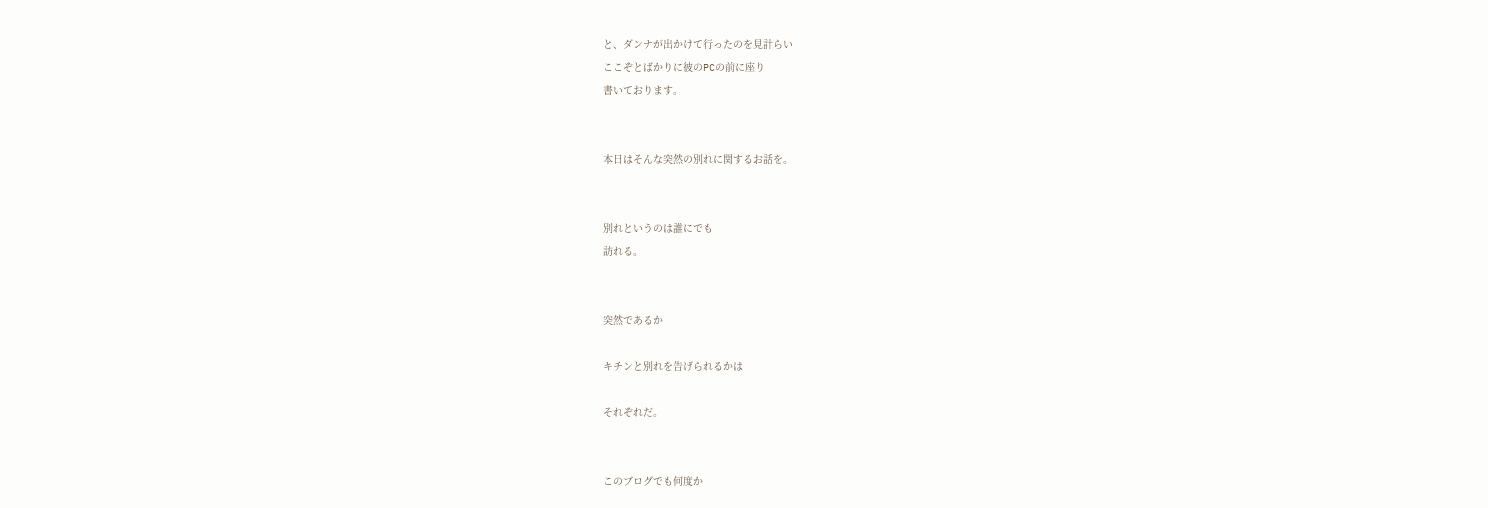と、ダンナが出かけて行ったのを見計らい
ここぞとばかりに彼のPCの前に座り
書いております。


本日はそんな突然の別れに関するお話を。


別れというのは誰にでも
訪れる。


突然であるか

キチンと別れを告げられるかは

それぞれだ。


このブログでも何度か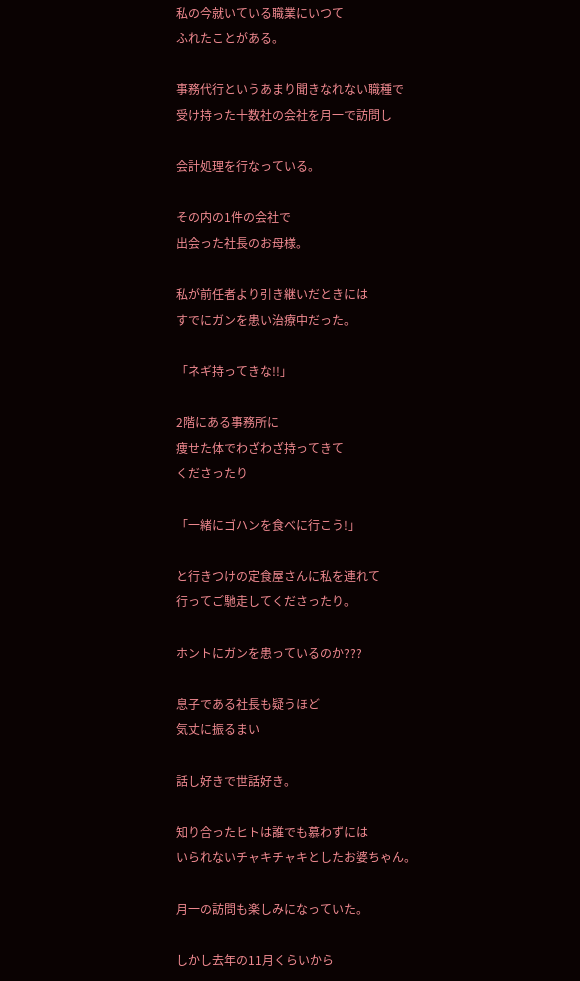私の今就いている職業にいつて
ふれたことがある。

事務代行というあまり聞きなれない職種で
受け持った十数社の会社を月一で訪問し

会計処理を行なっている。

その内の1件の会社で
出会った社長のお母様。

私が前任者より引き継いだときには
すでにガンを患い治療中だった。

「ネギ持ってきな!!」

2階にある事務所に
痩せた体でわざわざ持ってきて
くださったり

「一緒にゴハンを食べに行こう!」

と行きつけの定食屋さんに私を連れて
行ってご馳走してくださったり。

ホントにガンを患っているのか???

息子である社長も疑うほど
気丈に振るまい

話し好きで世話好き。

知り合ったヒトは誰でも慕わずには
いられないチャキチャキとしたお婆ちゃん。

月一の訪問も楽しみになっていた。

しかし去年の11月くらいから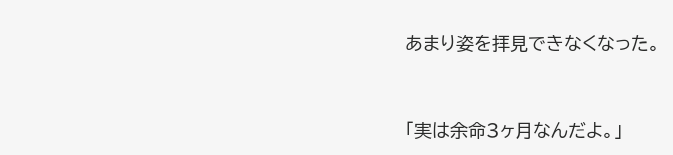あまり姿を拝見できなくなった。


「実は余命3ヶ月なんだよ。」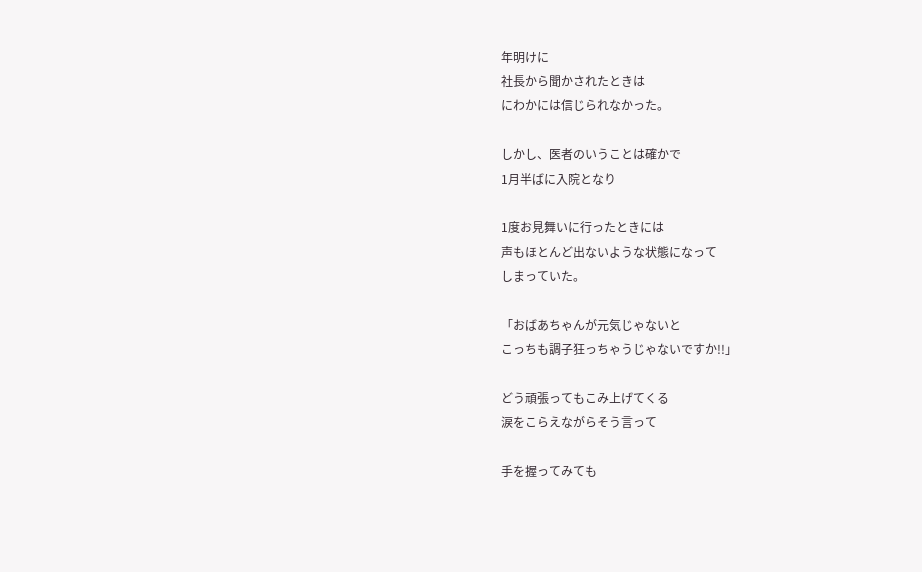年明けに
社長から聞かされたときは
にわかには信じられなかった。

しかし、医者のいうことは確かで
1月半ばに入院となり

1度お見舞いに行ったときには
声もほとんど出ないような状態になって
しまっていた。

「おばあちゃんが元気じゃないと
こっちも調子狂っちゃうじゃないですか!!」

どう頑張ってもこみ上げてくる
涙をこらえながらそう言って

手を握ってみても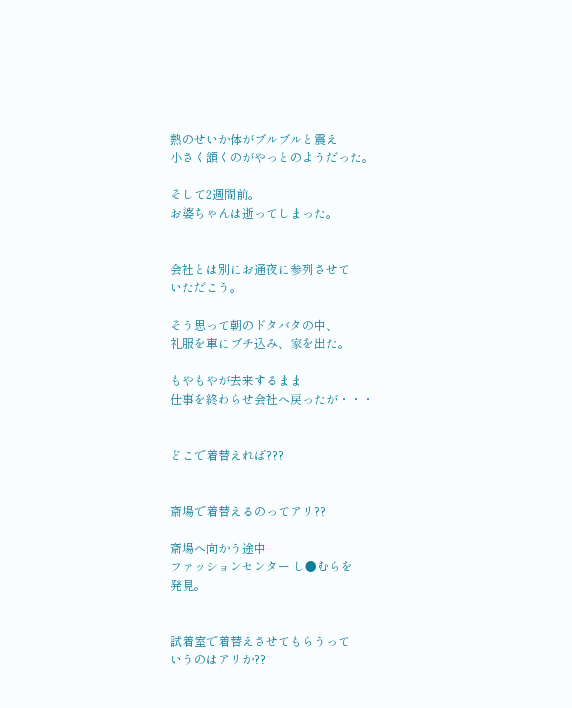熱のせいか体がブルブルと震え
小さく頷くのがやっとのようだった。

そして2週間前。
お婆ちゃんは逝ってしまった。


会社とは別にお通夜に参列させて
いただこう。

そう思って朝のドタバタの中、
礼服を車にブチ込み、家を出た。

もやもやが去来するまま
仕事を終わらせ会社へ戻ったが・・・


どこで着替えれば???


斎場で着替えるのってアリ??

斎場へ向かう途中
ファッションセンター し●むらを
発見。


試着室で着替えさせてもらうって
いうのはアリか??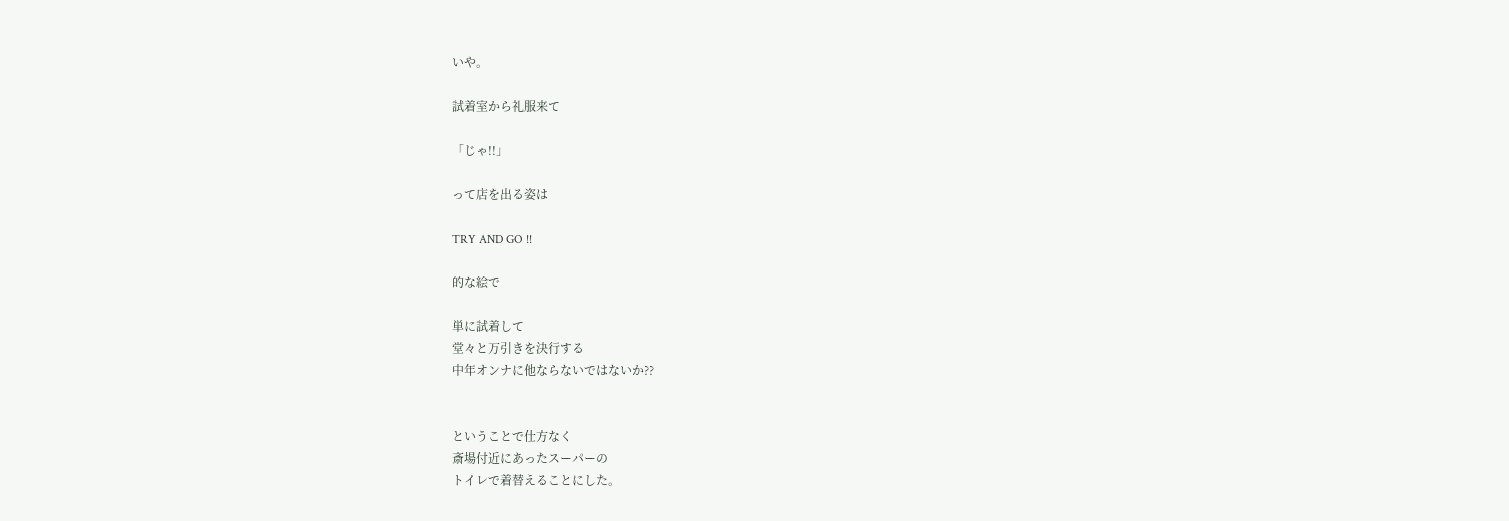いや。

試着室から礼服来て

「じゃ!!」

って店を出る姿は

TRY AND GO !!

的な絵で

単に試着して
堂々と万引きを決行する
中年オンナに他ならないではないか??


ということで仕方なく
斎場付近にあったスーパーの
トイレで着替えることにした。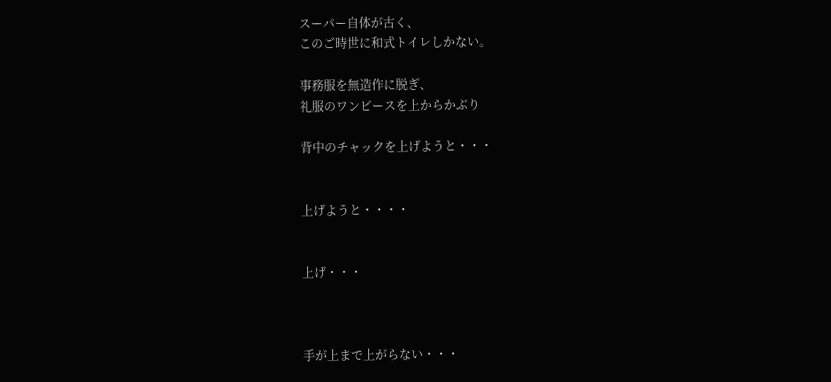スーパー自体が古く、
このご時世に和式トイレしかない。

事務服を無造作に脱ぎ、
礼服のワンピースを上からかぶり

背中のチャックを上げようと・・・


上げようと・・・・


上げ・・・



手が上まで上がらない・・・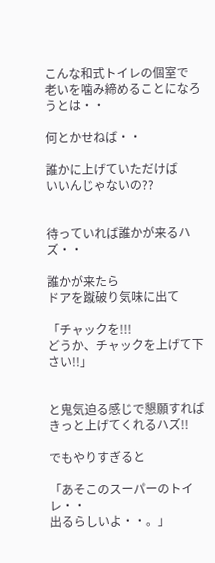こんな和式トイレの個室で
老いを噛み締めることになろうとは・・

何とかせねば・・

誰かに上げていただけば
いいんじゃないの??


待っていれば誰かが来るハズ・・

誰かが来たら
ドアを蹴破り気味に出て

「チャックを!!!
どうか、チャックを上げて下さい!!」


と鬼気迫る感じで懇願すれば
きっと上げてくれるハズ!!

でもやりすぎると

「あそこのスーパーのトイレ・・
出るらしいよ・・。」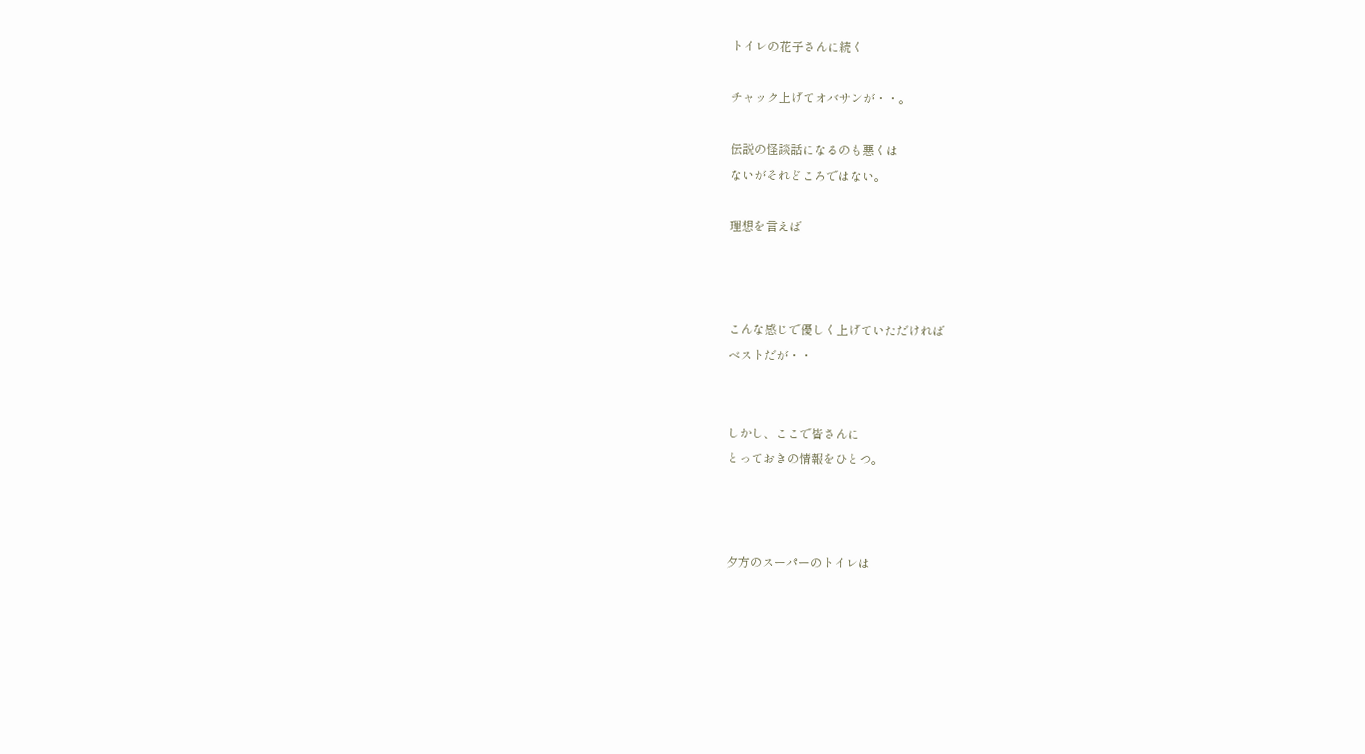トイレの花子さんに続く

チャック上げてオバサンが・・。

伝説の怪談話になるのも悪くは
ないがそれどころではない。

理想を言えば



こんな感じで優しく上げていただければ
ベストだが・・


しかし、ここで皆さんに
とっておきの情報をひとつ。



夕方のスーパーのトイレは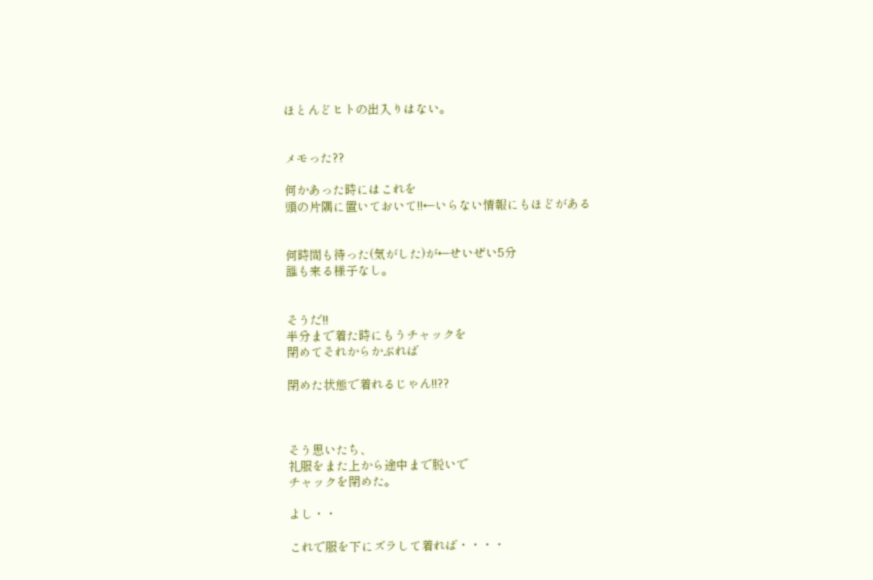ほとんどヒトの出入りはない。


メモった??

何かあった時にはこれを
頭の片隅に置いておいて!!←いらない情報にもほどがある


何時間も待った(気がした)が←せいぜい5分
誰も来る様子なし。


そうだ!!
半分まで着た時にもうチャックを
閉めてそれからかぶれば

閉めた状態で着れるじゃん!!??



そう思いたち、
礼服をまた上から途中まで脱いで
チャックを閉めた。

よし・・

これで服を下にズラして着れば・・・・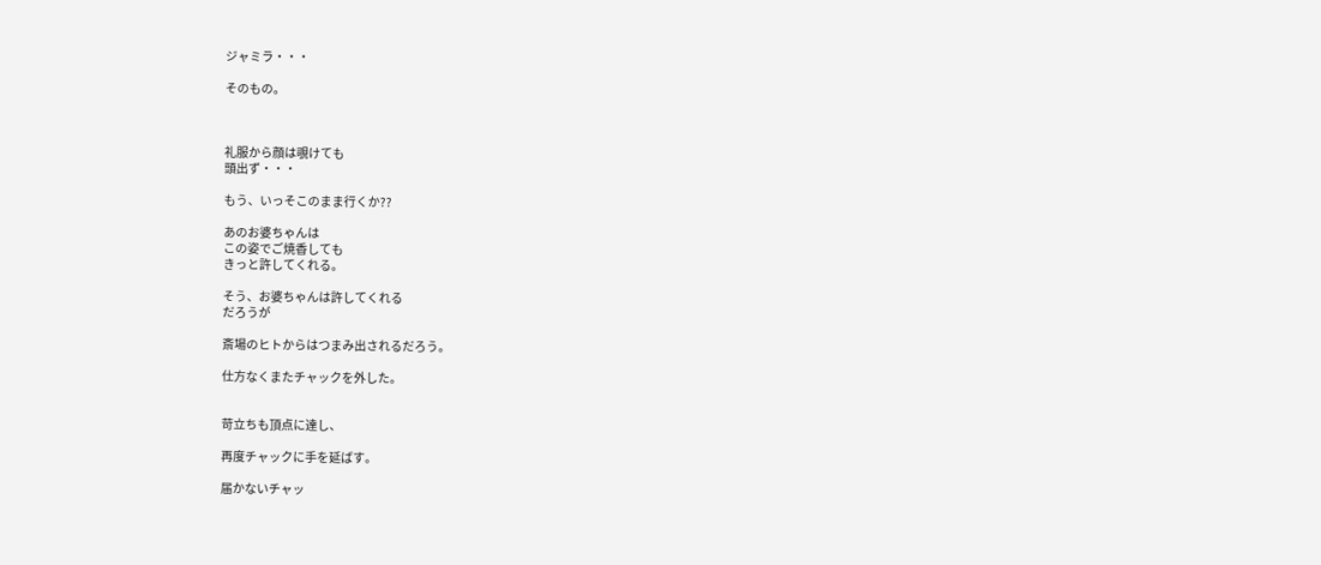ジャミラ・・・

そのもの。



礼服から顔は覗けても
頭出ず・・・

もう、いっそこのまま行くか??

あのお婆ちゃんは
この姿でご焼香しても
きっと許してくれる。

そう、お婆ちゃんは許してくれる
だろうが

斎場のヒトからはつまみ出されるだろう。

仕方なくまたチャックを外した。


苛立ちも頂点に達し、

再度チャックに手を延ばす。

届かないチャッ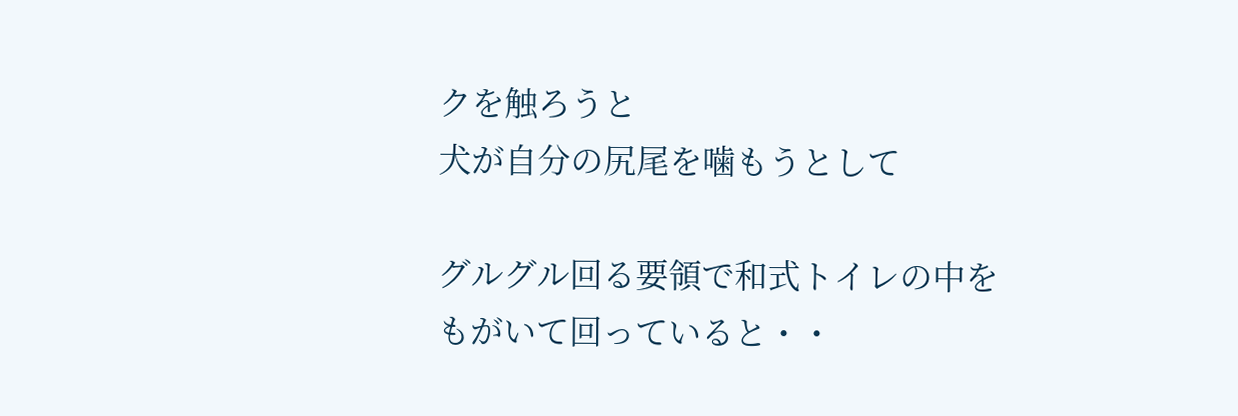クを触ろうと
犬が自分の尻尾を噛もうとして

グルグル回る要領で和式トイレの中を
もがいて回っていると・・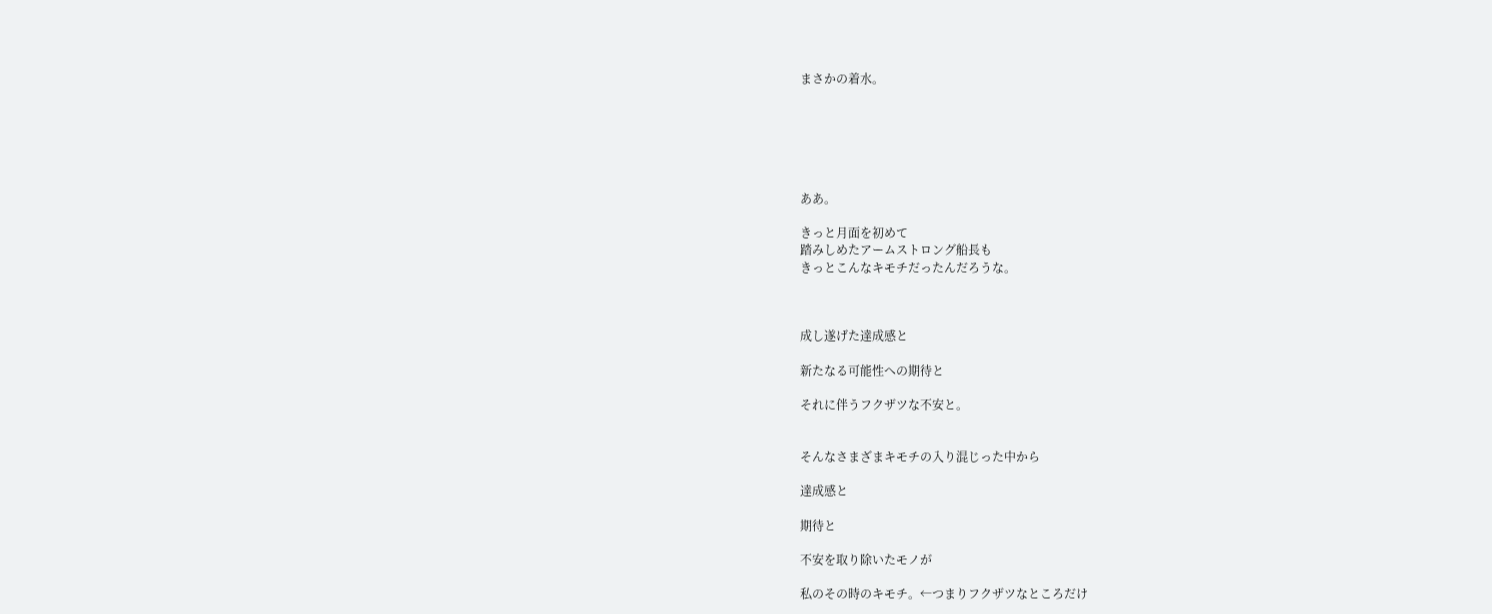まさかの着水。






ああ。

きっと月面を初めて
踏みしめたアームストロング船長も
きっとこんなキモチだったんだろうな。



成し遂げた達成感と

新たなる可能性への期待と

それに伴うフクザツな不安と。


そんなさまざまキモチの入り混じった中から

達成感と

期待と

不安を取り除いたモノが

私のその時のキモチ。←つまりフクザツなところだけ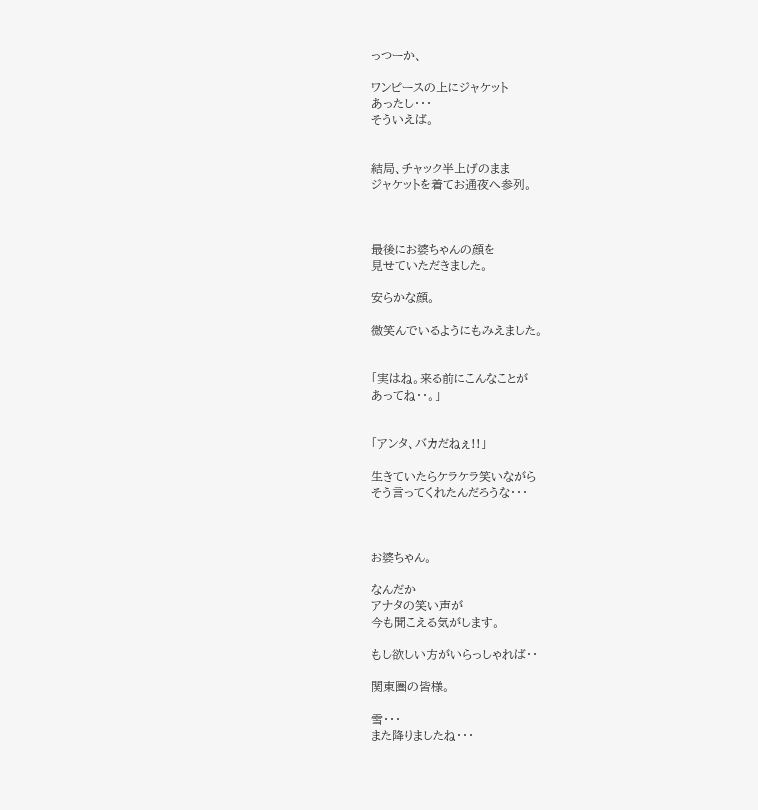っつーか、

ワンピースの上にジャケット
あったし・・・
そういえば。


結局、チャック半上げのまま
ジャケットを着てお通夜へ参列。



最後にお婆ちゃんの顔を
見せていただきました。

安らかな顔。

微笑んでいるようにもみえました。


「実はね。来る前にこんなことが
あってね・・。」


「アンタ、バカだねぇ!!」

生きていたらケラケラ笑いながら
そう言ってくれたんだろうな・・・



お婆ちゃん。

なんだか
アナタの笑い声が
今も聞こえる気がします。

もし欲しい方がいらっしゃれば・・

関東圏の皆様。

雪・・・
また降りましたね・・・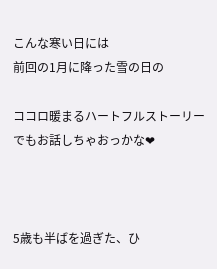こんな寒い日には
前回の1月に降った雪の日の

ココロ暖まるハートフルストーリー
でもお話しちゃおっかな❤



5歳も半ばを過ぎた、ひ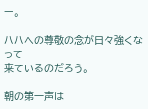ー。

ハハへの尊敬の念が日々強くなって
来ているのだろう。

朝の第一声は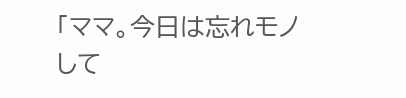「ママ。今日は忘れモノ
して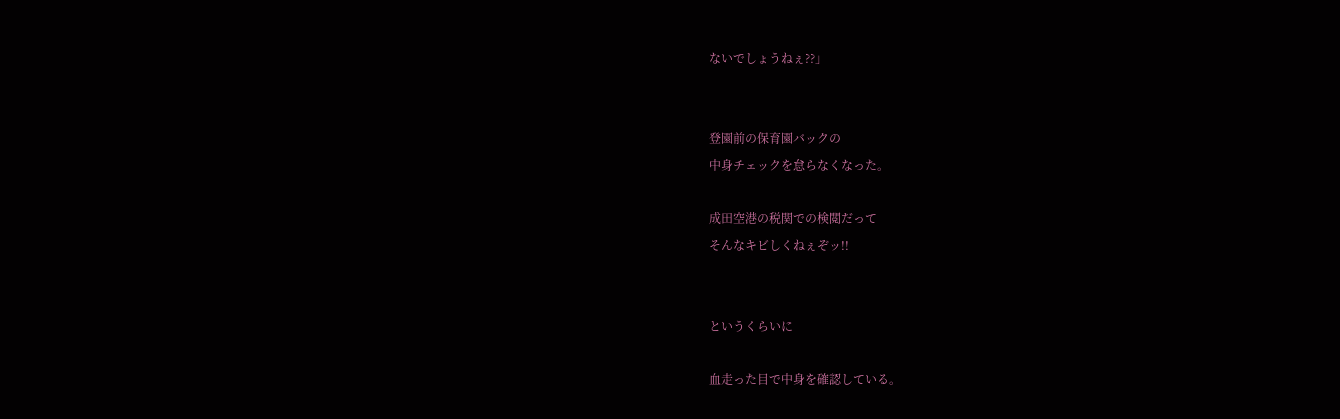ないでしょうねぇ??」


登園前の保育園バックの
中身チェックを怠らなくなった。

成田空港の税関での検閲だって
そんなキビしくねぇぞッ!!


というくらいに

血走った目で中身を確認している。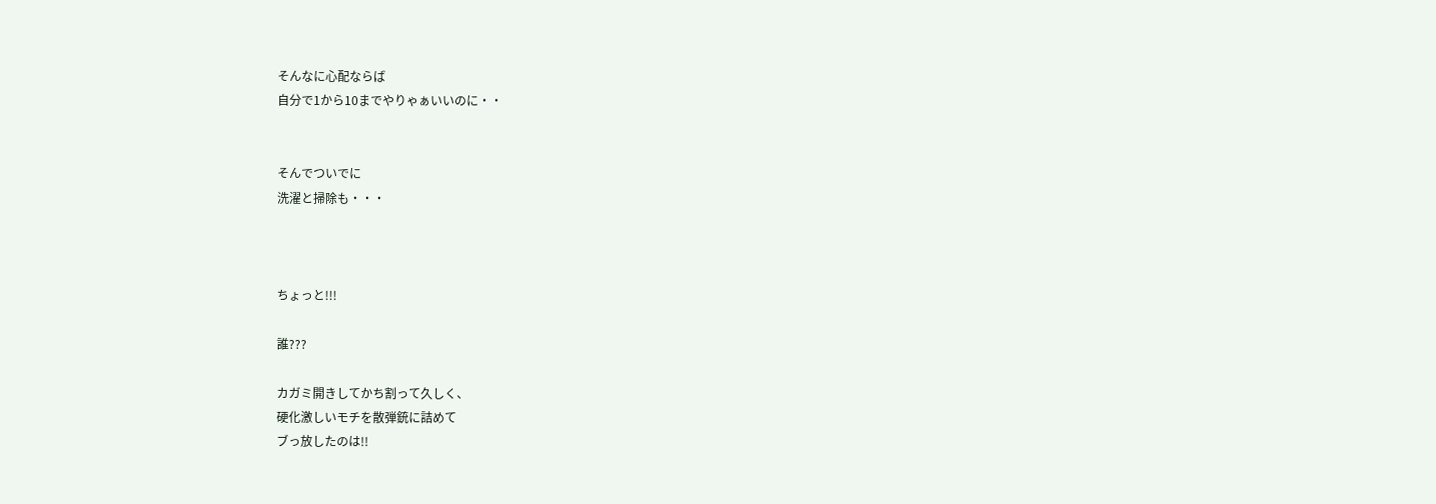そんなに心配ならば
自分で1から10までやりゃぁいいのに・・


そんでついでに
洗濯と掃除も・・・



ちょっと!!!

誰???

カガミ開きしてかち割って久しく、
硬化激しいモチを散弾銃に詰めて
ブっ放したのは!!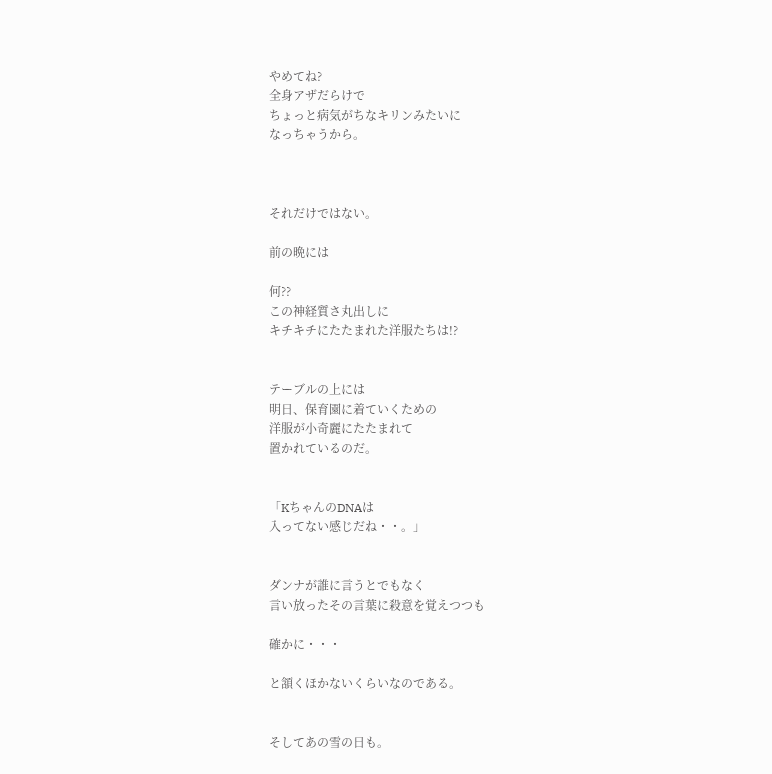やめてね?
全身アザだらけで
ちょっと病気がちなキリンみたいに
なっちゃうから。



それだけではない。

前の晩には

何??
この神経質さ丸出しに
キチキチにたたまれた洋服たちは!?


テーブルの上には
明日、保育園に着ていくための
洋服が小奇麗にたたまれて
置かれているのだ。


「KちゃんのDNAは
入ってない感じだね・・。」


ダンナが誰に言うとでもなく
言い放ったその言葉に殺意を覚えつつも

確かに・・・

と頷くほかないくらいなのである。


そしてあの雪の日も。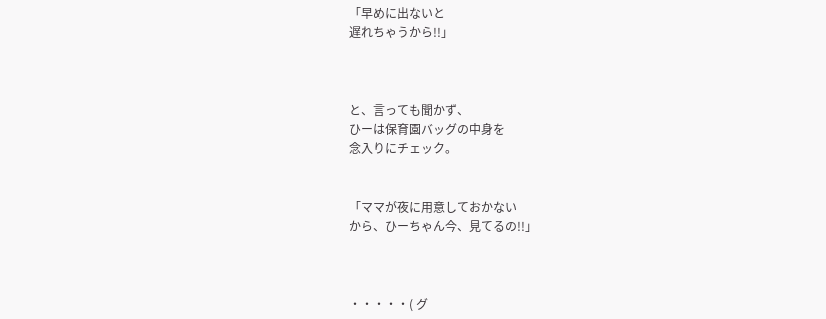「早めに出ないと
遅れちゃうから!!」



と、言っても聞かず、
ひーは保育園バッグの中身を
念入りにチェック。


「ママが夜に用意しておかない
から、ひーちゃん今、見てるの!!」



・・・・・( グ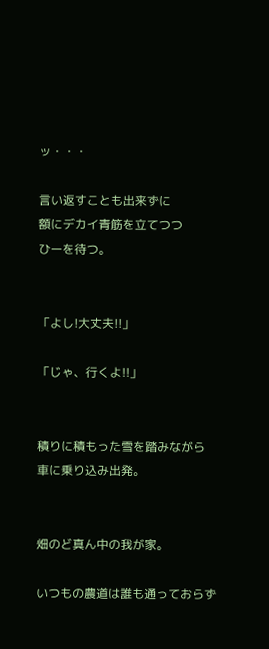ッ・・・

言い返すことも出来ずに
額にデカイ青筋を立てつつ
ひーを待つ。


「よし!大丈夫!!」

「じゃ、行くよ!!」


積りに積もった雪を踏みながら
車に乗り込み出発。


畑のど真ん中の我が家。

いつもの農道は誰も通っておらず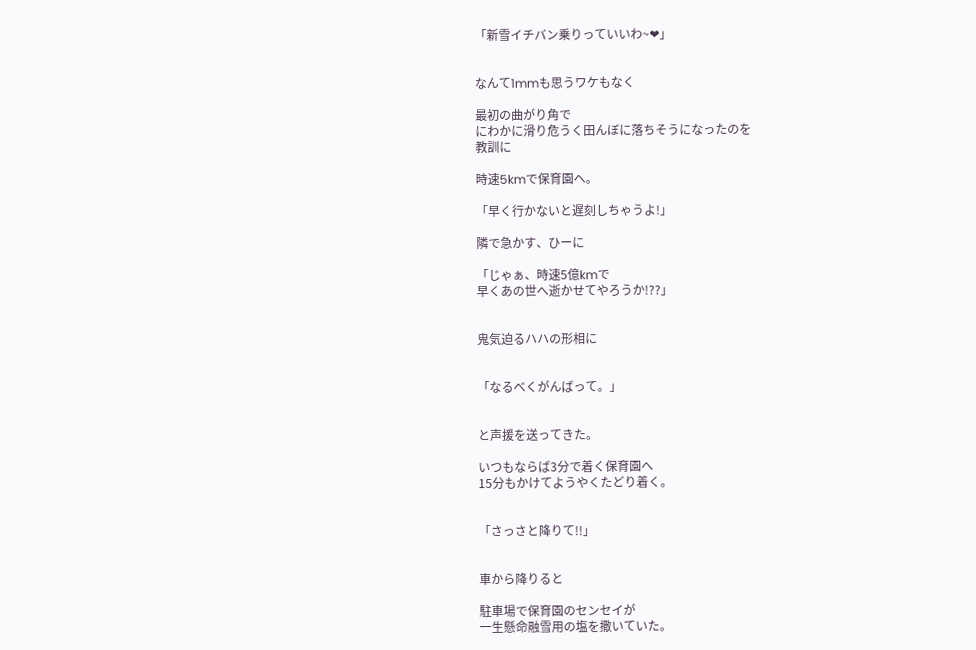「新雪イチバン乗りっていいわ~❤」


なんて1mmも思うワケもなく

最初の曲がり角で
にわかに滑り危うく田んぼに落ちそうになったのを
教訓に

時速5kmで保育園へ。

「早く行かないと遅刻しちゃうよ!」

隣で急かす、ひーに

「じゃぁ、時速5億kmで
早くあの世へ逝かせてやろうか!??」


鬼気迫るハハの形相に


「なるべくがんばって。」


と声援を送ってきた。

いつもならば3分で着く保育園へ
15分もかけてようやくたどり着く。


「さっさと降りて!!」


車から降りると

駐車場で保育園のセンセイが
一生懸命融雪用の塩を撒いていた。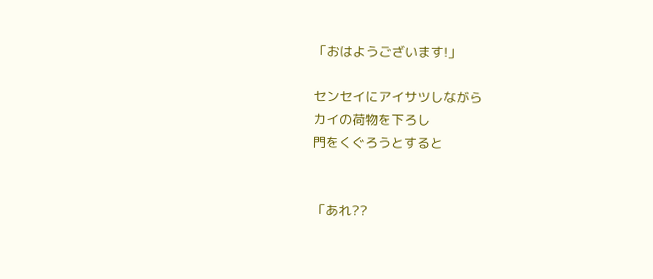「おはようございます!」

センセイにアイサツしながら
カイの荷物を下ろし
門をくぐろうとすると


「あれ??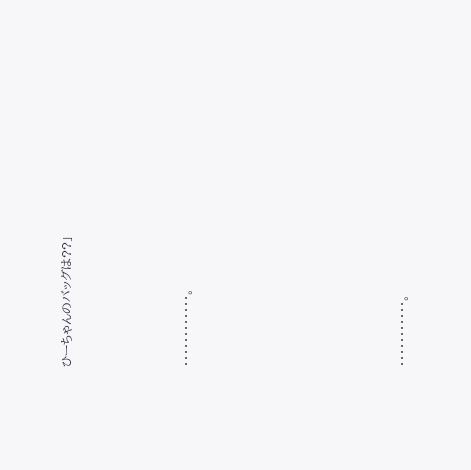ひーちゃんのバッグは??」




・・・・・・・・・・・・。








・・・・・・・・・・・。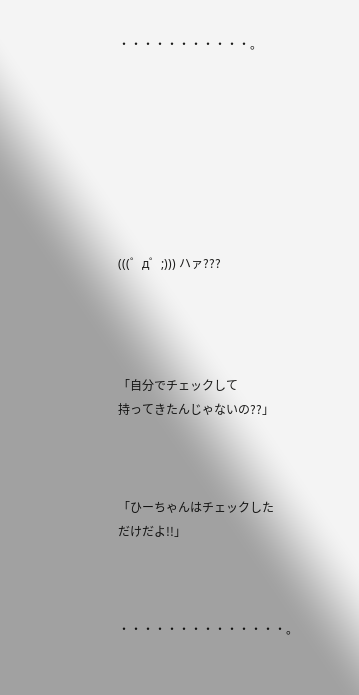・・・・・・・・・・・。








(((゜д゜;))) ハァ???




「自分でチェックして
持ってきたんじゃないの??」



「ひーちゃんはチェックした
だけだよ!!」



・・・・・・・・・・・・・・。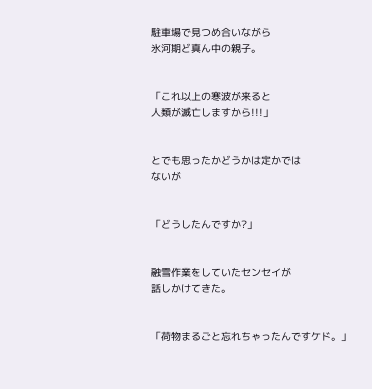駐車場で見つめ合いながら
氷河期ど真ん中の親子。


「これ以上の寒波が来ると
人類が滅亡しますから!!!」


とでも思ったかどうかは定かでは
ないが


「どうしたんですか?」


融雪作業をしていたセンセイが
話しかけてきた。


「荷物まるごと忘れちゃったんですケド。」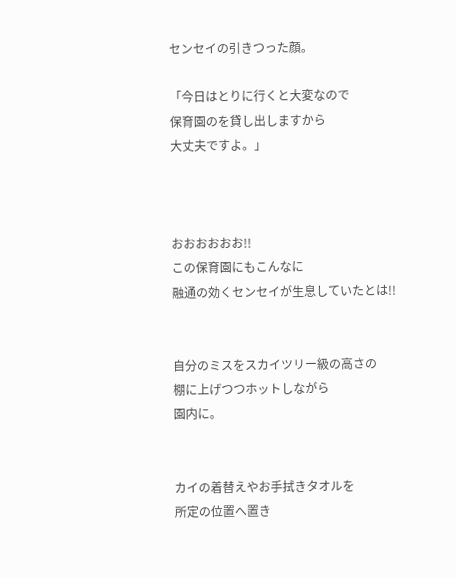センセイの引きつった顔。

「今日はとりに行くと大変なので
保育園のを貸し出しますから
大丈夫ですよ。」



おおおおおお!!
この保育園にもこんなに
融通の効くセンセイが生息していたとは!!


自分のミスをスカイツリー級の高さの
棚に上げつつホットしながら
園内に。


カイの着替えやお手拭きタオルを
所定の位置へ置き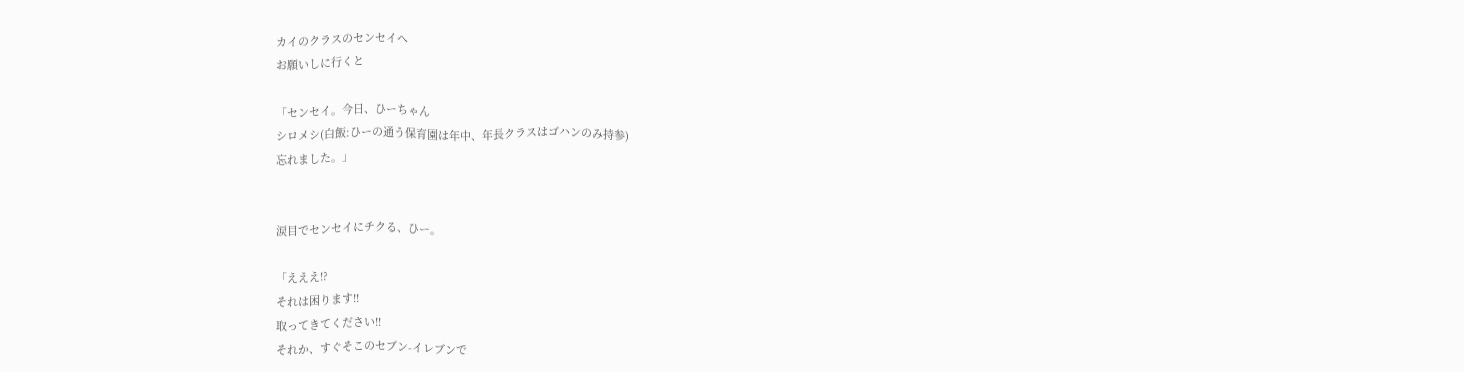カイのクラスのセンセイへ
お願いしに行くと

「センセイ。今日、ひーちゃん
シロメシ(白飯:ひーの通う保育園は年中、年長クラスはゴハンのみ持参)
忘れました。」


涙目でセンセイにチクる、ひー。

「えええ!?
それは困ります!!
取ってきてください!!
それか、すぐそこのセブン-イレブンで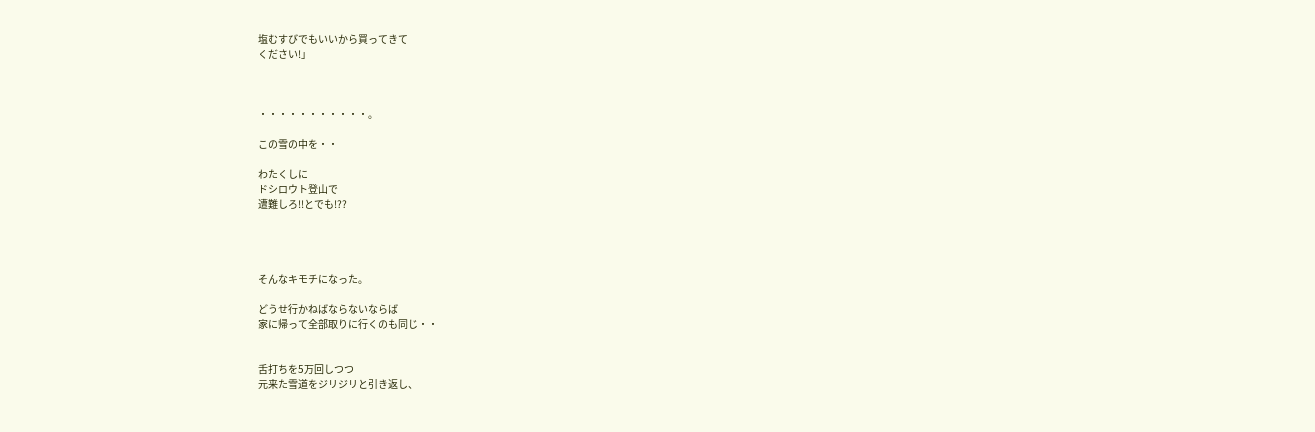塩むすびでもいいから買ってきて
ください!」



・・・・・・・・・・・。

この雪の中を・・

わたくしに
ドシロウト登山で
遭難しろ!!とでも!??




そんなキモチになった。

どうせ行かねばならないならば
家に帰って全部取りに行くのも同じ・・


舌打ちを5万回しつつ
元来た雪道をジリジリと引き返し、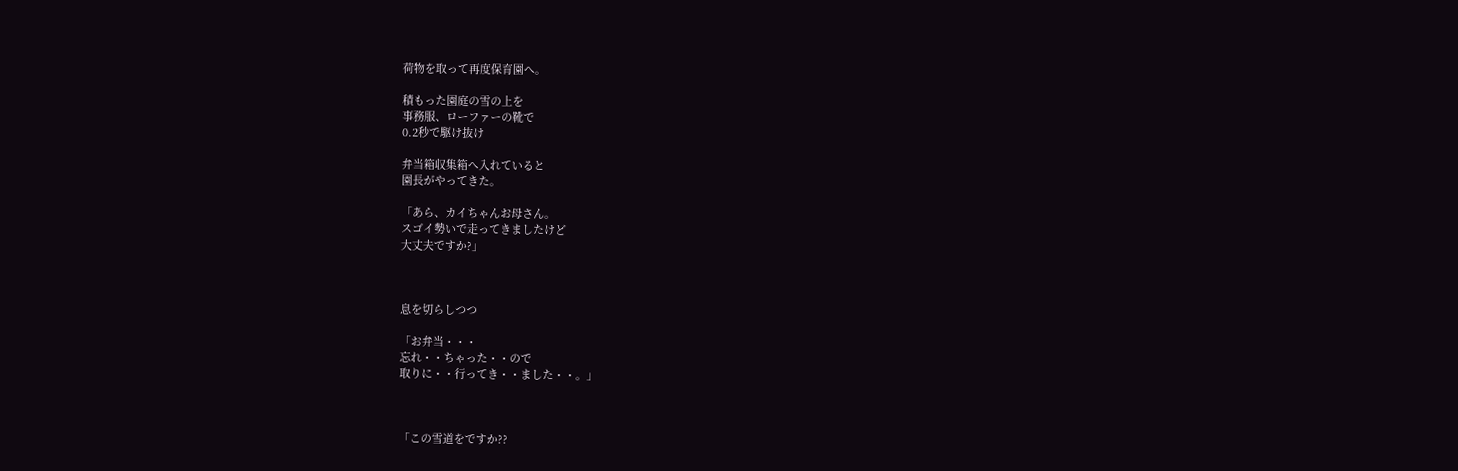荷物を取って再度保育園へ。

積もった園庭の雪の上を
事務服、ローファーの靴で
0.2秒で駆け抜け

弁当箱収集箱へ入れていると
園長がやってきた。

「あら、カイちゃんお母さん。
スゴイ勢いで走ってきましたけど
大丈夫ですか?」



息を切らしつつ

「お弁当・・・
忘れ・・ちゃった・・ので
取りに・・行ってき・・ました・・。」



「この雪道をですか??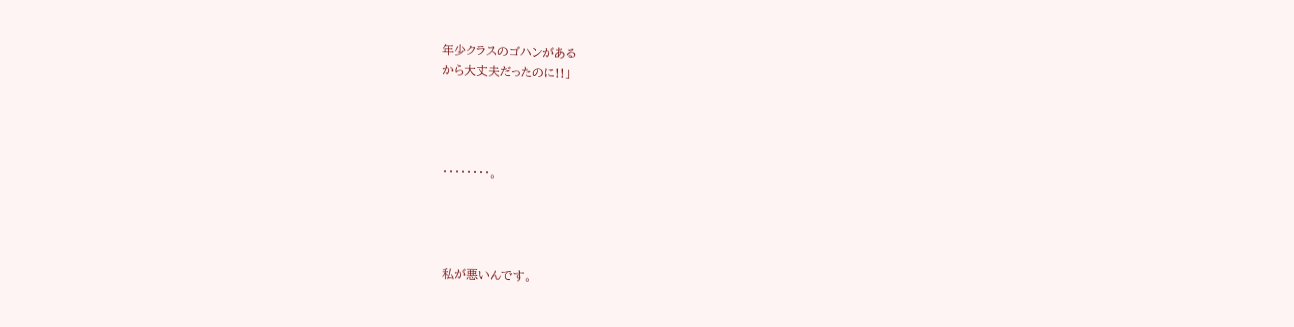年少クラスのゴハンがある
から大丈夫だったのに!!」




・・・・・・・・。




私が悪いんです。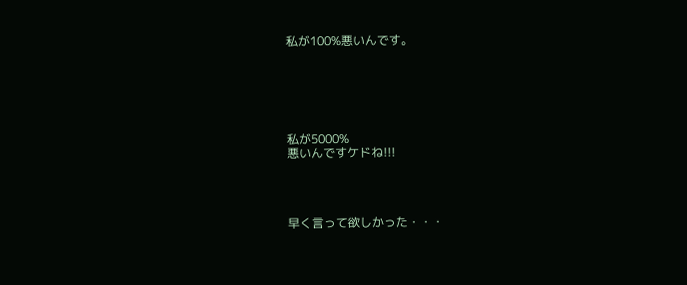私が100%悪いんです。






私が5000%
悪いんですケドね!!!




早く言って欲しかった・・・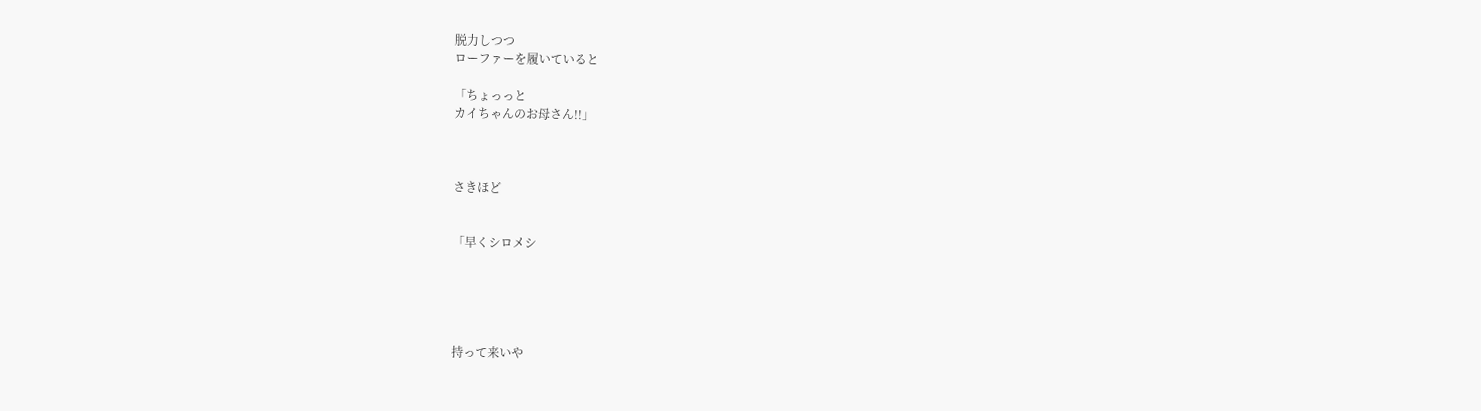脱力しつつ
ローファーを履いていると

「ちょっっと
カイちゃんのお母さん!!」



さきほど


「早くシロメシ





持って来いや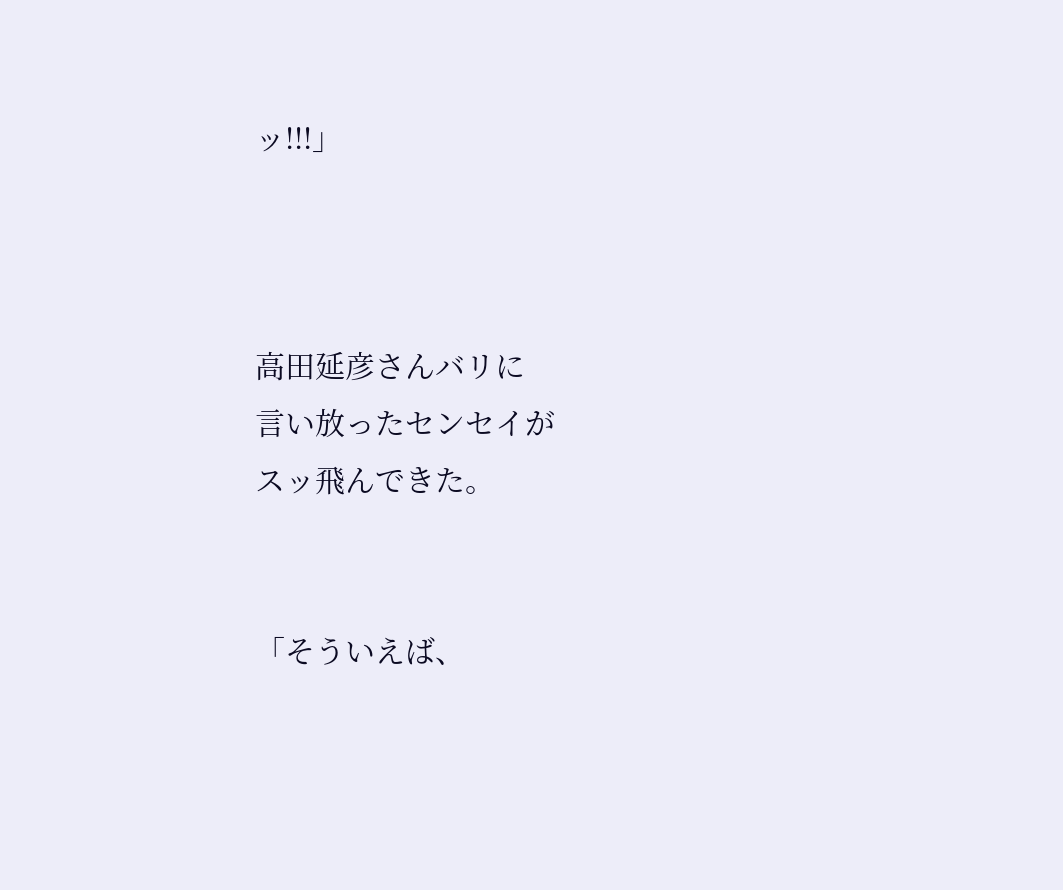ッ!!!」



高田延彦さんバリに
言い放ったセンセイが
スッ飛んできた。


「そういえば、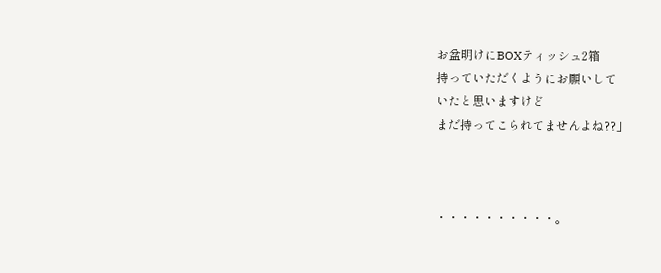お盆明けにBOXティッシュ2箱
持っていただくようにお願いして
いたと思いますけど
まだ持ってこられてませんよね??」



・・・・・・・・・・。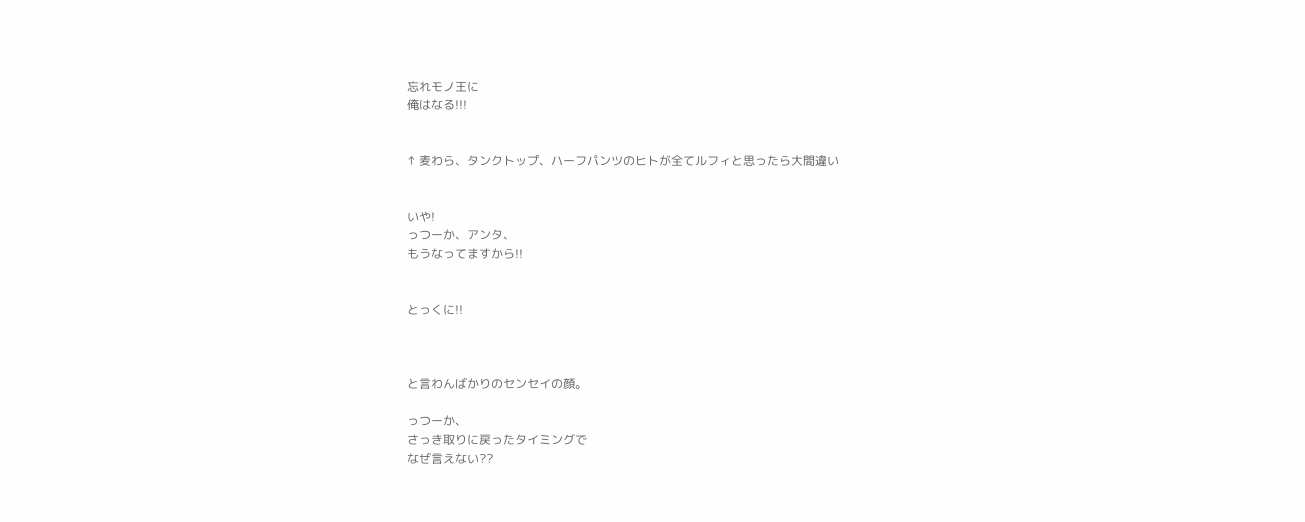忘れモノ王に
俺はなる!!!


↑ 麦わら、タンクトップ、ハーフパンツのヒトが全てルフィと思ったら大間違い


いや!
っつーか、アンタ、
もうなってますから!!


とっくに!!



と言わんばかりのセンセイの顔。

っつーか、
さっき取りに戻ったタイミングで
なぜ言えない??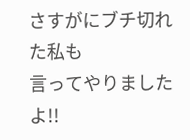さすがにブチ切れた私も
言ってやりましたよ!!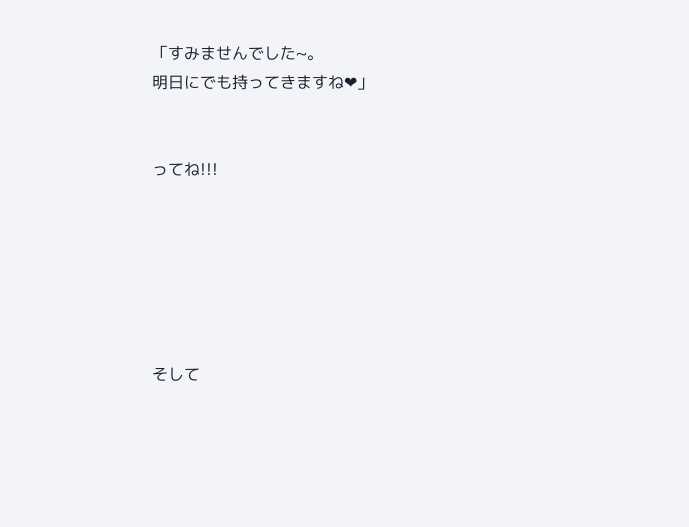「すみませんでした~。
明日にでも持ってきますね❤」


ってね!!!






そして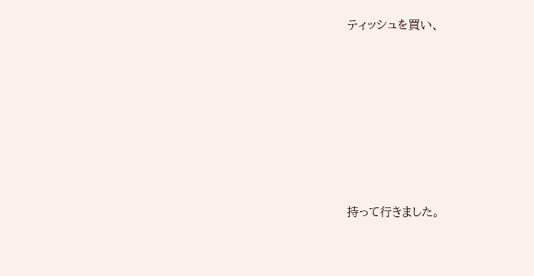ティッシュを買い、











持って行きました。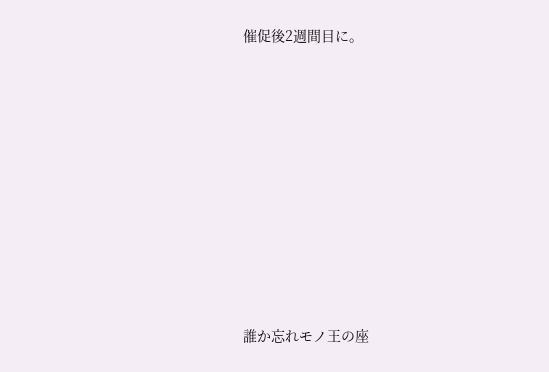催促後2週間目に。











誰か忘れモノ王の座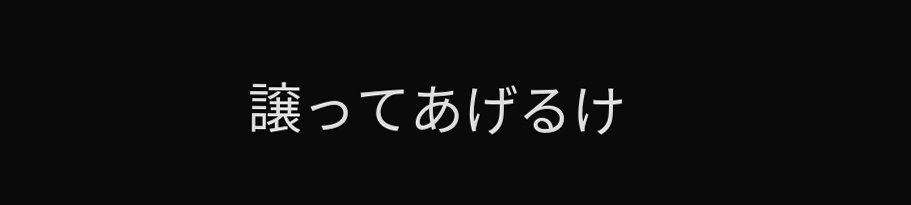譲ってあげるけ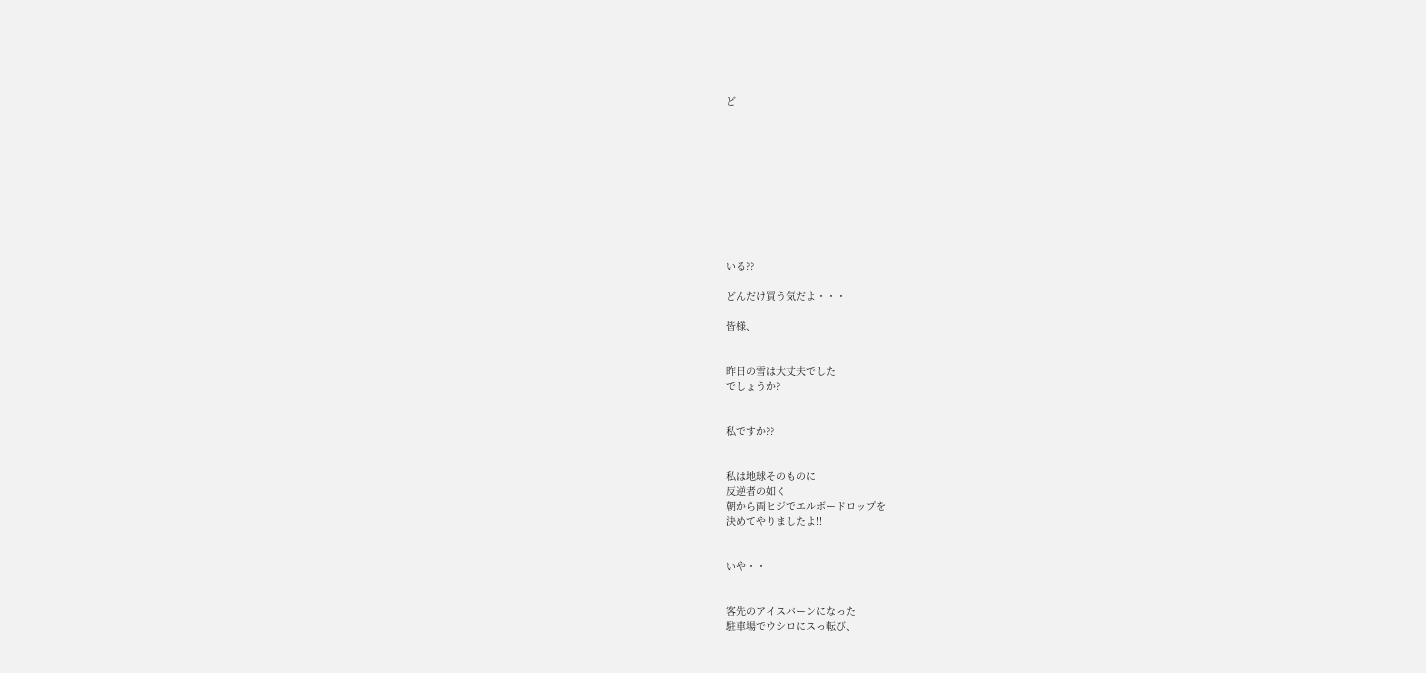ど










いる??

どんだけ買う気だよ・・・

皆様、


昨日の雪は大丈夫でした
でしょうか?


私ですか??


私は地球そのものに
反逆者の如く
朝から両ヒジでエルボードロップを
決めてやりましたよ!!


いや・・


客先のアイスバーンになった
駐車場でウシロにスっ転び、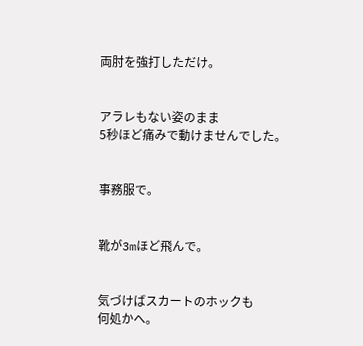両肘を強打しただけ。


アラレもない姿のまま
5秒ほど痛みで動けませんでした。


事務服で。


靴が3mほど飛んで。


気づけばスカートのホックも
何処かへ。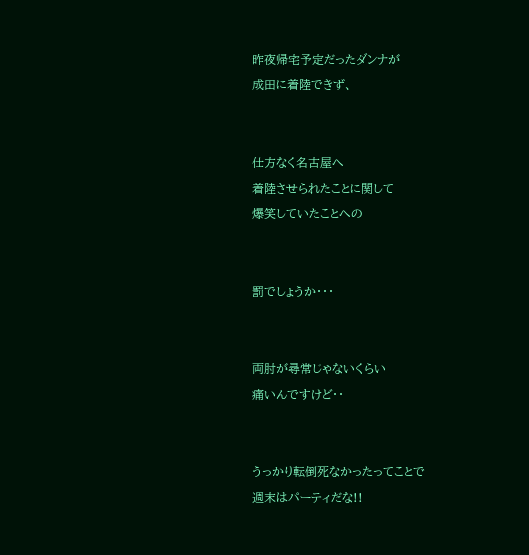昨夜帰宅予定だったダンナが
成田に着陸できず、


仕方なく名古屋へ
着陸させられたことに関して
爆笑していたことへの


罰でしょうか・・・


両肘が尋常じゃないくらい
痛いんですけど・・


うっかり転倒死なかったってことで
週末はパーティだな!!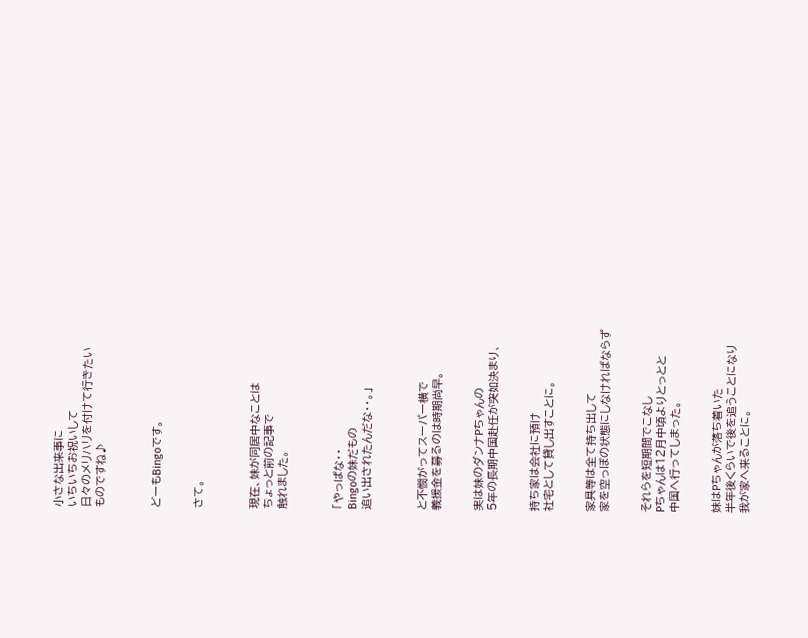小さな出来事に
いちいちお祝いして
日々のメリハリを付けて行きたい
ものですね♪



どーもBingoです。


さて。



現在、妹が同居中なことは
ちょっと前の記事で
触れました。



「やっぱな・・
Bingoの妹だもの
追い出されたんだな・・。」



と不憫がってスーパー横で
義援金を募るのは時期尚早。


実は妹のダンナPちゃんの
5年の長期中国赴任が突如決まり、


持ち家は会社に預け
社宅として貸し出すことに。


家具等は全て持ち出して
家を空っぽの状態にしなければならず


それらを短期間でこなし
Pちゃんは12月中頃よりとっとと
中国へ行ってしまった。


妹はPちゃんが落ち着いた
半年後くらいで後を追うことになり
我が家へ来ることに。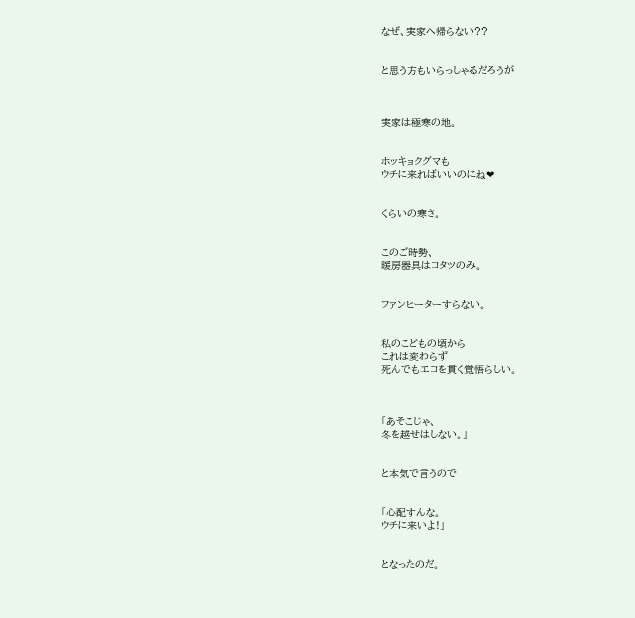なぜ、実家へ帰らない??


と思う方もいらっしゃるだろうが



実家は極寒の地。


ホッキョクグマも
ウチに来ればいいのにね❤


くらいの寒さ。


このご時勢、
暖房器具はコタツのみ。


ファンヒーターすらない。


私のこどもの頃から
これは変わらず
死んでもエコを貫く覚悟らしい。



「あそこじゃ、
冬を越せはしない。」


と本気で言うので


「心配すんな。
ウチに来いよ!」


となったのだ。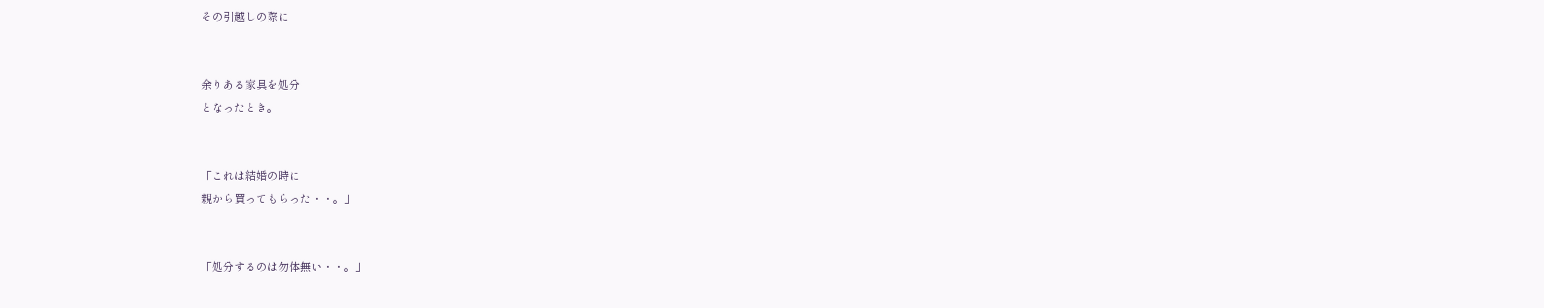その引越しの際に


余りある家具を処分
となったとき。


「これは結婚の時に
親から買ってもらった・・。」


「処分するのは勿体無い・・。」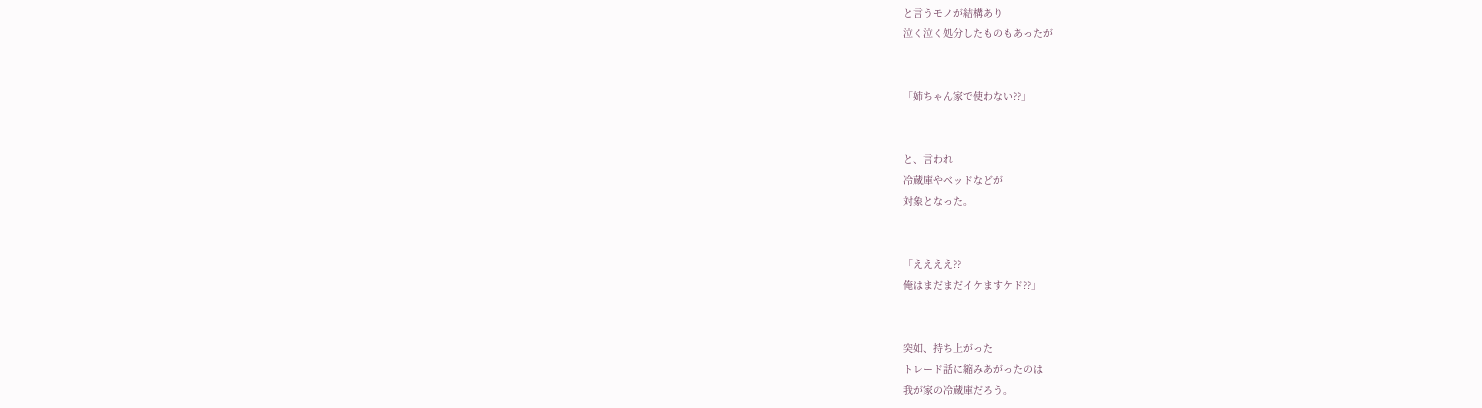と言うモノが結構あり
泣く泣く処分したものもあったが


「姉ちゃん家で使わない??」


と、言われ
冷蔵庫やベッドなどが
対象となった。


「ええええ??
俺はまだまだイケますケド??」


突如、持ち上がった
トレード話に縮みあがったのは
我が家の冷蔵庫だろう。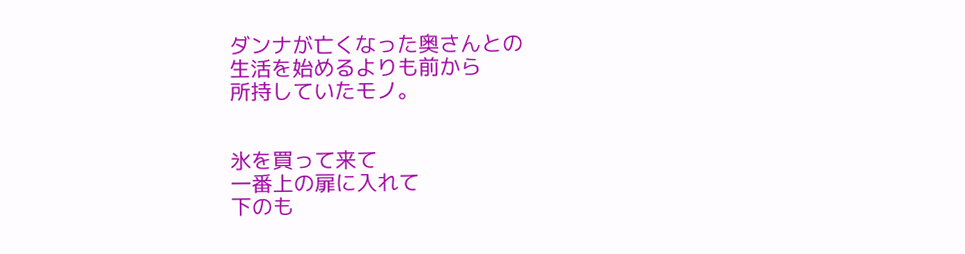ダンナが亡くなった奥さんとの
生活を始めるよりも前から
所持していたモノ。


氷を買って来て
一番上の扉に入れて
下のも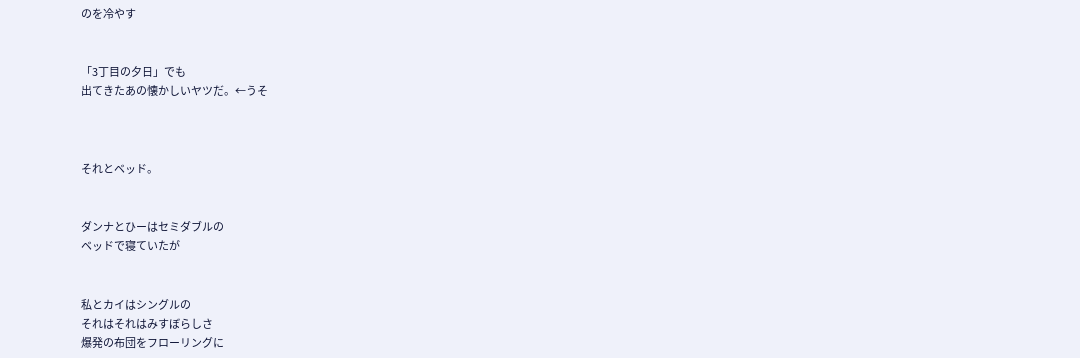のを冷やす


「3丁目の夕日」でも
出てきたあの懐かしいヤツだ。←うそ



それとベッド。


ダンナとひーはセミダブルの
ベッドで寝ていたが


私とカイはシングルの
それはそれはみすぼらしさ
爆発の布団をフローリングに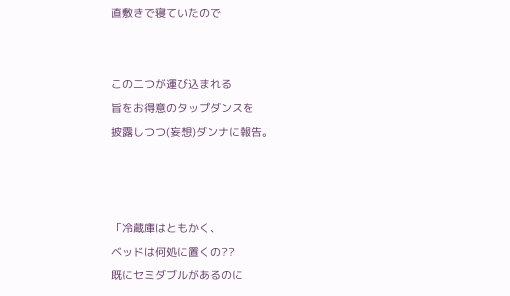直敷きで寝ていたので


この二つが運び込まれる
旨をお得意のタップダンスを
披露しつつ(妄想)ダンナに報告。



「冷蔵庫はともかく、
ベッドは何処に置くの??
既にセミダブルがあるのに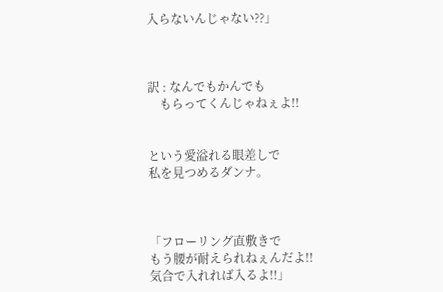入らないんじゃない??」



訳 : なんでもかんでも
    もらってくんじゃねぇよ!!


という愛溢れる眼差しで
私を見つめるダンナ。



「フローリング直敷きで
もう腰が耐えられねぇんだよ!!
気合で入れれば入るよ!!」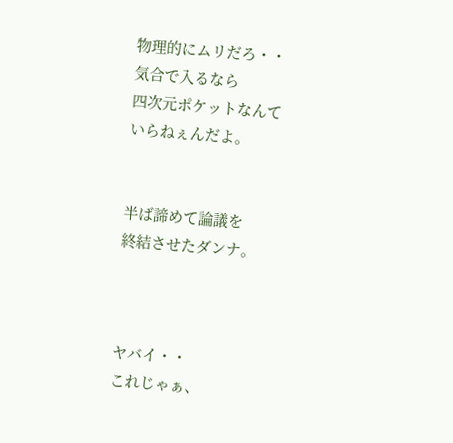物理的にムリだろ・・
気合で入るなら
四次元ポケットなんて
いらねぇんだよ。


半ば諦めて論議を
終結させたダンナ。



ヤバイ・・
これじゃぁ、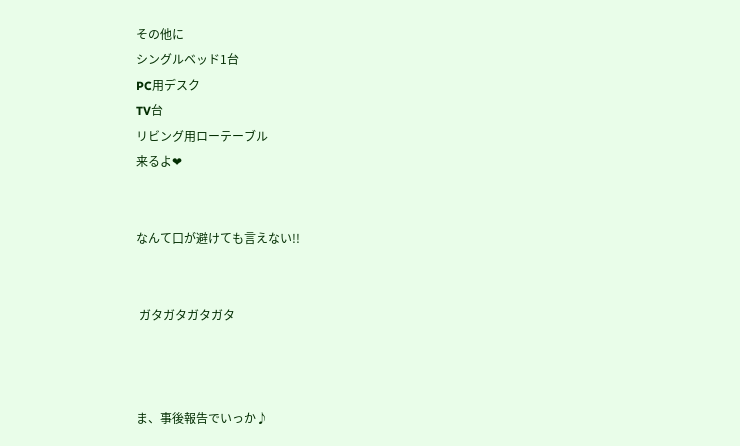その他に
シングルベッド1台
PC用デスク
TV台
リビング用ローテーブル
来るよ❤


なんて口が避けても言えない!!


 ガタガタガタガタ



ま、事後報告でいっか♪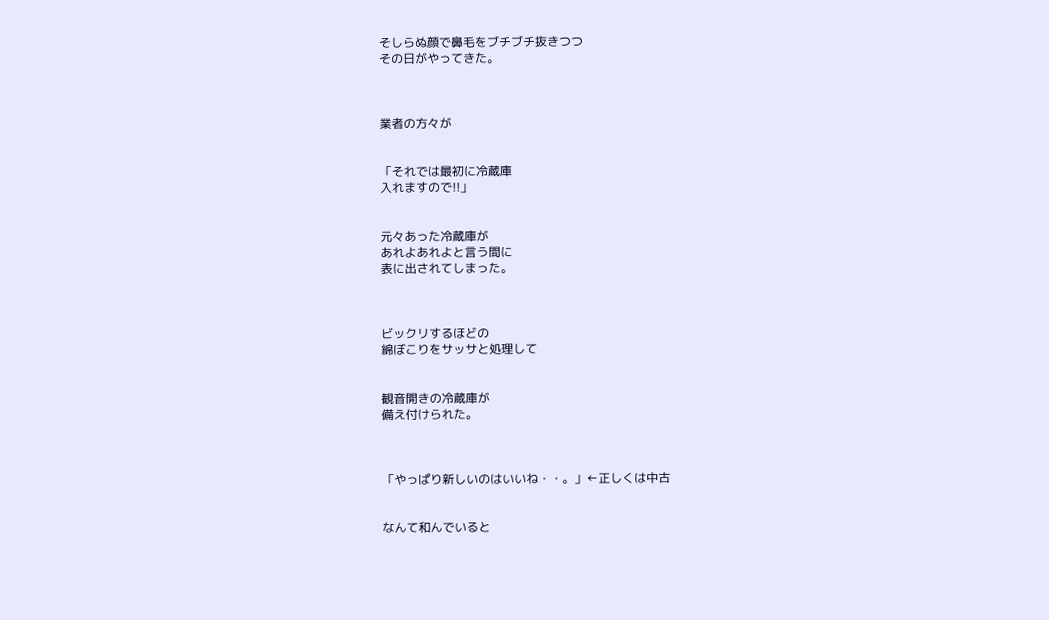そしらぬ顔で鼻毛をブチブチ抜きつつ
その日がやってきた。



業者の方々が


「それでは最初に冷蔵庫
入れますので!!」


元々あった冷蔵庫が
あれよあれよと言う間に
表に出されてしまった。



ビックリするほどの
綿ぼこりをサッサと処理して


観音開きの冷蔵庫が
備え付けられた。



「やっぱり新しいのはいいね・・。」←正しくは中古


なんて和んでいると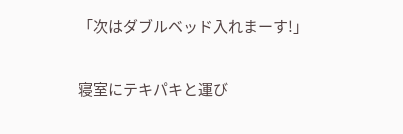「次はダブルベッド入れまーす!」


寝室にテキパキと運び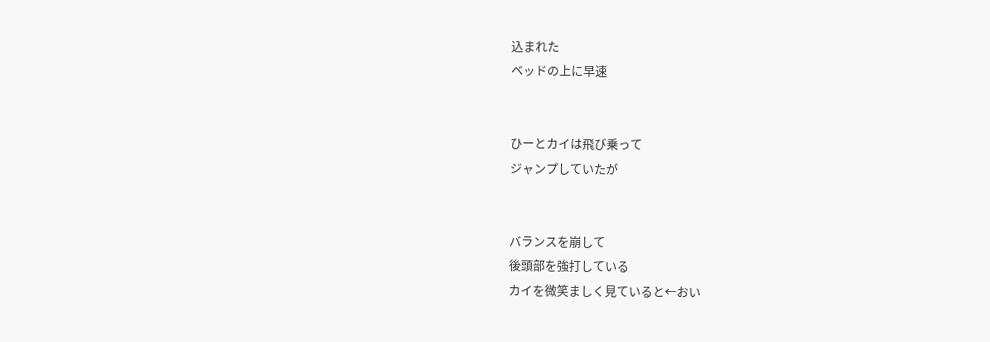込まれた
ベッドの上に早速


ひーとカイは飛び乗って
ジャンプしていたが


バランスを崩して
後頭部を強打している
カイを微笑ましく見ていると←おい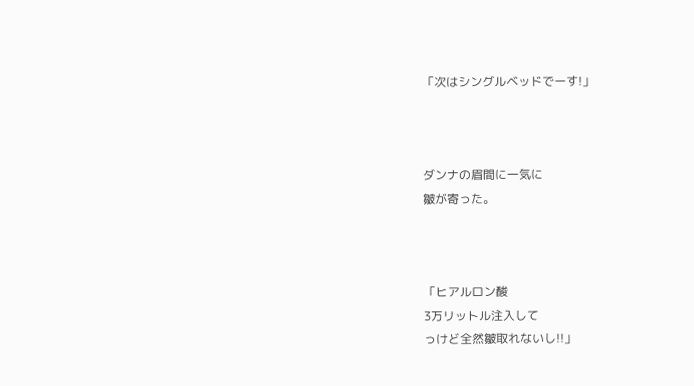「次はシングルベッドでーす!」



ダンナの眉間に一気に
皺が寄った。



「ヒアルロン酸
3万リットル注入して
っけど全然皺取れないし!!」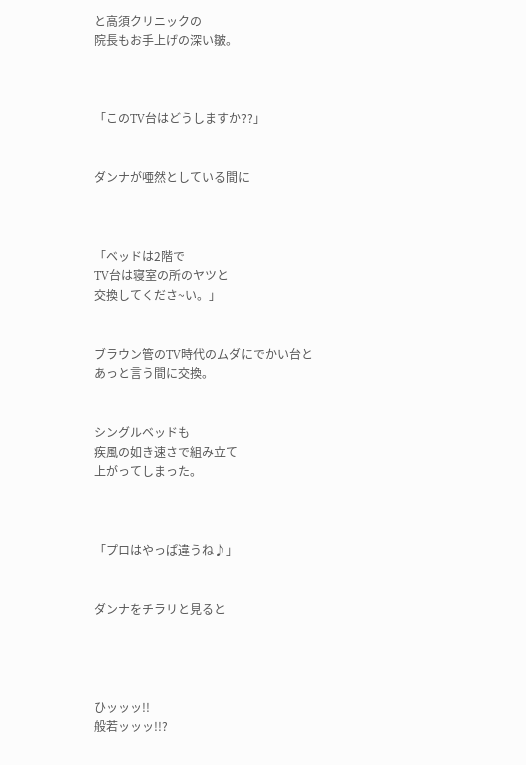と高須クリニックの
院長もお手上げの深い皺。



「このTV台はどうしますか??」


ダンナが唖然としている間に



「ベッドは2階で
TV台は寝室の所のヤツと
交換してくださ~い。」


ブラウン管のTV時代のムダにでかい台と
あっと言う間に交換。


シングルベッドも
疾風の如き速さで組み立て
上がってしまった。



「プロはやっぱ違うね♪」


ダンナをチラリと見ると




ひッッッ!!
般若ッッッ!!?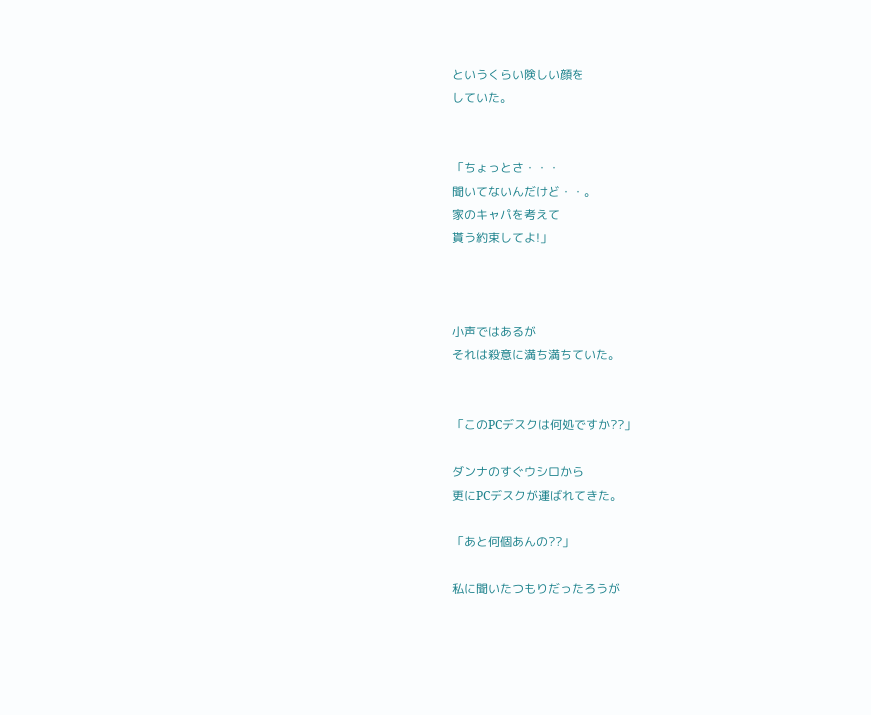というくらい険しい顔を
していた。


「ちょっとさ・・・
聞いてないんだけど・・。
家のキャパを考えて
貰う約束してよ!」



小声ではあるが
それは殺意に満ち満ちていた。


「このPCデスクは何処ですか??」

ダンナのすぐウシロから
更にPCデスクが運ばれてきた。

「あと何個あんの??」

私に聞いたつもりだったろうが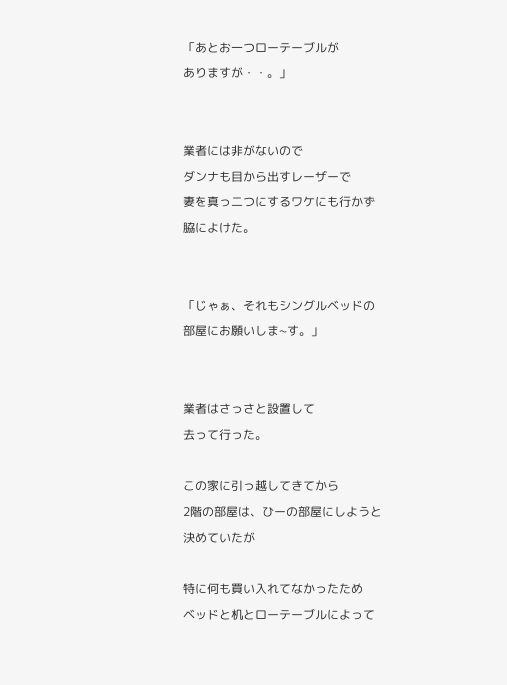「あとお一つローテーブルが
ありますが・・。」


業者には非がないので
ダンナも目から出すレーザーで
妻を真っ二つにするワケにも行かず
脇によけた。


「じゃぁ、それもシングルベッドの
部屋にお願いしま~す。」


業者はさっさと設置して
去って行った。

この家に引っ越してきてから
2階の部屋は、ひーの部屋にしようと
決めていたが

特に何も買い入れてなかったため
ベッドと机とローテーブルによって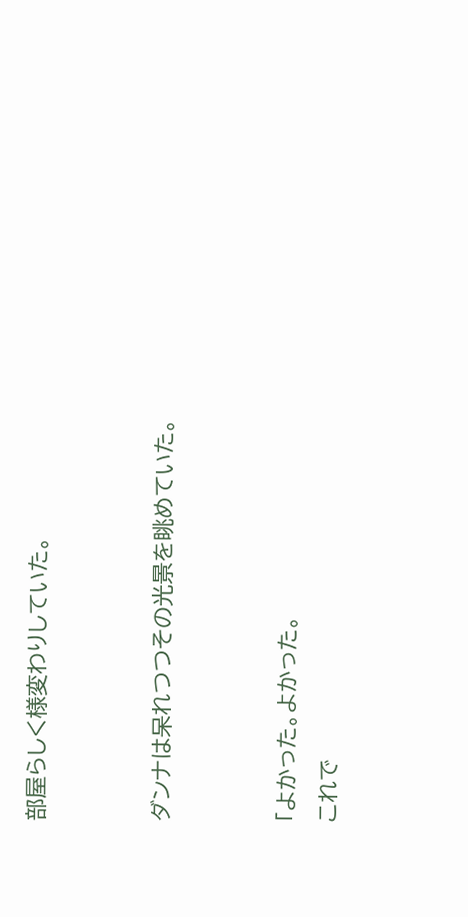部屋らしく様変わりしていた。


ダンナは呆れつつその光景を眺めていた。


「よかった。よかった。
これで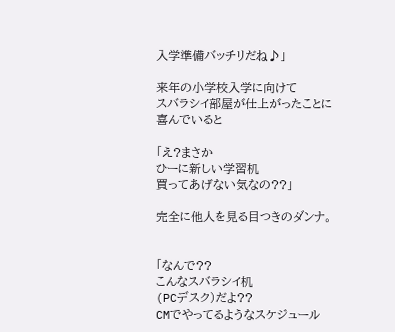入学準備バッチリだね♪」

来年の小学校入学に向けて
スバラシイ部屋が仕上がったことに
喜んでいると

「え?まさか
ひーに新しい学習机
買ってあげない気なの??」

完全に他人を見る目つきのダンナ。


「なんで??
こんなスバラシイ机
(PCデスク)だよ??
CMでやってるようなスケジュール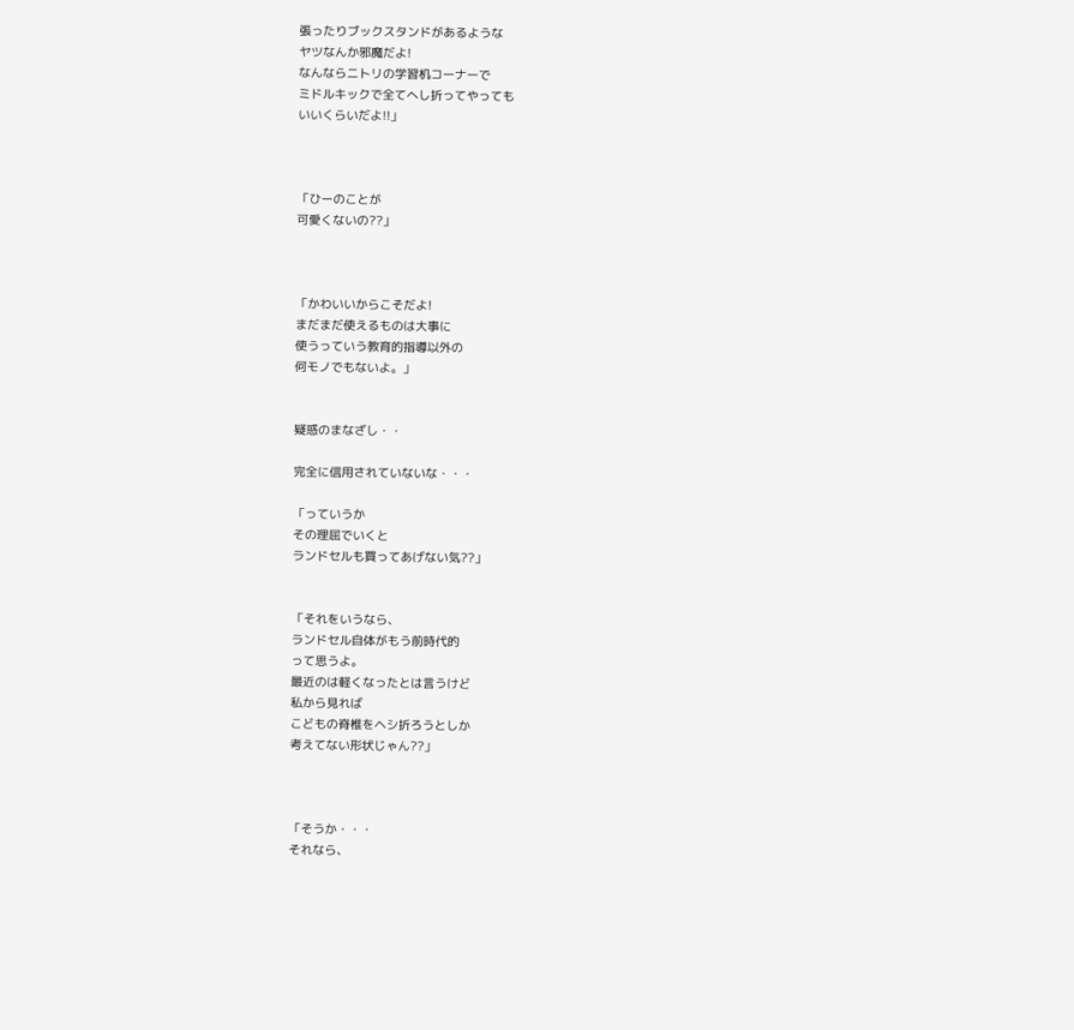張ったりブックスタンドがあるような
ヤツなんか邪魔だよ!
なんならニトリの学習机コーナーで
ミドルキックで全てへし折ってやっても
いいくらいだよ!!」



「ひーのことが
可愛くないの??」



「かわいいからこそだよ!
まだまだ使えるものは大事に
使うっていう教育的指導以外の
何モノでもないよ。」


疑惑のまなざし・・

完全に信用されていないな・・・

「っていうか
その理屈でいくと
ランドセルも買ってあげない気??」


「それをいうなら、
ランドセル自体がもう前時代的
って思うよ。
最近のは軽くなったとは言うけど
私から見れば
こどもの脊椎をヘシ折ろうとしか
考えてない形状じゃん??」



「そうか・・・
それなら、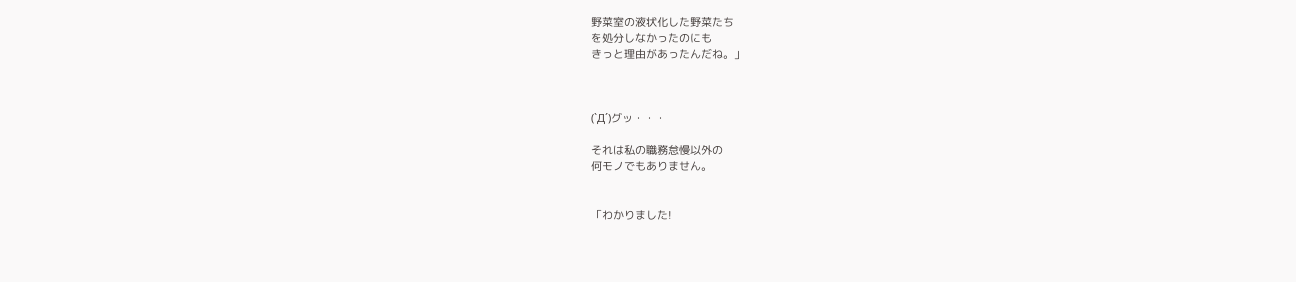野菜室の液状化した野菜たち
を処分しなかったのにも
きっと理由があったんだね。」



(`Д´)グッ・・・

それは私の職務怠慢以外の
何モノでもありません。


「わかりました!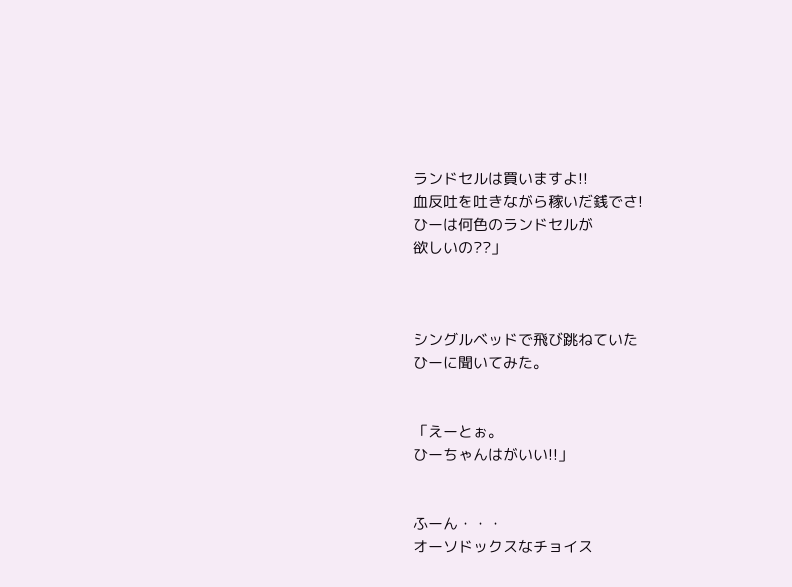ランドセルは買いますよ!!
血反吐を吐きながら稼いだ銭でさ!
ひーは何色のランドセルが
欲しいの??」



シングルベッドで飛び跳ねていた
ひーに聞いてみた。


「えーとぉ。
ひーちゃんはがいい!!」


ふーん・・・
オーソドックスなチョイス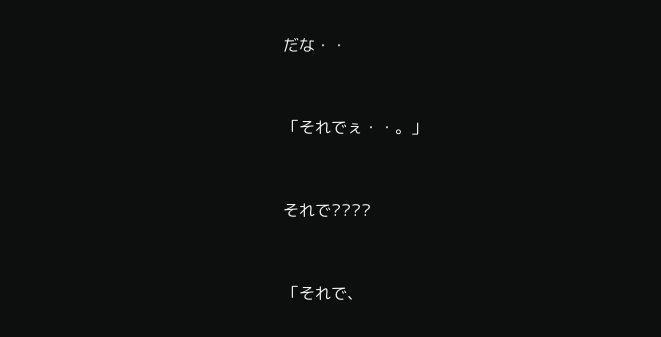だな・・


「それでぇ・・。」


それで????


「それで、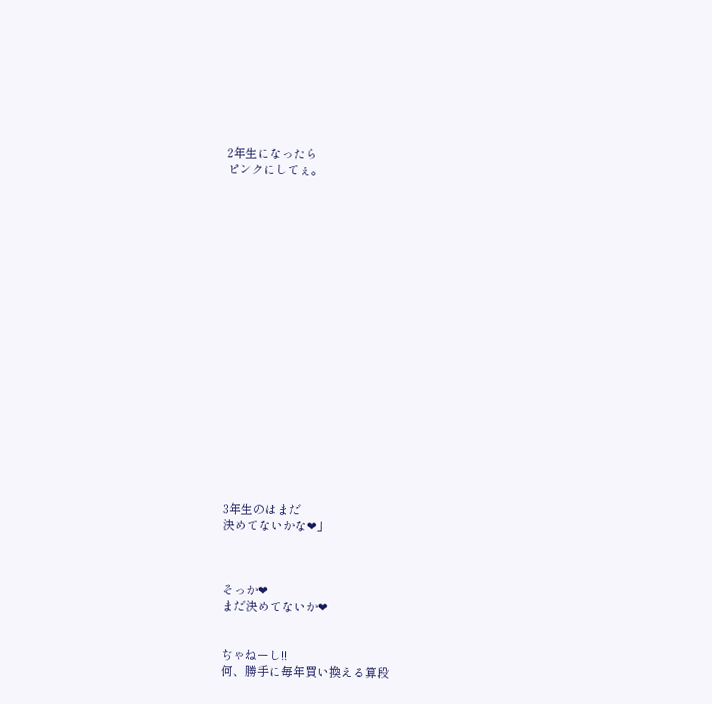2年生になったら
ピンクにしてぇ。




















3年生のはまだ
決めてないかな❤」



そっか❤
まだ決めてないか❤


ぢゃねーし!!
何、勝手に毎年買い換える算段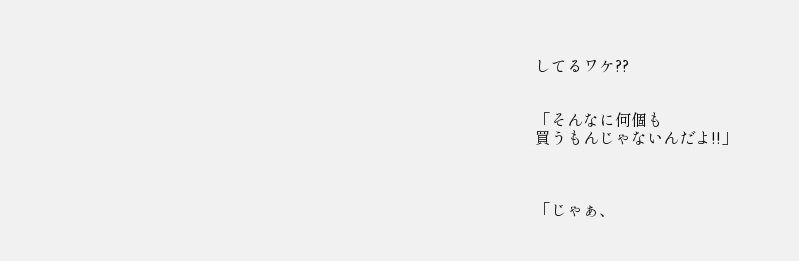してるワケ??


「そんなに何個も
買うもんじゃないんだよ!!」



「じゃぁ、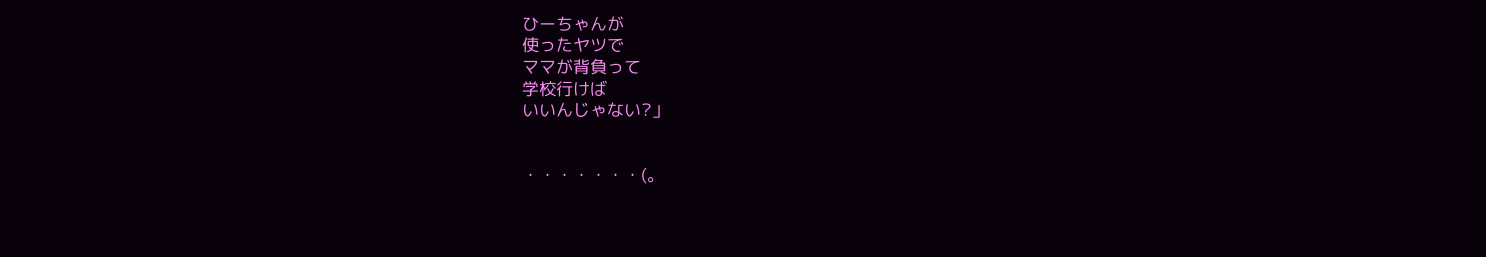ひーちゃんが
使ったヤツで
ママが背負って
学校行けば
いいんじゃない?」


・・・・・・・(。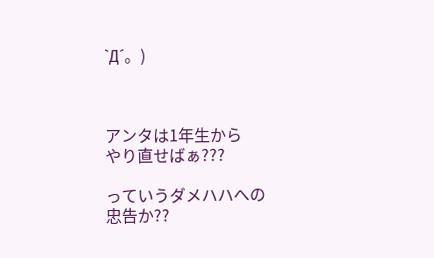`Д´。)



アンタは1年生から
やり直せばぁ???

っていうダメハハへの
忠告か??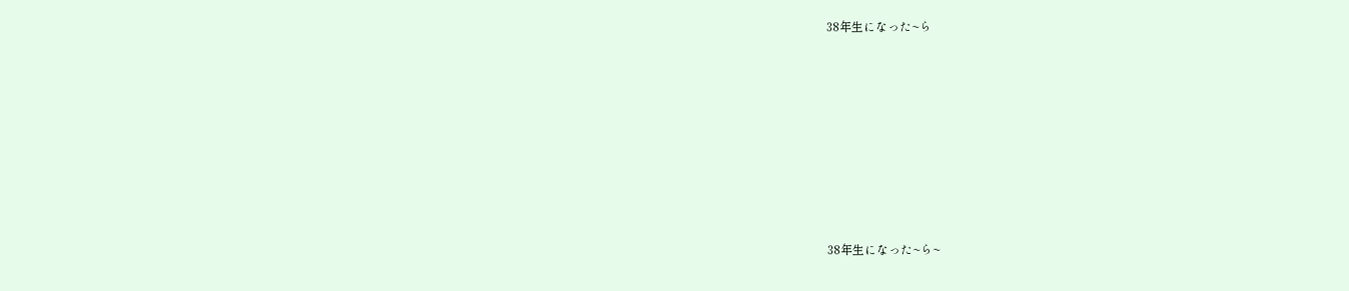38年生になった~ら








38年生になった~ら~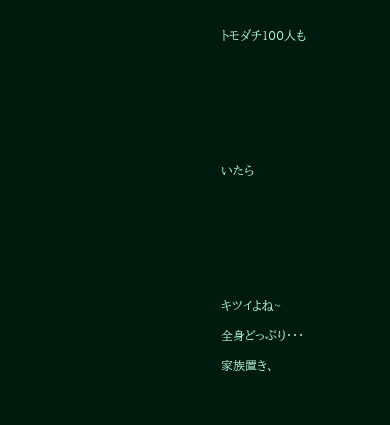トモダチ100人も








いたら








キツイよね~

全身どっぷり・・・

家族置き、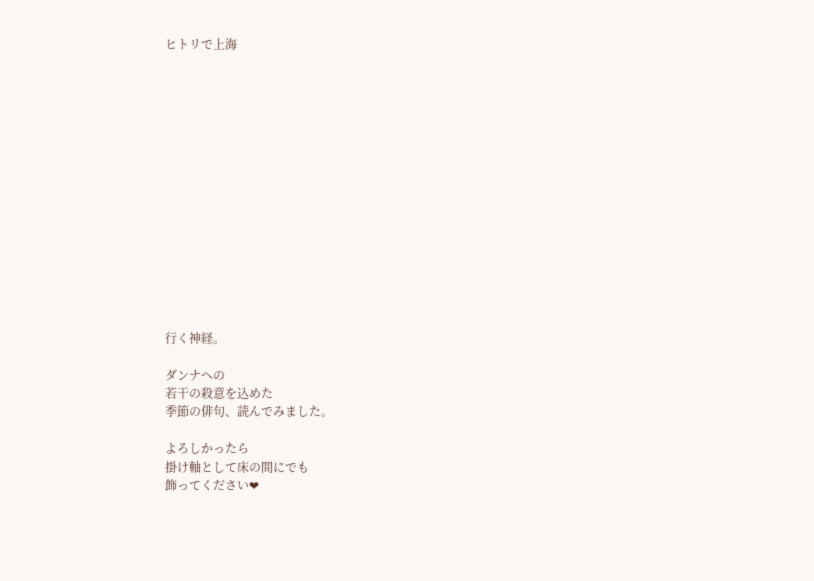ヒトリで上海















行く神経。

ダンナへの
若干の殺意を込めた
季節の俳句、読んでみました。

よろしかったら
掛け軸として床の間にでも
飾ってください❤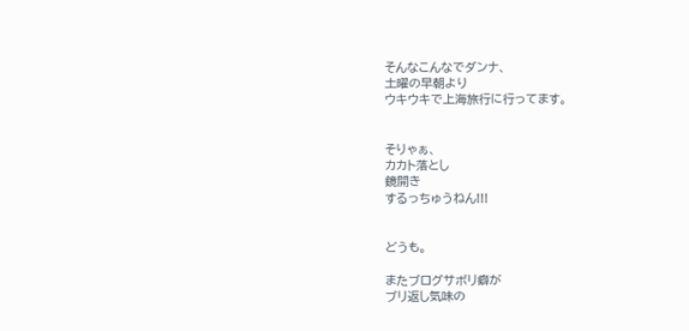そんなこんなでダンナ、
土曜の早朝より
ウキウキで上海旅行に行ってます。


そりゃぁ、
カカト落とし
鏡開き
するっちゅうねん!!!


どうも。

またブログサボリ癖が
ブリ返し気味の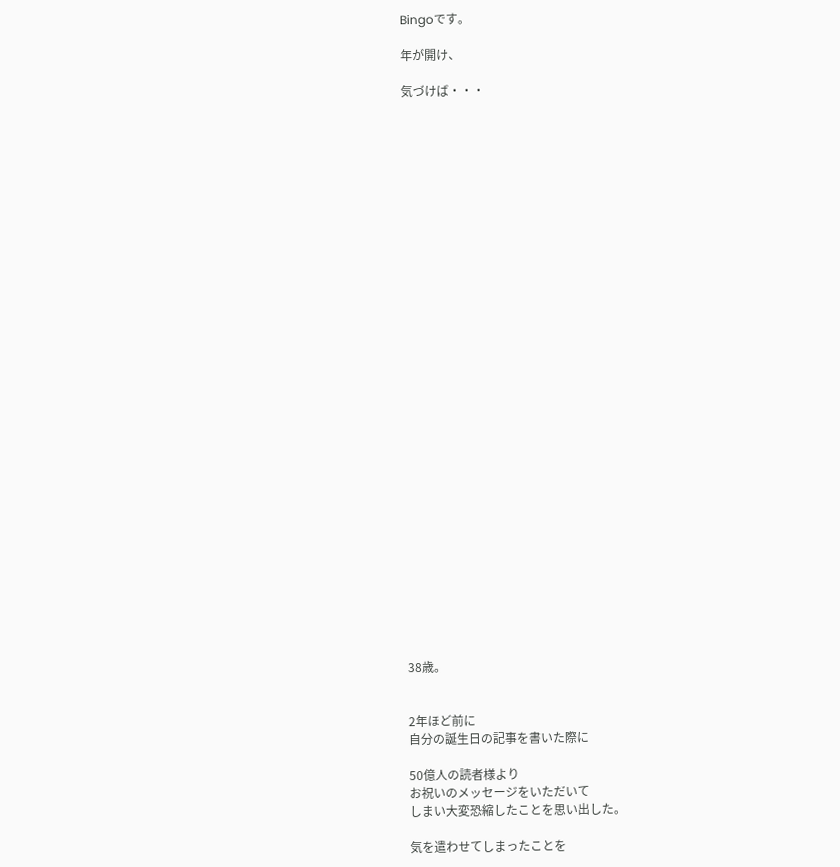Bingoです。

年が開け、

気づけば・・・































38歳。


2年ほど前に
自分の誕生日の記事を書いた際に

50億人の読者様より
お祝いのメッセージをいただいて
しまい大変恐縮したことを思い出した。

気を遣わせてしまったことを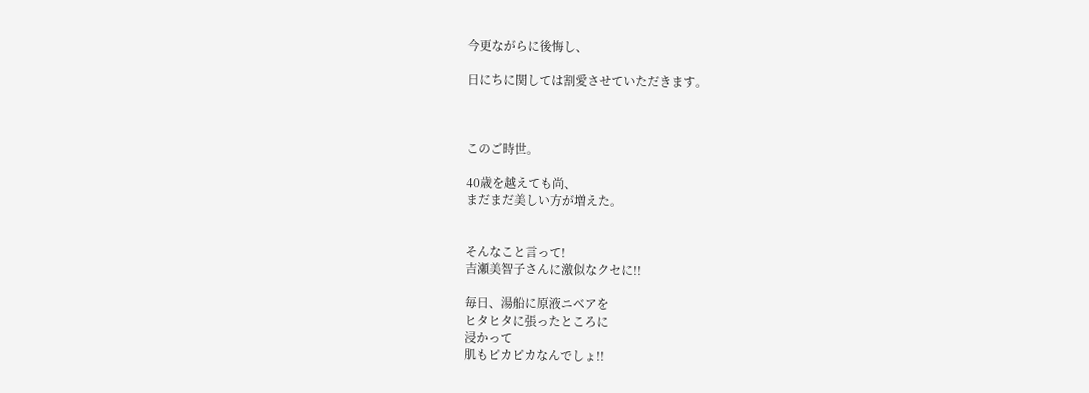今更ながらに後悔し、

日にちに関しては割愛させていただきます。



このご時世。

40歳を越えても尚、
まだまだ美しい方が増えた。


そんなこと言って!
吉瀬美智子さんに激似なクセに!!

毎日、湯船に原液ニベアを
ヒタヒタに張ったところに
浸かって
肌もピカピカなんでしょ!!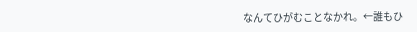なんてひがむことなかれ。←誰もひ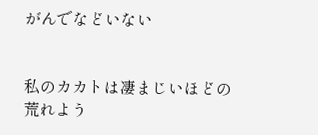がんでなどいない


私のカカトは凄まじいほどの
荒れよう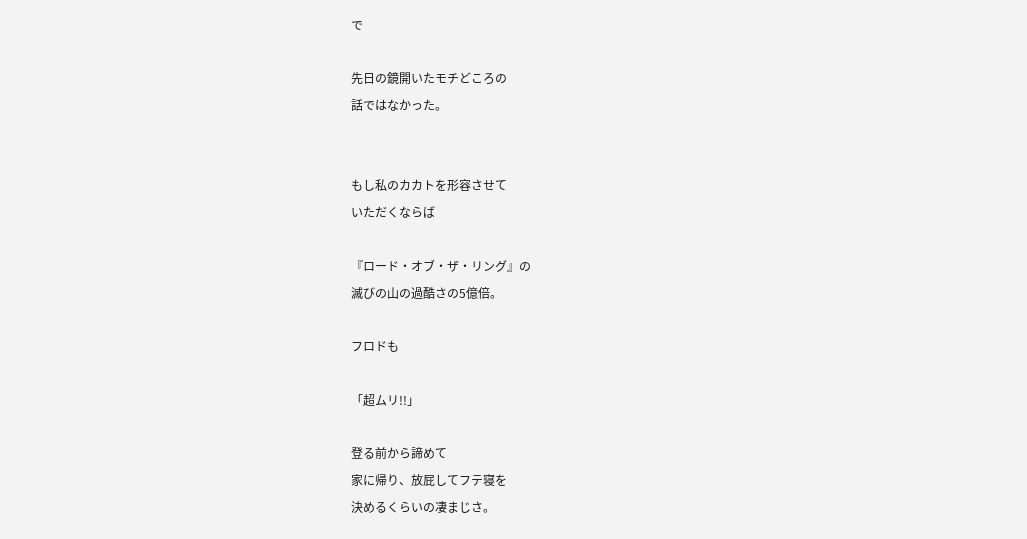で

先日の鏡開いたモチどころの
話ではなかった。


もし私のカカトを形容させて
いただくならば

『ロード・オブ・ザ・リング』の
滅びの山の過酷さの5億倍。

フロドも

「超ムリ!!」

登る前から諦めて
家に帰り、放屁してフテ寝を
決めるくらいの凄まじさ。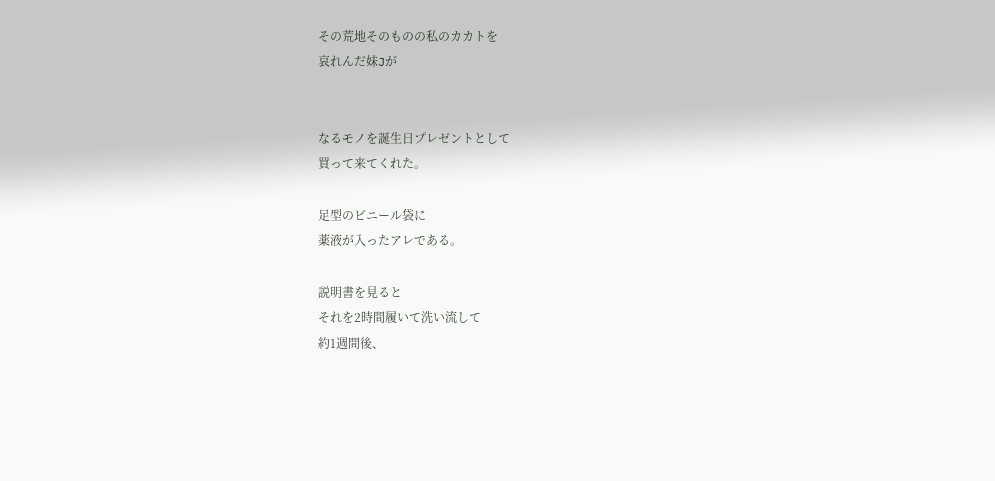その荒地そのものの私のカカトを
哀れんだ妹Jが


なるモノを誕生日プレゼントとして
買って来てくれた。

足型のビニール袋に
薬液が入ったアレである。

説明書を見ると
それを2時間履いて洗い流して
約1週間後、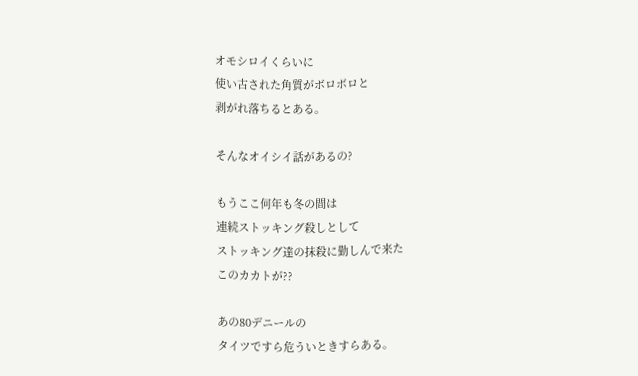オモシロイくらいに
使い古された角質がボロボロと
剥がれ落ちるとある。

そんなオイシイ話があるの?

もうここ何年も冬の間は
連続ストッキング殺しとして
ストッキング達の抹殺に勤しんで来た
このカカトが??

あの80デニールの
タイツですら危ういときすらある。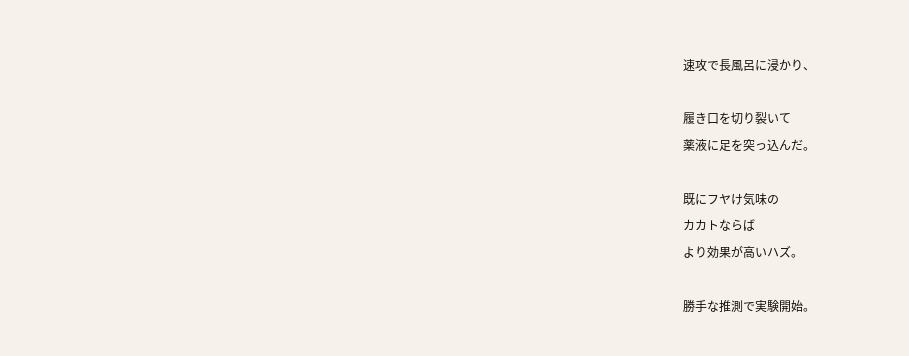速攻で長風呂に浸かり、

履き口を切り裂いて
薬液に足を突っ込んだ。

既にフヤけ気味の
カカトならば
より効果が高いハズ。

勝手な推測で実験開始。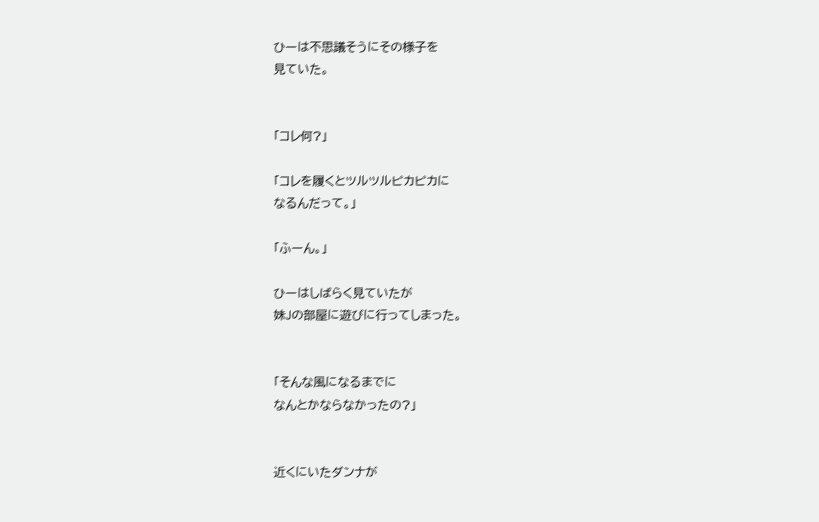ひーは不思議そうにその様子を
見ていた。


「コレ何?」

「コレを履くとツルツルピカピカに
なるんだって。」

「ふーん。」

ひーはしばらく見ていたが
妹Jの部屋に遊びに行ってしまった。


「そんな風になるまでに
なんとかならなかったの?」


近くにいたダンナが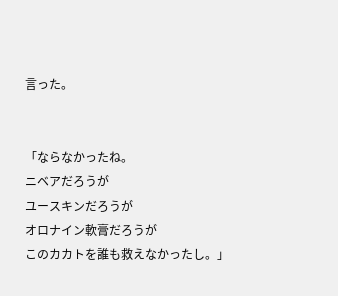言った。


「ならなかったね。
ニベアだろうが
ユースキンだろうが
オロナイン軟膏だろうが
このカカトを誰も救えなかったし。」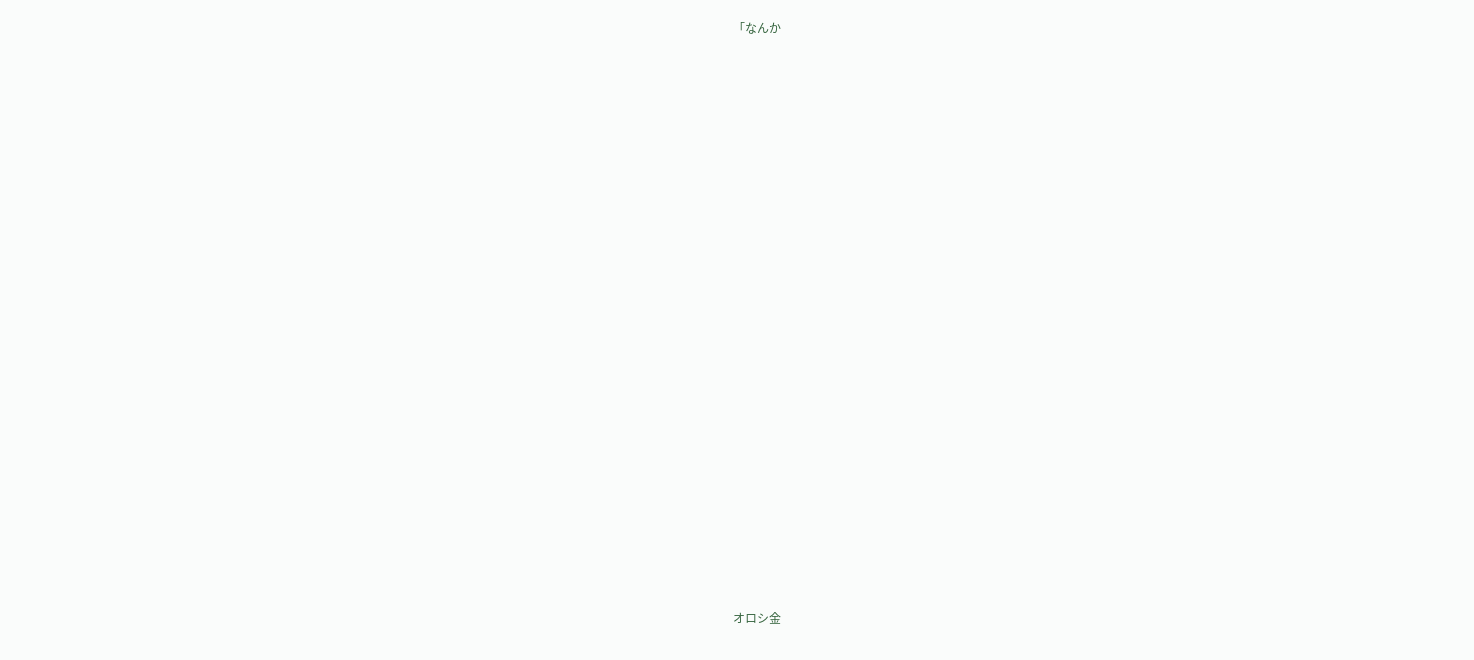「なんか
























オロシ金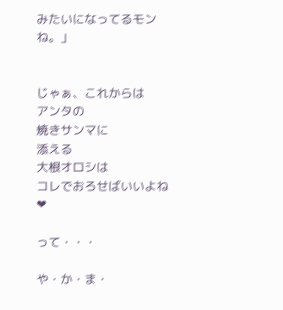みたいになってるモンね。」


じゃぁ、これからは
アンタの
焼きサンマに
添える
大根オロシは
コレでおろせばいいよね❤

って・・・

や・か・ま・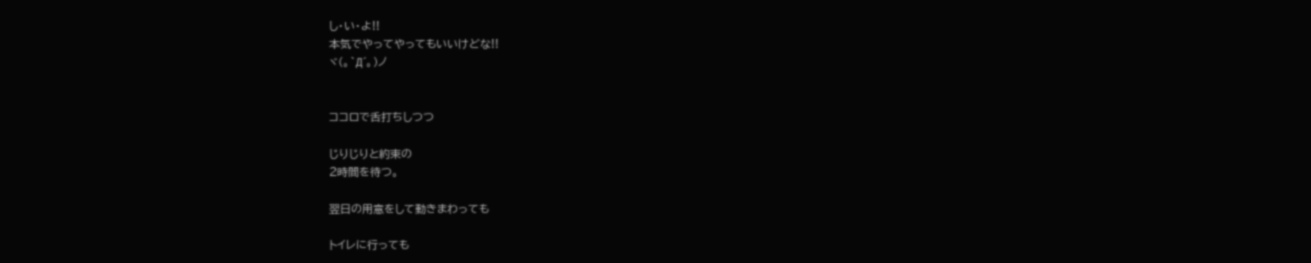し・い・よ!!
本気でやってやってもいいけどな!!
ヾ(。`Д´。)ノ


ココロで舌打ちしつつ

じりじりと約束の
2時間を待つ。

翌日の用意をして動きまわっても

トイレに行っても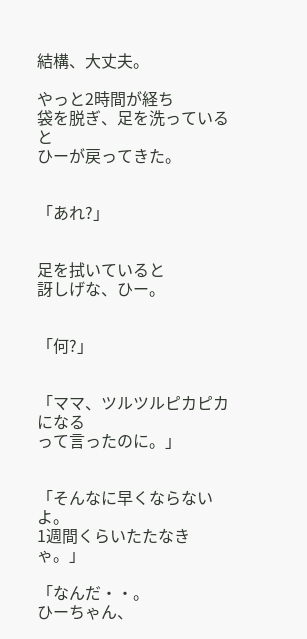結構、大丈夫。

やっと2時間が経ち
袋を脱ぎ、足を洗っていると
ひーが戻ってきた。


「あれ?」


足を拭いていると
訝しげな、ひー。


「何?」


「ママ、ツルツルピカピカになる
って言ったのに。」


「そんなに早くならないよ。
1週間くらいたたなきゃ。」

「なんだ・・。
ひーちゃん、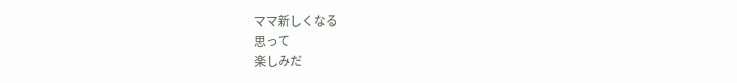ママ新しくなる
思って
楽しみだ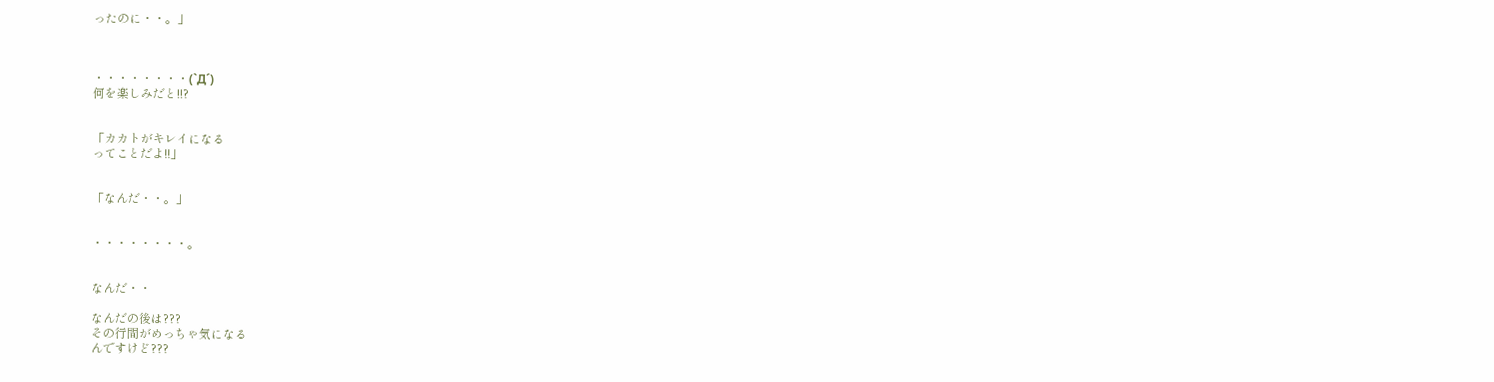ったのに・・。」



・・・・・・・・(`Д´)
何を楽しみだと!!?


「カカトがキレイになる
ってことだよ!!」


「なんだ・・。」


・・・・・・・・。


なんだ・・

なんだの後は???
その行間がめっちゃ気になる
んですけど???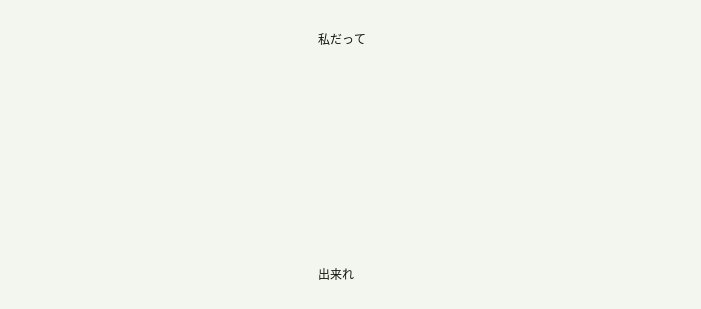私だって









出来れ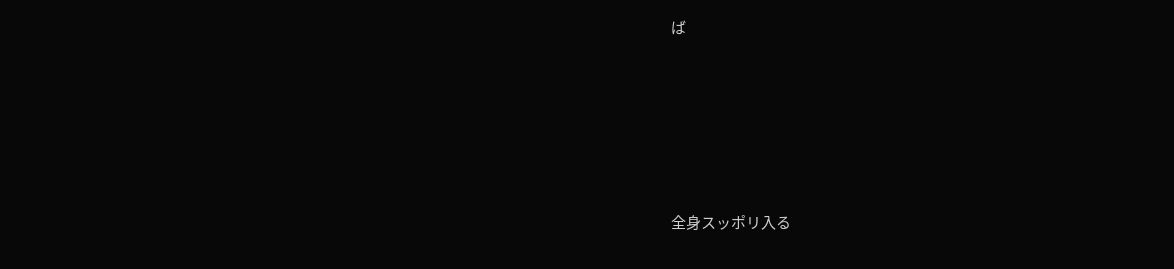ば









全身スッポリ入る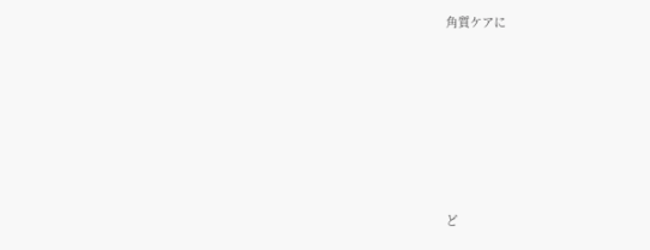角質ケアに









ど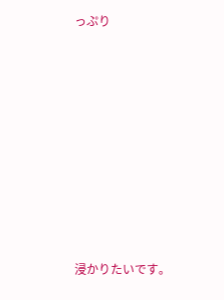っぷり









浸かりたいです。